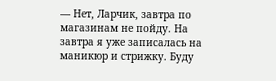— Нет, Ларчик, завтра по магазинам не пойду. На завтра я уже записалась на маникюр и стрижку. Буду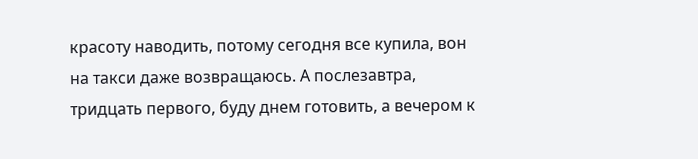красоту наводить, потому сегодня все купила, вон на такси даже возвращаюсь. А послезавтра, тридцать первого, буду днем готовить, а вечером к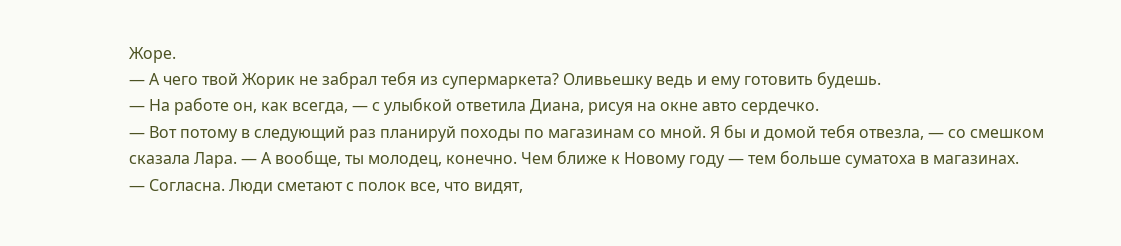Жоре.
— А чего твой Жорик не забрал тебя из супермаркета? Оливьешку ведь и ему готовить будешь.
— На работе он, как всегда, — с улыбкой ответила Диана, рисуя на окне авто сердечко.
— Вот потому в следующий раз планируй походы по магазинам со мной. Я бы и домой тебя отвезла, — со смешком сказала Лара. — А вообще, ты молодец, конечно. Чем ближе к Новому году — тем больше суматоха в магазинах.
— Согласна. Люди сметают с полок все, что видят,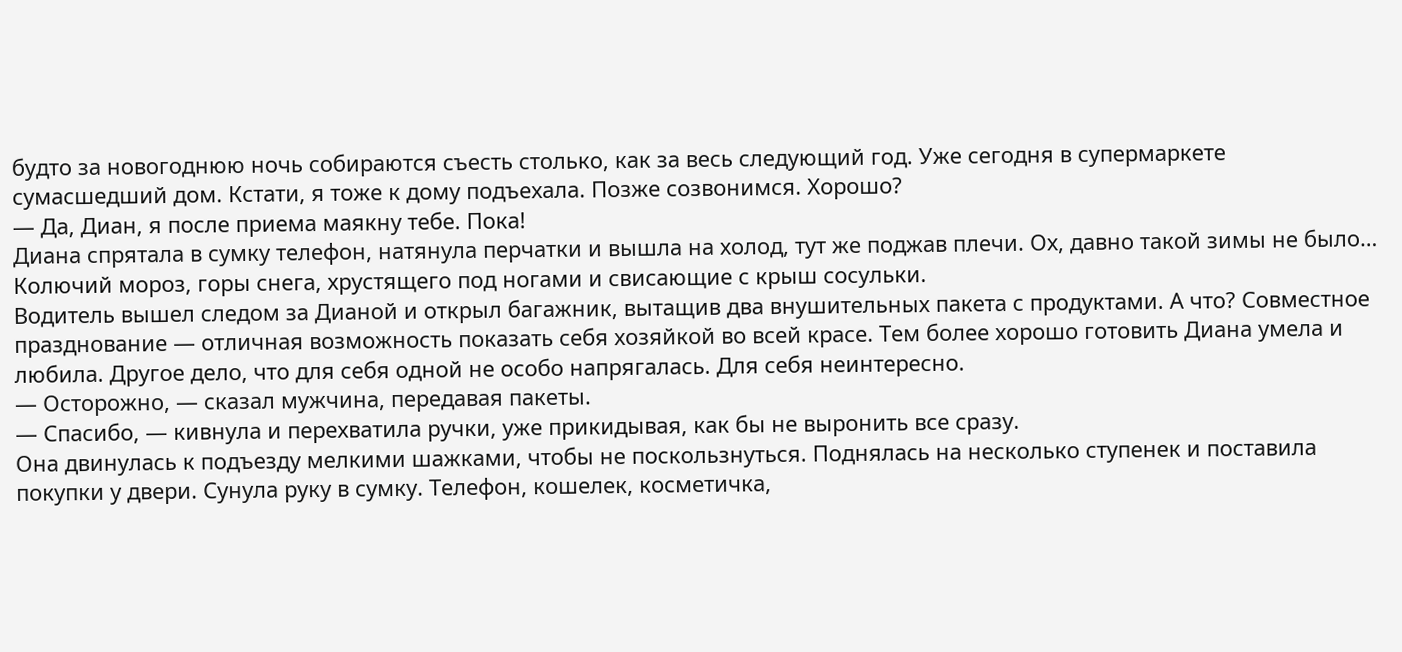будто за новогоднюю ночь собираются съесть столько, как за весь следующий год. Уже сегодня в супермаркете сумасшедший дом. Кстати, я тоже к дому подъехала. Позже созвонимся. Хорошо?
— Да, Диан, я после приема маякну тебе. Пока!
Диана спрятала в сумку телефон, натянула перчатки и вышла на холод, тут же поджав плечи. Ох, давно такой зимы не было… Колючий мороз, горы снега, хрустящего под ногами и свисающие с крыш сосульки.
Водитель вышел следом за Дианой и открыл багажник, вытащив два внушительных пакета с продуктами. А что? Совместное празднование — отличная возможность показать себя хозяйкой во всей красе. Тем более хорошо готовить Диана умела и любила. Другое дело, что для себя одной не особо напрягалась. Для себя неинтересно.
— Осторожно, — сказал мужчина, передавая пакеты.
— Спасибо, — кивнула и перехватила ручки, уже прикидывая, как бы не выронить все сразу.
Она двинулась к подъезду мелкими шажками, чтобы не поскользнуться. Поднялась на несколько ступенек и поставила покупки у двери. Сунула руку в сумку. Телефон, кошелек, косметичка,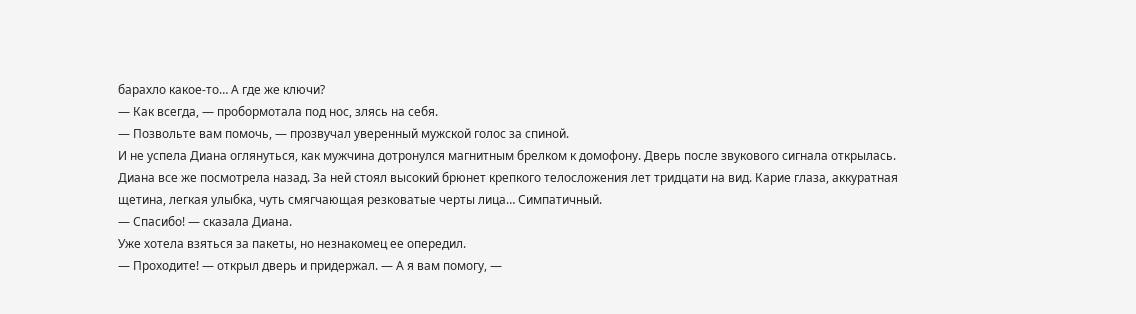барахло какое-то… А где же ключи?
— Как всегда, — пробормотала под нос, злясь на себя.
— Позвольте вам помочь, — прозвучал уверенный мужской голос за спиной.
И не успела Диана оглянуться, как мужчина дотронулся магнитным брелком к домофону. Дверь после звукового сигнала открылась.
Диана все же посмотрела назад. За ней стоял высокий брюнет крепкого телосложения лет тридцати на вид. Карие глаза, аккуратная щетина, легкая улыбка, чуть смягчающая резковатые черты лица… Симпатичный.
— Спасибо! — сказала Диана.
Уже хотела взяться за пакеты, но незнакомец ее опередил.
— Проходите! — открыл дверь и придержал. — А я вам помогу, —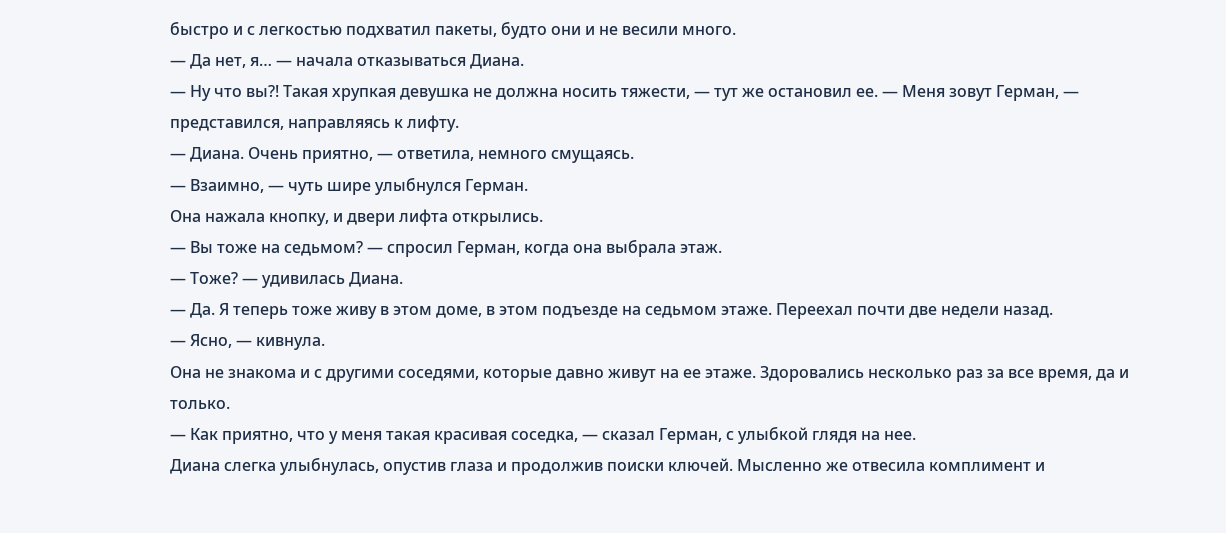быстро и с легкостью подхватил пакеты, будто они и не весили много.
— Да нет, я… — начала отказываться Диана.
— Ну что вы?! Такая хрупкая девушка не должна носить тяжести, — тут же остановил ее. — Меня зовут Герман, — представился, направляясь к лифту.
— Диана. Очень приятно, — ответила, немного смущаясь.
— Взаимно, — чуть шире улыбнулся Герман.
Она нажала кнопку, и двери лифта открылись.
— Вы тоже на седьмом? — спросил Герман, когда она выбрала этаж.
— Тоже? — удивилась Диана.
— Да. Я теперь тоже живу в этом доме, в этом подъезде на седьмом этаже. Переехал почти две недели назад.
— Ясно, — кивнула.
Она не знакома и с другими соседями, которые давно живут на ее этаже. Здоровались несколько раз за все время, да и только.
— Как приятно, что у меня такая красивая соседка, — сказал Герман, с улыбкой глядя на нее.
Диана слегка улыбнулась, опустив глаза и продолжив поиски ключей. Мысленно же отвесила комплимент и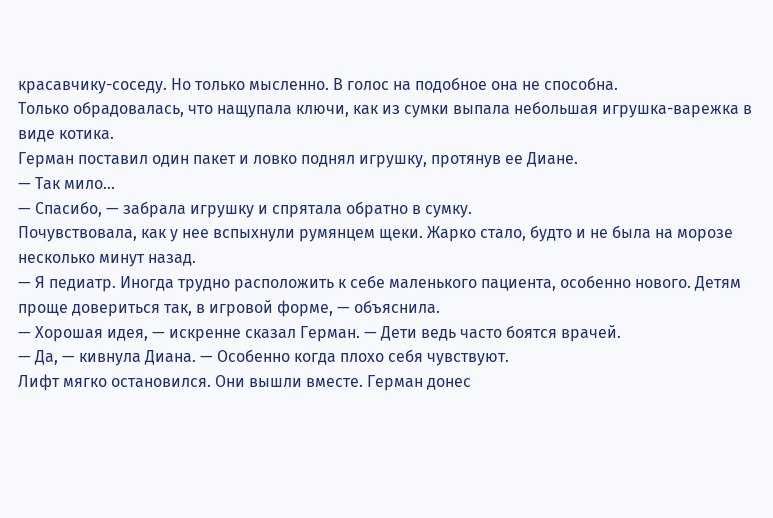красавчику-соседу. Но только мысленно. В голос на подобное она не способна.
Только обрадовалась, что нащупала ключи, как из сумки выпала небольшая игрушка-варежка в виде котика.
Герман поставил один пакет и ловко поднял игрушку, протянув ее Диане.
— Так мило…
— Спасибо, — забрала игрушку и спрятала обратно в сумку.
Почувствовала, как у нее вспыхнули румянцем щеки. Жарко стало, будто и не была на морозе несколько минут назад.
— Я педиатр. Иногда трудно расположить к себе маленького пациента, особенно нового. Детям проще довериться так, в игровой форме, — объяснила.
— Хорошая идея, — искренне сказал Герман. — Дети ведь часто боятся врачей.
— Да, — кивнула Диана. — Особенно когда плохо себя чувствуют.
Лифт мягко остановился. Они вышли вместе. Герман донес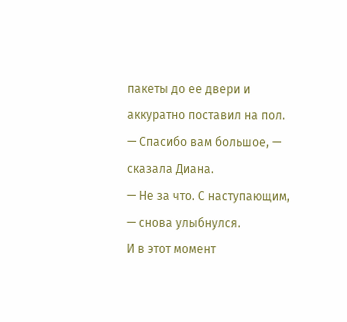пакеты до ее двери и аккуратно поставил на пол.
— Спасибо вам большое, — сказала Диана.
— Не за что. С наступающим, — снова улыбнулся.
И в этот момент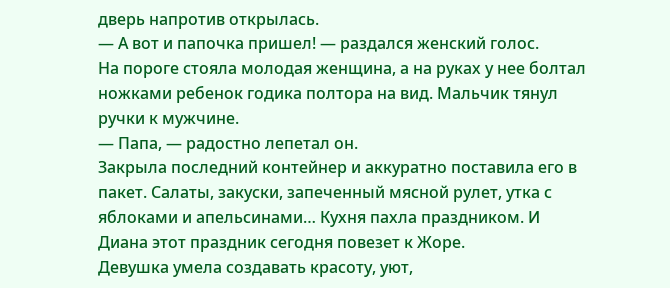дверь напротив открылась.
— А вот и папочка пришел! — раздался женский голос.
На пороге стояла молодая женщина, а на руках у нее болтал ножками ребенок годика полтора на вид. Мальчик тянул ручки к мужчине.
— Папа, — радостно лепетал он.
Закрыла последний контейнер и аккуратно поставила его в пакет. Салаты, закуски, запеченный мясной рулет, утка с яблоками и апельсинами… Кухня пахла праздником. И Диана этот праздник сегодня повезет к Жоре.
Девушка умела создавать красоту, уют,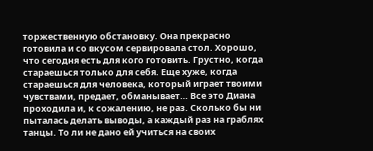торжественную обстановку. Она прекрасно готовила и со вкусом сервировала стол. Хорошо, что сегодня есть для кого готовить. Грустно, когда стараешься только для себя. Еще хуже, когда стараешься для человека, который играет твоими чувствами, предает, обманывает… Все это Диана проходила и, к сожалению, не раз. Сколько бы ни пыталась делать выводы, а каждый раз на граблях танцы. То ли не дано ей учиться на своих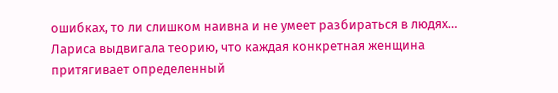ошибках, то ли слишком наивна и не умеет разбираться в людях…
Лариса выдвигала теорию, что каждая конкретная женщина притягивает определенный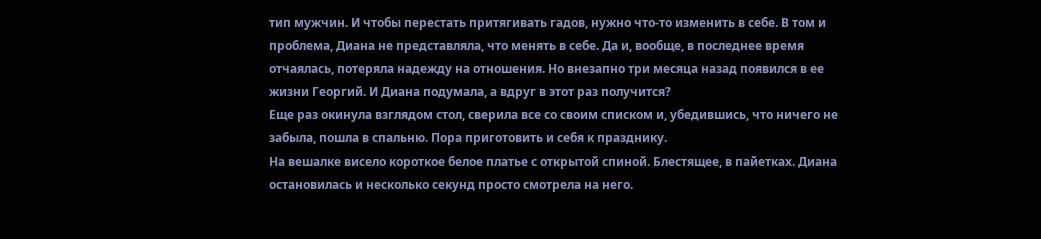тип мужчин. И чтобы перестать притягивать гадов, нужно что-то изменить в себе. В том и проблема, Диана не представляла, что менять в себе. Да и, вообще, в последнее время отчаялась, потеряла надежду на отношения. Но внезапно три месяца назад появился в ее жизни Георгий. И Диана подумала, а вдруг в этот раз получится?
Еще раз окинула взглядом стол, сверила все со своим списком и, убедившись, что ничего не забыла, пошла в спальню. Пора приготовить и себя к празднику.
На вешалке висело короткое белое платье с открытой спиной. Блестящее, в пайетках. Диана остановилась и несколько секунд просто смотрела на него.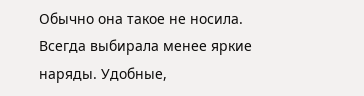Обычно она такое не носила. Всегда выбирала менее яркие наряды. Удобные,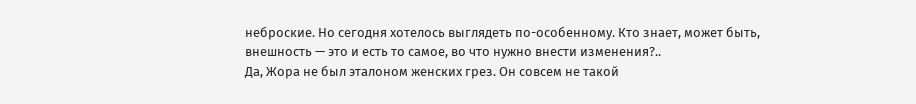неброские. Но сегодня хотелось выглядеть по-особенному. Кто знает, может быть, внешность — это и есть то самое, во что нужно внести изменения?..
Да, Жора не был эталоном женских грез. Он совсем не такой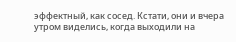эффектный, как сосед. Кстати, они и вчера утром виделись, когда выходили на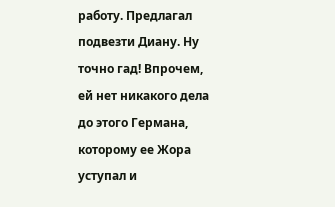работу. Предлагал подвезти Диану. Ну точно гад! Впрочем, ей нет никакого дела до этого Германа, которому ее Жора уступал и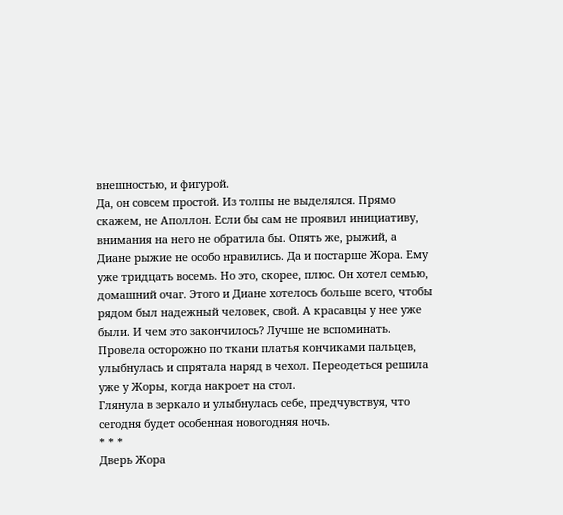внешностью, и фигурой.
Да, он совсем простой. Из толпы не выделялся. Прямо скажем, не Аполлон. Если бы сам не проявил инициативу, внимания на него не обратила бы. Опять же, рыжий, а Диане рыжие не особо нравились. Да и постарше Жора. Ему уже тридцать восемь. Но это, скорее, плюс. Он хотел семью, домашний очаг. Этого и Диане хотелось больше всего, чтобы рядом был надежный человек, свой. А красавцы у нее уже были. И чем это закончилось? Лучше не вспоминать.
Провела осторожно по ткани платья кончиками пальцев, улыбнулась и спрятала наряд в чехол. Переодеться решила уже у Жоры, когда накроет на стол.
Глянула в зеркало и улыбнулась себе, предчувствуя, что сегодня будет особенная новогодняя ночь.
* * *
Дверь Жора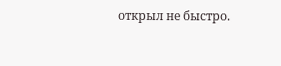открыл не быстро.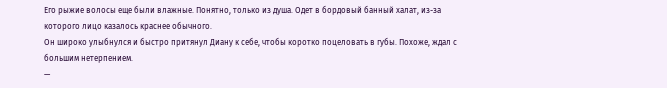Его рыжие волосы еще были влажные. Понятно, только из душа. Одет в бордовый банный халат, из-за которого лицо казалось краснее обычного.
Он широко улыбнулся и быстро притянул Диану к себе, чтобы коротко поцеловать в губы. Похоже, ждал с большим нетерпением.
—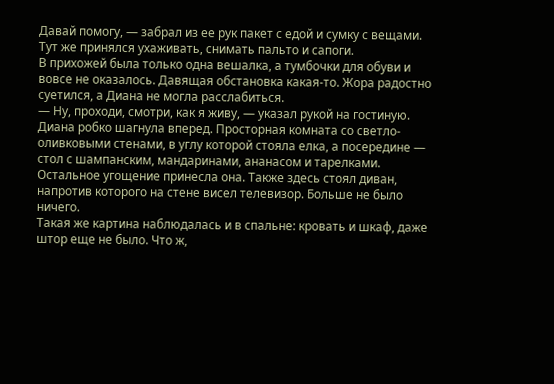Давай помогу, — забрал из ее рук пакет с едой и сумку с вещами.
Тут же принялся ухаживать, снимать пальто и сапоги.
В прихожей была только одна вешалка, а тумбочки для обуви и вовсе не оказалось. Давящая обстановка какая-то. Жора радостно суетился, а Диана не могла расслабиться.
— Ну, проходи, смотри, как я живу, — указал рукой на гостиную.
Диана робко шагнула вперед. Просторная комната со светло-оливковыми стенами, в углу которой стояла елка, а посередине — стол с шампанским, мандаринами, ананасом и тарелками. Остальное угощение принесла она. Также здесь стоял диван, напротив которого на стене висел телевизор. Больше не было ничего.
Такая же картина наблюдалась и в спальне: кровать и шкаф, даже штор еще не было. Что ж,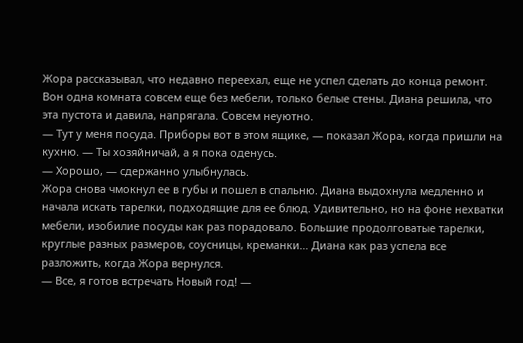Жора рассказывал, что недавно переехал, еще не успел сделать до конца ремонт. Вон одна комната совсем еще без мебели, только белые стены. Диана решила, что эта пустота и давила, напрягала. Совсем неуютно.
— Тут у меня посуда. Приборы вот в этом ящике, — показал Жора, когда пришли на кухню. — Ты хозяйничай, а я пока оденусь.
— Хорошо, — сдержанно улыбнулась.
Жора снова чмокнул ее в губы и пошел в спальню. Диана выдохнула медленно и начала искать тарелки, подходящие для ее блюд. Удивительно, но на фоне нехватки мебели, изобилие посуды как раз порадовало. Большие продолговатые тарелки, круглые разных размеров, соусницы, креманки… Диана как раз успела все разложить, когда Жора вернулся.
— Все, я готов встречать Новый год! —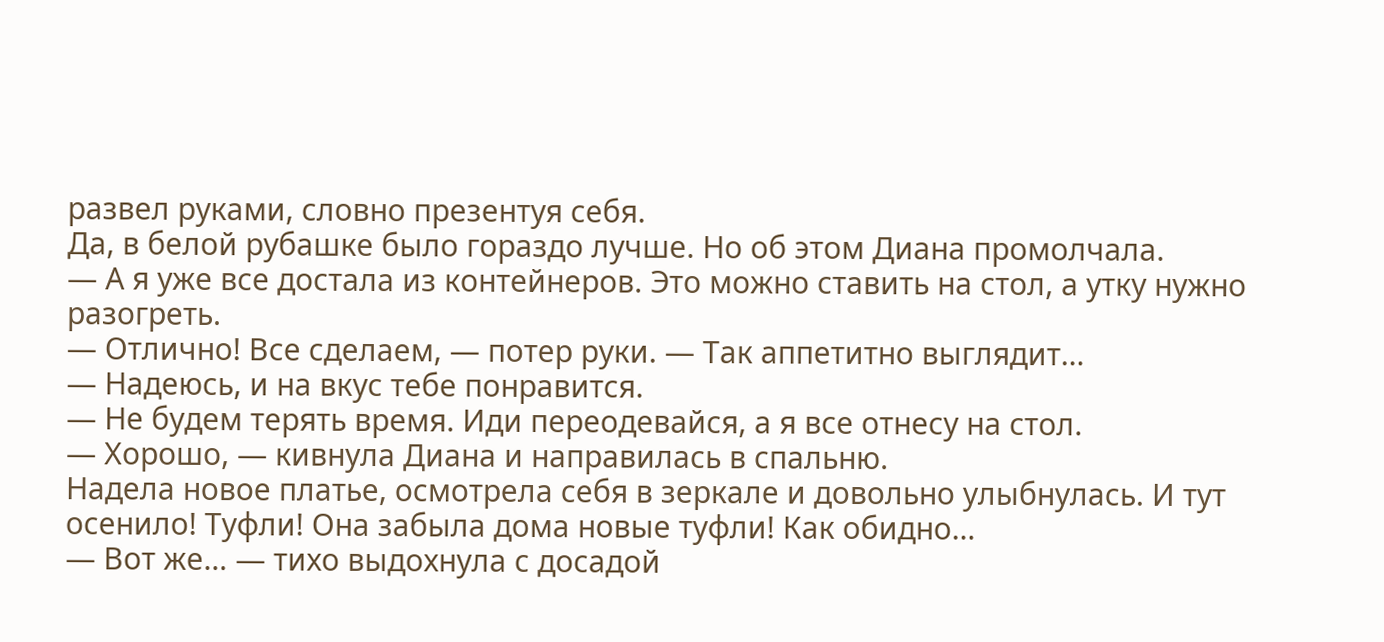развел руками, словно презентуя себя.
Да, в белой рубашке было гораздо лучше. Но об этом Диана промолчала.
— А я уже все достала из контейнеров. Это можно ставить на стол, а утку нужно разогреть.
— Отлично! Все сделаем, — потер руки. — Так аппетитно выглядит…
— Надеюсь, и на вкус тебе понравится.
— Не будем терять время. Иди переодевайся, а я все отнесу на стол.
— Хорошо, — кивнула Диана и направилась в спальню.
Надела новое платье, осмотрела себя в зеркале и довольно улыбнулась. И тут осенило! Туфли! Она забыла дома новые туфли! Как обидно…
— Вот же… — тихо выдохнула с досадой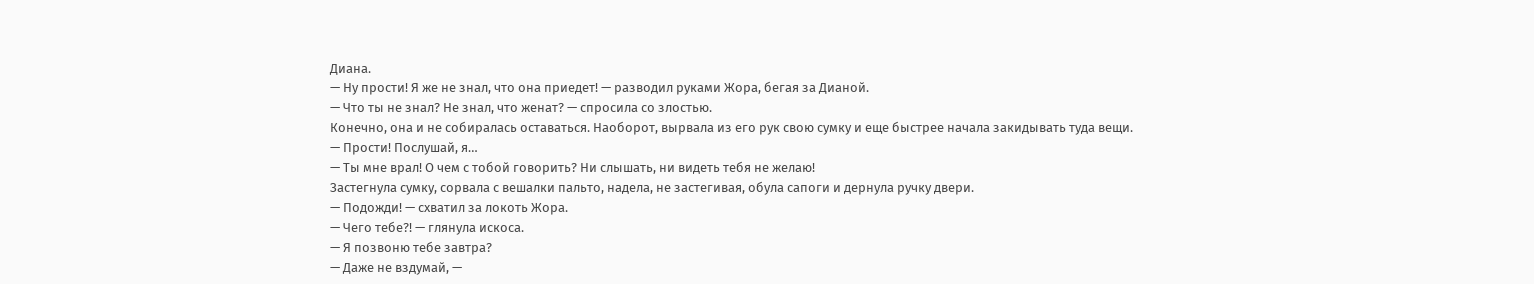Диана.
— Ну прости! Я же не знал, что она приедет! — разводил руками Жора, бегая за Дианой.
— Что ты не знал? Не знал, что женат? — спросила со злостью.
Конечно, она и не собиралась оставаться. Наоборот, вырвала из его рук свою сумку и еще быстрее начала закидывать туда вещи.
— Прости! Послушай, я…
— Ты мне врал! О чем с тобой говорить? Ни слышать, ни видеть тебя не желаю!
Застегнула сумку, сорвала с вешалки пальто, надела, не застегивая, обула сапоги и дернула ручку двери.
— Подожди! — схватил за локоть Жора.
— Чего тебе?! — глянула искоса.
— Я позвоню тебе завтра?
— Даже не вздумай, —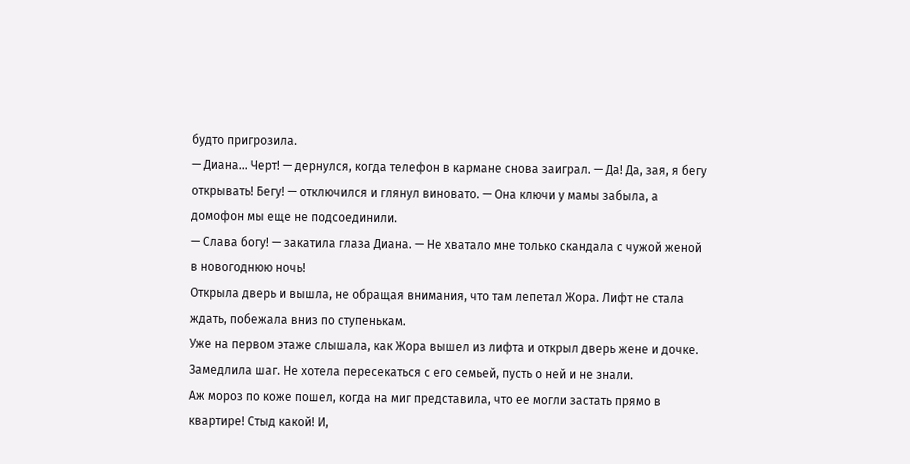будто пригрозила.
— Диана… Черт! — дернулся, когда телефон в кармане снова заиграл. — Да! Да, зая, я бегу открывать! Бегу! — отключился и глянул виновато. — Она ключи у мамы забыла, а домофон мы еще не подсоединили.
— Слава богу! — закатила глаза Диана. — Не хватало мне только скандала с чужой женой в новогоднюю ночь!
Открыла дверь и вышла, не обращая внимания, что там лепетал Жора. Лифт не стала ждать, побежала вниз по ступенькам.
Уже на первом этаже слышала, как Жора вышел из лифта и открыл дверь жене и дочке. Замедлила шаг. Не хотела пересекаться с его семьей, пусть о ней и не знали.
Аж мороз по коже пошел, когда на миг представила, что ее могли застать прямо в квартире! Стыд какой! И,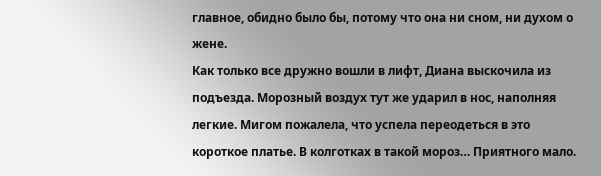главное, обидно было бы, потому что она ни сном, ни духом о жене.
Как только все дружно вошли в лифт, Диана выскочила из подъезда. Морозный воздух тут же ударил в нос, наполняя легкие. Мигом пожалела, что успела переодеться в это короткое платье. В колготках в такой мороз… Приятного мало.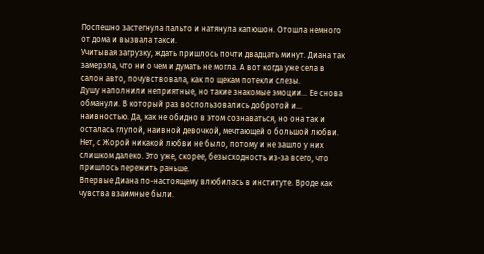Поспешно застегнула пальто и натянула капюшон. Отошла немного от дома и вызвала такси.
Учитывая загрузку, ждать пришлось почти двадцать минут. Диана так замерзла, что ни о чем и думать не могла. А вот когда уже села в салон авто, почувствовала, как по щекам потекли слезы.
Душу наполнили неприятные, но такие знакомые эмоции… Ее снова обманули. В который раз воспользовались добротой и… наивностью. Да, как не обидно в этом сознаваться, но она так и осталась глупой, наивной девочкой, мечтающей о большой любви. Нет, с Жорой никакой любви не было, потому и не зашло у них слишком далеко. Это уже, скорее, безысходность из-за всего, что пришлось пережить раньше.
Впервые Диана по-настоящему влюбилась в институте. Вроде как чувства взаимные были.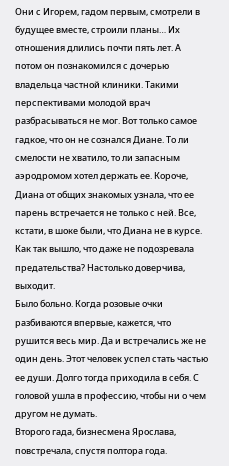Они с Игорем, гадом первым, смотрели в будущее вместе, строили планы… Их отношения длились почти пять лет. А потом он познакомился с дочерью владельца частной клиники. Такими перспективами молодой врач разбрасываться не мог. Вот только самое гадкое, что он не сознался Диане. То ли смелости не хватило, то ли запасным аэродромом хотел держать ее. Короче, Диана от общих знакомых узнала, что ее парень встречается не только с ней. Все, кстати, в шоке были, что Диана не в курсе. Как так вышло, что даже не подозревала предательства? Настолько доверчива, выходит.
Было больно. Когда розовые очки разбиваются впервые, кажется, что рушится весь мир. Да и встречались же не один день. Этот человек успел стать частью ее души. Долго тогда приходила в себя. С головой ушла в профессию, чтобы ни о чем другом не думать.
Второго гада, бизнесмена Ярослава, повстречала, спустя полтора года.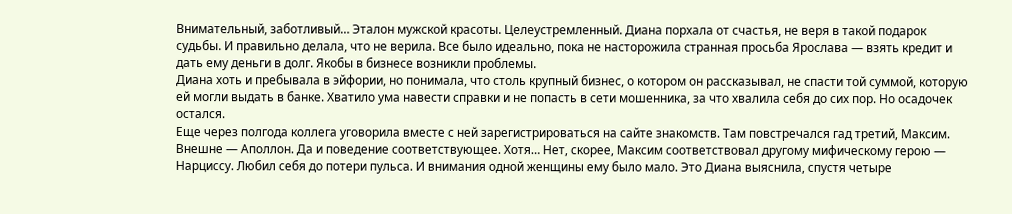Внимательный, заботливый… Эталон мужской красоты. Целеустремленный. Диана порхала от счастья, не веря в такой подарок судьбы. И правильно делала, что не верила. Все было идеально, пока не насторожила странная просьба Ярослава — взять кредит и дать ему деньги в долг. Якобы в бизнесе возникли проблемы.
Диана хоть и пребывала в эйфории, но понимала, что столь крупный бизнес, о котором он рассказывал, не спасти той суммой, которую ей могли выдать в банке. Хватило ума навести справки и не попасть в сети мошенника, за что хвалила себя до сих пор. Но осадочек остался.
Еще через полгода коллега уговорила вместе с ней зарегистрироваться на сайте знакомств. Там повстречался гад третий, Максим. Внешне — Аполлон. Да и поведение соответствующее. Хотя… Нет, скорее, Максим соответствовал другому мифическому герою — Нарциссу. Любил себя до потери пульса. И внимания одной женщины ему было мало. Это Диана выяснила, спустя четыре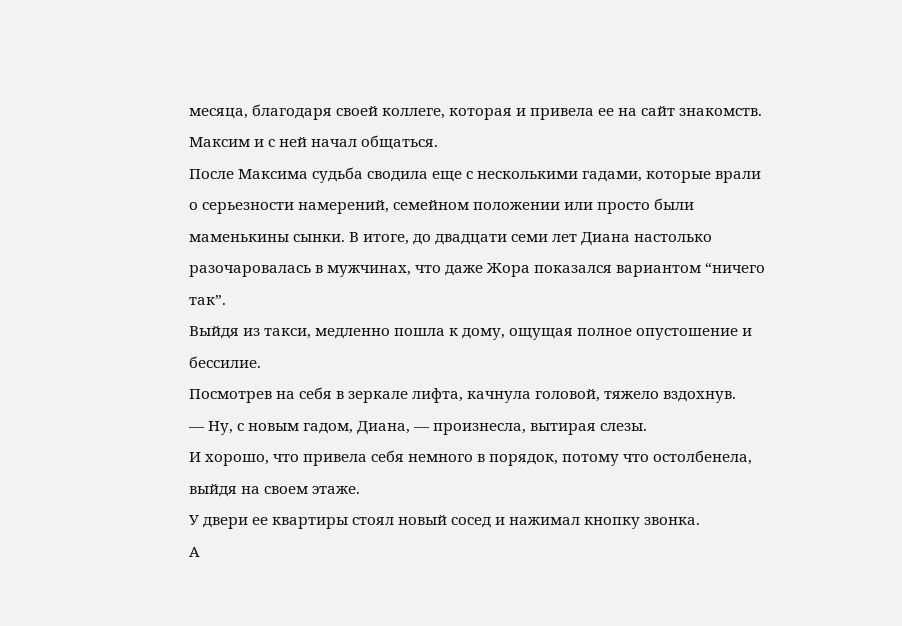месяца, благодаря своей коллеге, которая и привела ее на сайт знакомств. Максим и с ней начал общаться.
После Максима судьба сводила еще с несколькими гадами, которые врали о серьезности намерений, семейном положении или просто были маменькины сынки. В итоге, до двадцати семи лет Диана настолько разочаровалась в мужчинах, что даже Жора показался вариантом “ничего так”.
Выйдя из такси, медленно пошла к дому, ощущая полное опустошение и бессилие.
Посмотрев на себя в зеркале лифта, качнула головой, тяжело вздохнув.
— Ну, с новым гадом, Диана, — произнесла, вытирая слезы.
И хорошо, что привела себя немного в порядок, потому что остолбенела, выйдя на своем этаже.
У двери ее квартиры стоял новый сосед и нажимал кнопку звонка.
А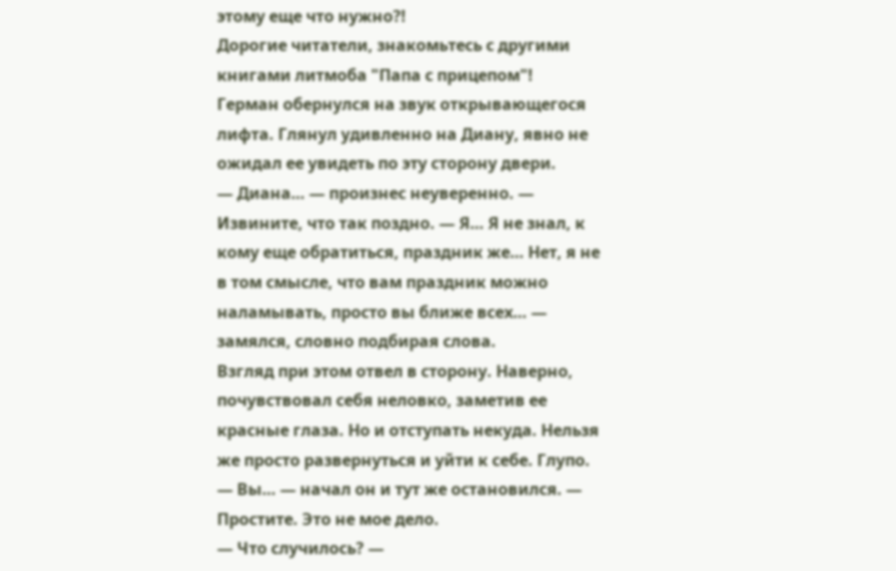этому еще что нужно?!
Дорогие читатели, знакомьтесь с другими книгами литмоба "Папа с прицепом"!
Герман обернулся на звук открывающегося лифта. Глянул удивленно на Диану, явно не ожидал ее увидеть по эту сторону двери.
— Диана… — произнес неуверенно. — Извините, что так поздно. — Я… Я не знал, к кому еще обратиться, праздник же… Нет, я не в том смысле, что вам праздник можно наламывать, просто вы ближе всех… — замялся, словно подбирая слова.
Взгляд при этом отвел в сторону. Наверно, почувствовал себя неловко, заметив ее красные глаза. Но и отступать некуда. Нельзя же просто развернуться и уйти к себе. Глупо.
— Вы… — начал он и тут же остановился. — Простите. Это не мое дело.
— Что случилось? —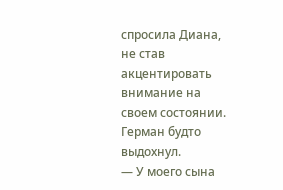спросила Диана, не став акцентировать внимание на своем состоянии.
Герман будто выдохнул.
— У моего сына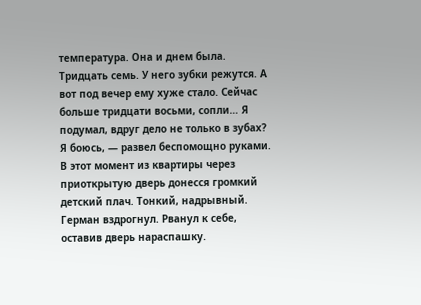температура. Она и днем была. Тридцать семь. У него зубки режутся. А вот под вечер ему хуже стало. Сейчас больше тридцати восьми, сопли… Я подумал, вдруг дело не только в зубах? Я боюсь, — развел беспомощно руками.
В этот момент из квартиры через приоткрытую дверь донесся громкий детский плач. Тонкий, надрывный. Герман вздрогнул. Рванул к себе, оставив дверь нараспашку.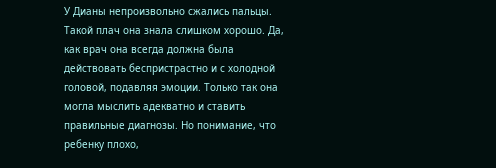У Дианы непроизвольно сжались пальцы. Такой плач она знала слишком хорошо. Да, как врач она всегда должна была действовать беспристрастно и с холодной головой, подавляя эмоции. Только так она могла мыслить адекватно и ставить правильные диагнозы. Но понимание, что ребенку плохо,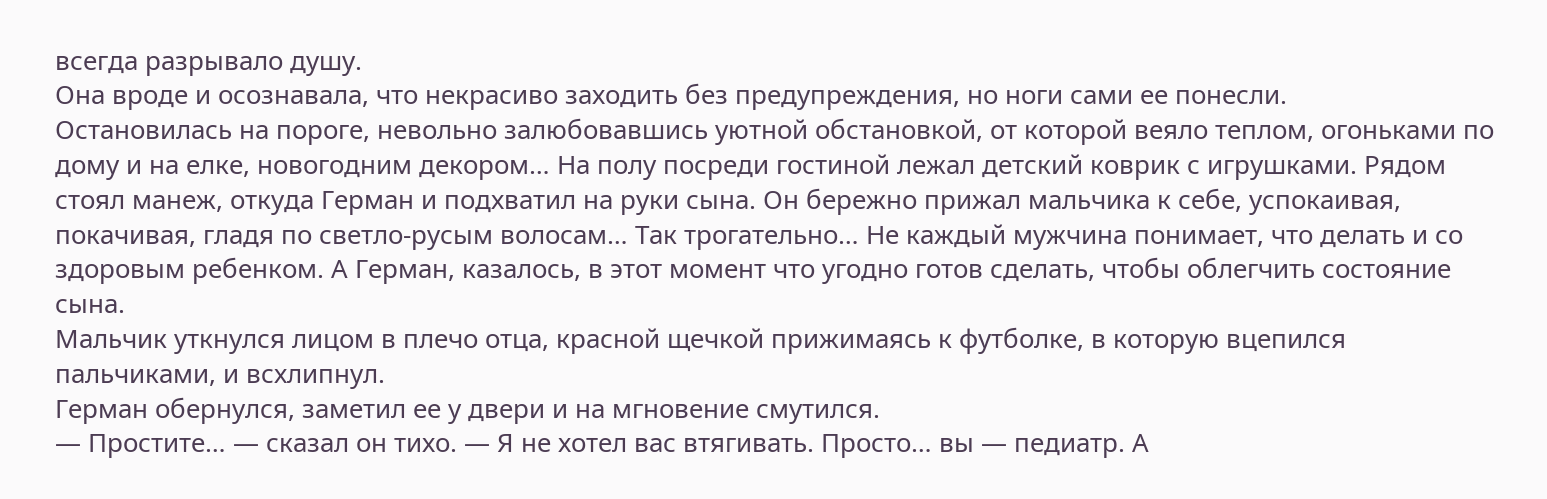всегда разрывало душу.
Она вроде и осознавала, что некрасиво заходить без предупреждения, но ноги сами ее понесли.
Остановилась на пороге, невольно залюбовавшись уютной обстановкой, от которой веяло теплом, огоньками по дому и на елке, новогодним декором… На полу посреди гостиной лежал детский коврик с игрушками. Рядом стоял манеж, откуда Герман и подхватил на руки сына. Он бережно прижал мальчика к себе, успокаивая, покачивая, гладя по светло-русым волосам… Так трогательно… Не каждый мужчина понимает, что делать и со здоровым ребенком. А Герман, казалось, в этот момент что угодно готов сделать, чтобы облегчить состояние сына.
Мальчик уткнулся лицом в плечо отца, красной щечкой прижимаясь к футболке, в которую вцепился пальчиками, и всхлипнул.
Герман обернулся, заметил ее у двери и на мгновение смутился.
— Простите… — сказал он тихо. — Я не хотел вас втягивать. Просто… вы — педиатр. А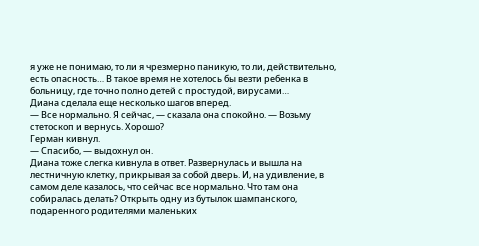я уже не понимаю, то ли я чрезмерно паникую, то ли, действительно, есть опасность… В такое время не хотелось бы везти ребенка в больницу, где точно полно детей с простудой, вирусами…
Диана сделала еще несколько шагов вперед.
— Все нормально. Я сейчас, — сказала она спокойно. — Возьму стетоскоп и вернусь. Хорошо?
Герман кивнул.
— Спасибо, — выдохнул он.
Диана тоже слегка кивнула в ответ. Развернулась и вышла на лестничную клетку, прикрывая за собой дверь. И, на удивление, в самом деле казалось, что сейчас все нормально. Что там она собиралась делать? Открыть одну из бутылок шампанского, подаренного родителями маленьких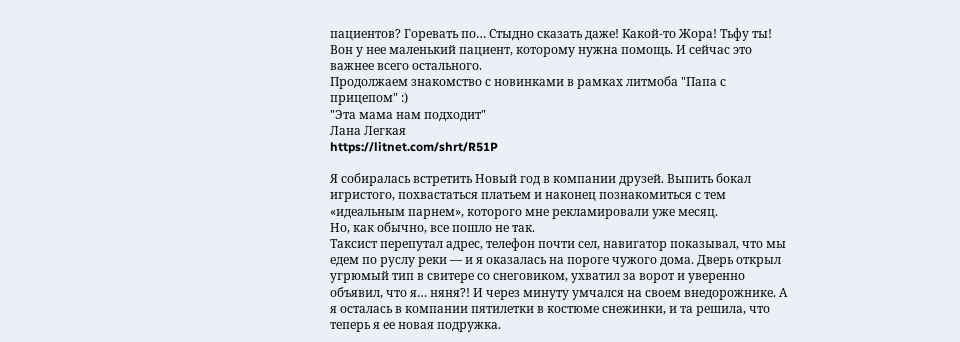пациентов? Горевать по… Стыдно сказать даже! Какой-то Жора! Тьфу ты! Вон у нее маленький пациент, которому нужна помощь. И сейчас это важнее всего остального.
Продолжаем знакомство с новинками в рамках литмоба "Папа с прицепом" :)
"Эта мама нам подходит"
Лана Легкая
https://litnet.com/shrt/R51P

Я собиралась встретить Новый год в компании друзей. Выпить бокал игристого, похвастаться платьем и наконец познакомиться с тем «идеальным парнем», которого мне рекламировали уже месяц.
Но, как обычно, все пошло не так.
Таксист перепутал адрес, телефон почти сел, навигатор показывал, что мы едем по руслу реки — и я оказалась на пороге чужого дома. Дверь открыл угрюмый тип в свитере со снеговиком, ухватил за ворот и уверенно объявил, что я… няня?! И через минуту умчался на своем внедорожнике. А я осталась в компании пятилетки в костюме снежинки, и та решила, что теперь я ее новая подружка.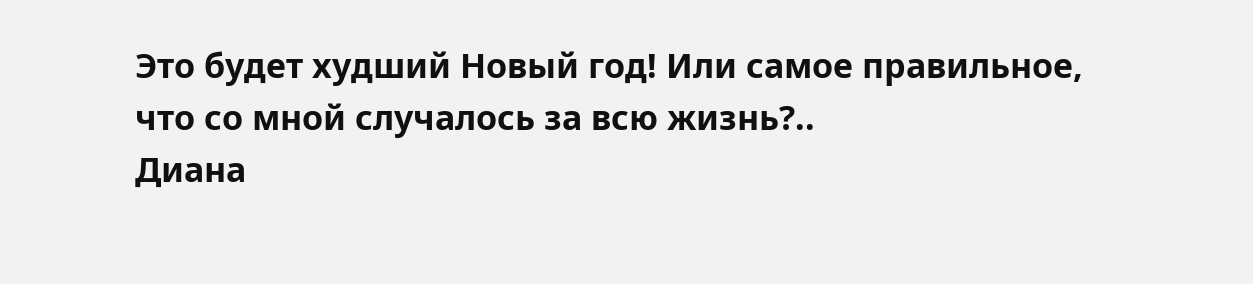Это будет худший Новый год! Или самое правильное, что со мной случалось за всю жизнь?..
Диана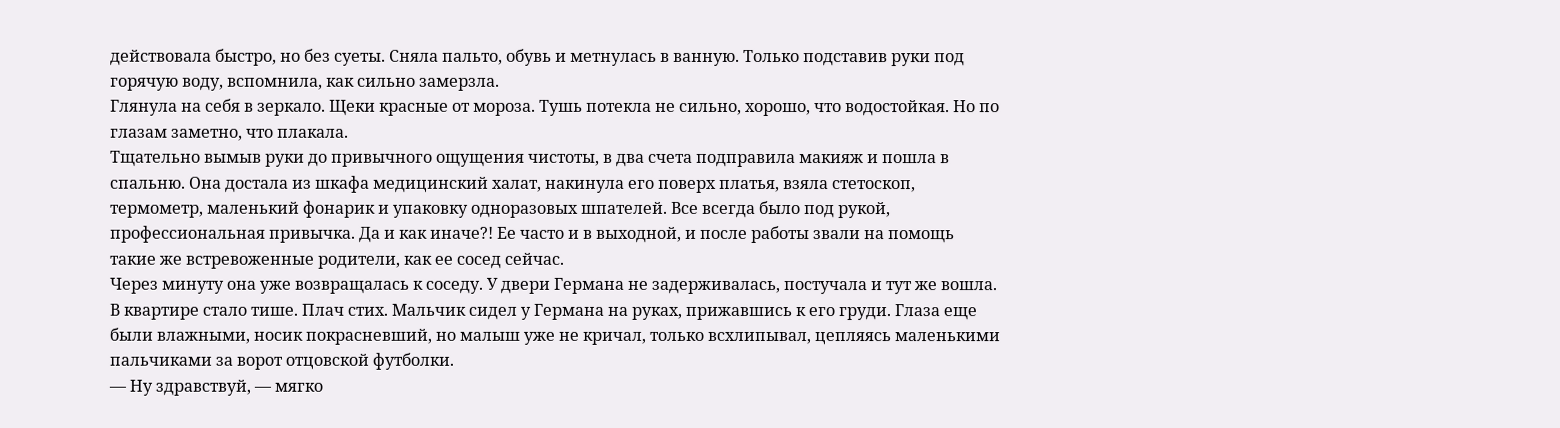действовала быстро, но без суеты. Сняла пальто, обувь и метнулась в ванную. Только подставив руки под горячую воду, вспомнила, как сильно замерзла.
Глянула на себя в зеркало. Щеки красные от мороза. Тушь потекла не сильно, хорошо, что водостойкая. Но по глазам заметно, что плакала.
Тщательно вымыв руки до привычного ощущения чистоты, в два счета подправила макияж и пошла в спальню. Она достала из шкафа медицинский халат, накинула его поверх платья, взяла стетоскоп, термометр, маленький фонарик и упаковку одноразовых шпателей. Все всегда было под рукой, профессиональная привычка. Да и как иначе?! Ее часто и в выходной, и после работы звали на помощь такие же встревоженные родители, как ее сосед сейчас.
Через минуту она уже возвращалась к соседу. У двери Германа не задерживалась, постучала и тут же вошла.
В квартире стало тише. Плач стих. Мальчик сидел у Германа на руках, прижавшись к его груди. Глаза еще были влажными, носик покрасневший, но малыш уже не кричал, только всхлипывал, цепляясь маленькими пальчиками за ворот отцовской футболки.
— Ну здравствуй, — мягко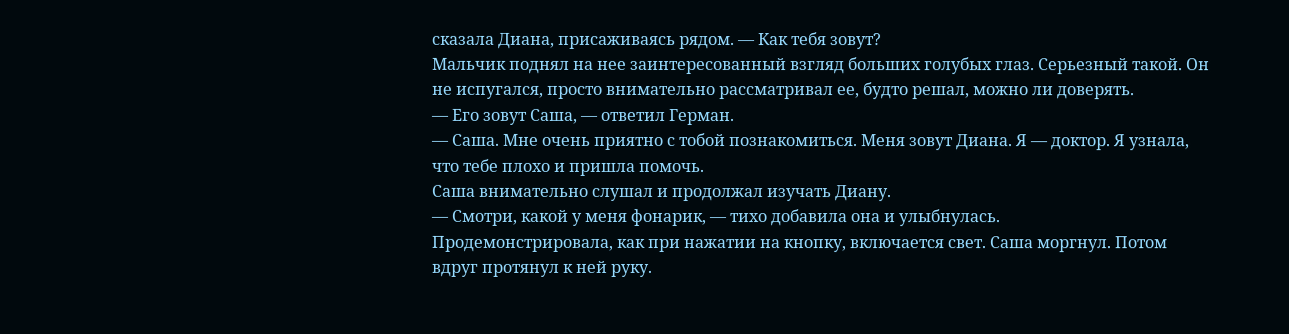сказала Диана, присаживаясь рядом. — Как тебя зовут?
Мальчик поднял на нее заинтересованный взгляд больших голубых глаз. Серьезный такой. Он не испугался, просто внимательно рассматривал ее, будто решал, можно ли доверять.
— Его зовут Саша, — ответил Герман.
— Саша. Мне очень приятно с тобой познакомиться. Меня зовут Диана. Я — доктор. Я узнала, что тебе плохо и пришла помочь.
Саша внимательно слушал и продолжал изучать Диану.
— Смотри, какой у меня фонарик, — тихо добавила она и улыбнулась.
Продемонстрировала, как при нажатии на кнопку, включается свет. Саша моргнул. Потом вдруг протянул к ней руку.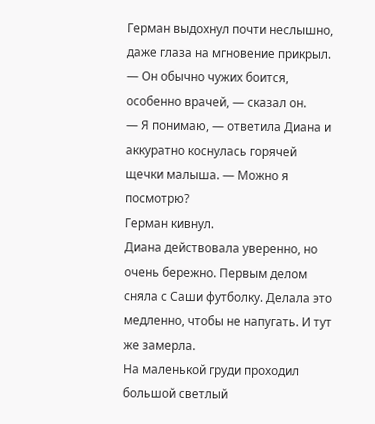Герман выдохнул почти неслышно, даже глаза на мгновение прикрыл.
— Он обычно чужих боится, особенно врачей, — сказал он.
— Я понимаю, — ответила Диана и аккуратно коснулась горячей щечки малыша. — Можно я посмотрю?
Герман кивнул.
Диана действовала уверенно, но очень бережно. Первым делом сняла с Саши футболку. Делала это медленно, чтобы не напугать. И тут же замерла.
На маленькой груди проходил большой светлый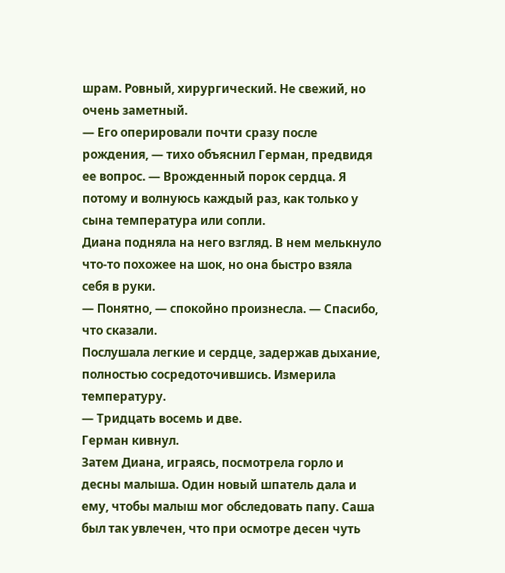шрам. Ровный, хирургический. Не свежий, но очень заметный.
— Его оперировали почти сразу после рождения, — тихо объяснил Герман, предвидя ее вопрос. — Врожденный порок сердца. Я потому и волнуюсь каждый раз, как только у сына температура или сопли.
Диана подняла на него взгляд. В нем мелькнуло что-то похожее на шок, но она быстро взяла себя в руки.
— Понятно, — спокойно произнесла. — Спасибо, что сказали.
Послушала легкие и сердце, задержав дыхание, полностью сосредоточившись. Измерила температуру.
— Тридцать восемь и две.
Герман кивнул.
Затем Диана, играясь, посмотрела горло и десны малыша. Один новый шпатель дала и ему, чтобы малыш мог обследовать папу. Саша был так увлечен, что при осмотре десен чуть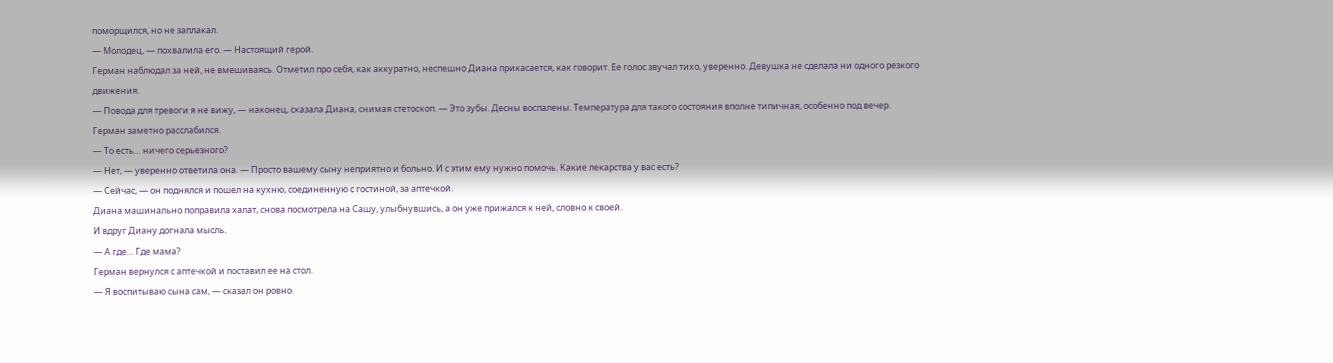поморщился, но не заплакал.
— Молодец, — похвалила его. — Настоящий герой.
Герман наблюдал за ней, не вмешиваясь. Отметил про себя, как аккуратно, неспешно Диана прикасается, как говорит. Ее голос звучал тихо, уверенно. Девушка не сделала ни одного резкого движения.
— Повода для тревоги я не вижу, — наконец, сказала Диана, снимая стетоскоп. — Это зубы. Десны воспалены. Температура для такого состояния вполне типичная, особенно под вечер.
Герман заметно расслабился.
— То есть… ничего серьезного?
— Нет, — уверенно ответила она. — Просто вашему сыну неприятно и больно. И с этим ему нужно помочь. Какие лекарства у вас есть?
— Сейчас, — он поднялся и пошел на кухню, соединенную с гостиной, за аптечкой.
Диана машинально поправила халат, снова посмотрела на Сашу, улыбнувшись, а он уже прижался к ней, словно к своей.
И вдруг Диану догнала мысль.
— А где… Где мама?
Герман вернулся с аптечкой и поставил ее на стол.
— Я воспитываю сына сам, — сказал он ровно.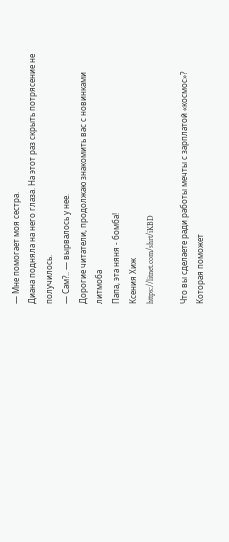— Мне помогает моя сестра.
Диана подняла на него глаза. На этот раз скрыть потрясение не получилось.
— Сам?.. — вырвалось у нее.
Дорогие читатели, продолжаю знакомить вас с новинками литмоба
Папа, эта няня - бомба!
Ксения Хиж
https://litnet.com/shrt/iKBD

Что вы сделаете ради работы мечты с зарплатой «космос»?
Которая поможет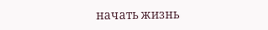начать жизнь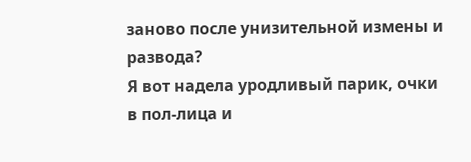заново после унизительной измены и развода?
Я вот надела уродливый парик, очки в пол-лица и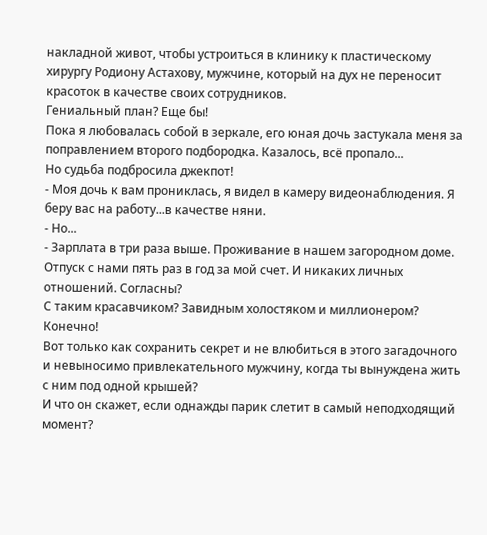накладной живот, чтобы устроиться в клинику к пластическому хирургу Родиону Астахову, мужчине, который на дух не переносит красоток в качестве своих сотрудников.
Гениальный план? Еще бы!
Пока я любовалась собой в зеркале, его юная дочь застукала меня за поправлением второго подбородка. Казалось, всё пропало...
Но судьба подбросила джекпот!
- Моя дочь к вам прониклась, я видел в камеру видеонаблюдения. Я беру вас на работу...в качестве няни.
- Но...
- Зарплата в три раза выше. Проживание в нашем загородном доме. Отпуск с нами пять раз в год за мой счет. И никаких личных отношений. Согласны?
С таким красавчиком? Завидным холостяком и миллионером? Конечно!
Вот только как сохранить секрет и не влюбиться в этого загадочного и невыносимо привлекательного мужчину, когда ты вынуждена жить с ним под одной крышей?
И что он скажет, если однажды парик слетит в самый неподходящий момент?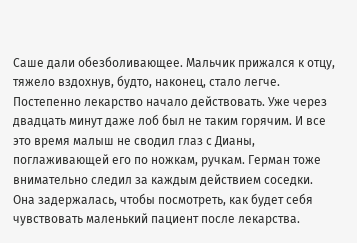Саше дали обезболивающее. Мальчик прижался к отцу, тяжело вздохнув, будто, наконец, стало легче. Постепенно лекарство начало действовать. Уже через двадцать минут даже лоб был не таким горячим. И все это время малыш не сводил глаз с Дианы, поглаживающей его по ножкам, ручкам. Герман тоже внимательно следил за каждым действием соседки.
Она задержалась, чтобы посмотреть, как будет себя чувствовать маленький пациент после лекарства.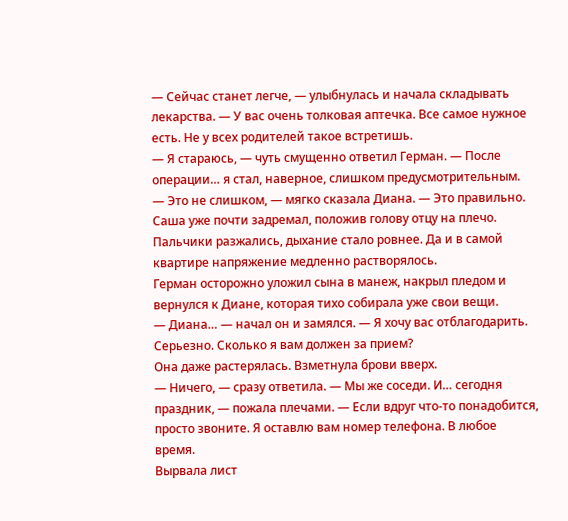— Сейчас станет легче, — улыбнулась и начала складывать лекарства. — У вас очень толковая аптечка. Все самое нужное есть. Не у всех родителей такое встретишь.
— Я стараюсь, — чуть смущенно ответил Герман. — После операции… я стал, наверное, слишком предусмотрительным.
— Это не слишком, — мягко сказала Диана. — Это правильно.
Саша уже почти задремал, положив голову отцу на плечо. Пальчики разжались, дыхание стало ровнее. Да и в самой квартире напряжение медленно растворялось.
Герман осторожно уложил сына в манеж, накрыл пледом и вернулся к Диане, которая тихо собирала уже свои вещи.
— Диана… — начал он и замялся. — Я хочу вас отблагодарить. Серьезно. Сколько я вам должен за прием?
Она даже растерялась. Взметнула брови вверх.
— Ничего, — сразу ответила. — Мы же соседи. И… сегодня праздник, — пожала плечами. — Если вдруг что-то понадобится, просто звоните. Я оставлю вам номер телефона. В любое время.
Вырвала лист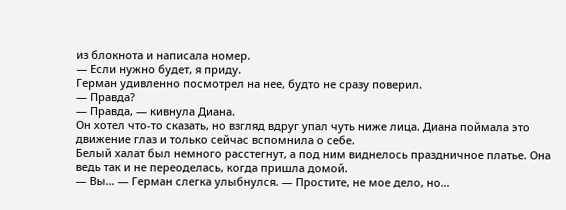из блокнота и написала номер.
— Если нужно будет, я приду.
Герман удивленно посмотрел на нее, будто не сразу поверил.
— Правда?
— Правда, — кивнула Диана.
Он хотел что-то сказать, но взгляд вдруг упал чуть ниже лица. Диана поймала это движение глаз и только сейчас вспомнила о себе.
Белый халат был немного расстегнут, а под ним виднелось праздничное платье. Она ведь так и не переоделась, когда пришла домой.
— Вы… — Герман слегка улыбнулся. — Простите, не мое дело, но…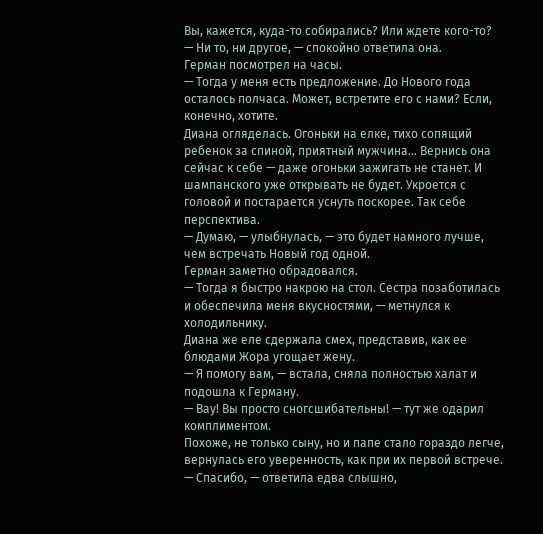Вы, кажется, куда-то собирались? Или ждете кого-то?
— Ни то, ни другое, — спокойно ответила она.
Герман посмотрел на часы.
— Тогда у меня есть предложение. До Нового года осталось полчаса. Может, встретите его с нами? Если, конечно, хотите.
Диана огляделась. Огоньки на елке, тихо сопящий ребенок за спиной, приятный мужчина… Вернись она сейчас к себе — даже огоньки зажигать не станет. И шампанского уже открывать не будет. Укроется с головой и постарается уснуть поскорее. Так себе перспектива.
— Думаю, — улыбнулась, — это будет намного лучше, чем встречать Новый год одной.
Герман заметно обрадовался.
— Тогда я быстро накрою на стол. Сестра позаботилась и обеспечила меня вкусностями, — метнулся к холодильнику.
Диана же еле сдержала смех, представив, как ее блюдами Жора угощает жену.
— Я помогу вам, — встала, сняла полностью халат и подошла к Герману.
— Вау! Вы просто сногсшибательны! — тут же одарил комплиментом.
Похоже, не только сыну, но и папе стало гораздо легче, вернулась его уверенность, как при их первой встрече.
— Спасибо, — ответила едва слышно,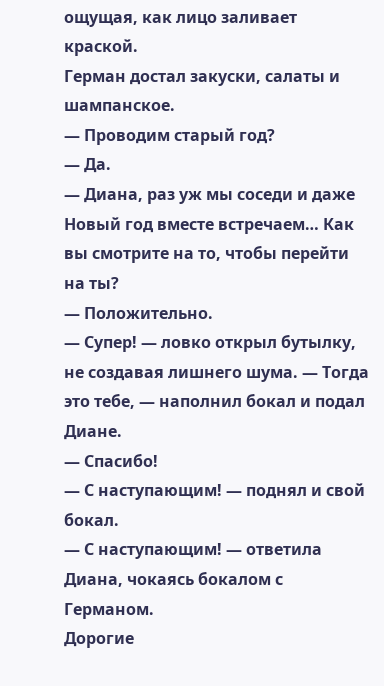ощущая, как лицо заливает краской.
Герман достал закуски, салаты и шампанское.
— Проводим старый год?
— Да.
— Диана, раз уж мы соседи и даже Новый год вместе встречаем… Как вы смотрите на то, чтобы перейти на ты?
— Положительно.
— Супер! — ловко открыл бутылку, не создавая лишнего шума. — Тогда это тебе, — наполнил бокал и подал Диане.
— Спасибо!
— С наступающим! — поднял и свой бокал.
— С наступающим! — ответила Диана, чокаясь бокалом с Германом.
Дорогие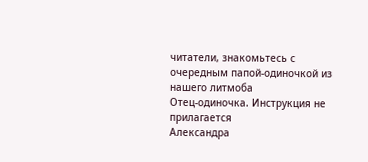читатели, знакомьтесь с очередным папой-одиночкой из нашего литмоба
Отец-одиночка. Инструкция не прилагается
Александра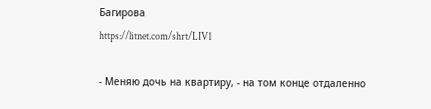Багирова
https://litnet.com/shrt/LIV1

- Меняю дочь на квартиру, - на том конце отдаленно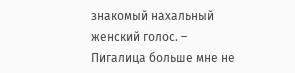знакомый нахальный женский голос. – Пигалица больше мне не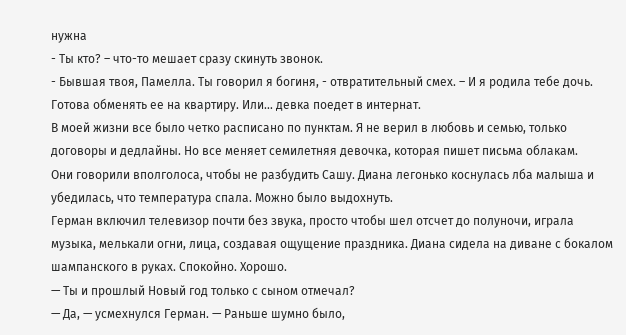нужна
- Ты кто? – что-то мешает сразу скинуть звонок.
- Бывшая твоя, Памелла. Ты говорил я богиня, - отвратительный смех. – И я родила тебе дочь. Готова обменять ее на квартиру. Или… девка поедет в интернат.
В моей жизни все было четко расписано по пунктам. Я не верил в любовь и семью, только договоры и дедлайны. Но все меняет семилетняя девочка, которая пишет письма облакам.
Они говорили вполголоса, чтобы не разбудить Сашу. Диана легонько коснулась лба малыша и убедилась, что температура спала. Можно было выдохнуть.
Герман включил телевизор почти без звука, просто чтобы шел отсчет до полуночи, играла музыка, мелькали огни, лица, создавая ощущение праздника. Диана сидела на диване с бокалом шампанского в руках. Спокойно. Хорошо.
— Ты и прошлый Новый год только с сыном отмечал?
— Да, — усмехнулся Герман. — Раньше шумно было,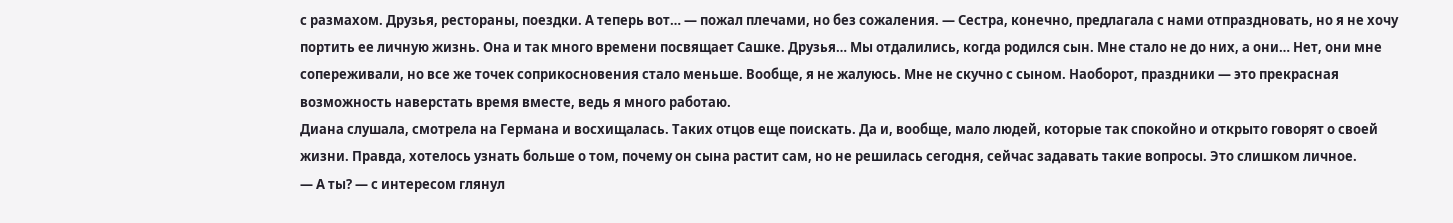с размахом. Друзья, рестораны, поездки. А теперь вот… — пожал плечами, но без сожаления. — Сестра, конечно, предлагала с нами отпраздновать, но я не хочу портить ее личную жизнь. Она и так много времени посвящает Сашке. Друзья… Мы отдалились, когда родился сын. Мне стало не до них, а они… Нет, они мне сопереживали, но все же точек соприкосновения стало меньше. Вообще, я не жалуюсь. Мне не скучно с сыном. Наоборот, праздники — это прекрасная возможность наверстать время вместе, ведь я много работаю.
Диана слушала, смотрела на Германа и восхищалась. Таких отцов еще поискать. Да и, вообще, мало людей, которые так спокойно и открыто говорят о своей жизни. Правда, хотелось узнать больше о том, почему он сына растит сам, но не решилась сегодня, сейчас задавать такие вопросы. Это слишком личное.
— А ты? — с интересом глянул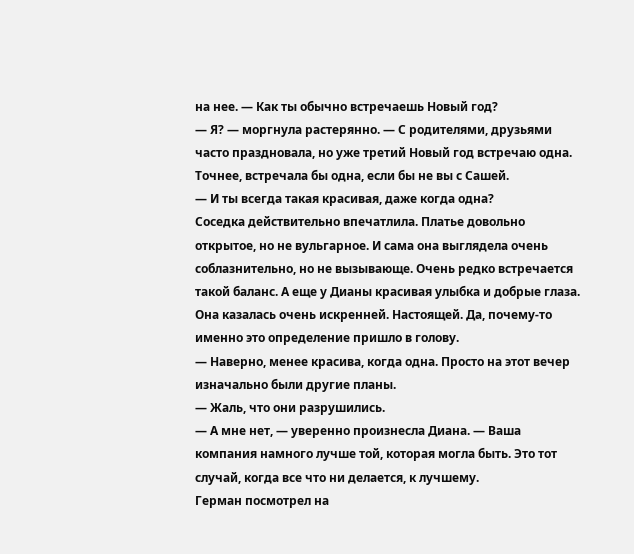на нее. — Как ты обычно встречаешь Новый год?
— Я? — моргнула растерянно. — С родителями, друзьями часто праздновала, но уже третий Новый год встречаю одна. Точнее, встречала бы одна, если бы не вы с Сашей.
— И ты всегда такая красивая, даже когда одна?
Соседка действительно впечатлила. Платье довольно открытое, но не вульгарное. И сама она выглядела очень соблазнительно, но не вызывающе. Очень редко встречается такой баланс. А еще у Дианы красивая улыбка и добрые глаза. Она казалась очень искренней. Настоящей. Да, почему-то именно это определение пришло в голову.
— Наверно, менее красива, когда одна. Просто на этот вечер изначально были другие планы.
— Жаль, что они разрушились.
— А мне нет, — уверенно произнесла Диана. — Ваша компания намного лучше той, которая могла быть. Это тот случай, когда все что ни делается, к лучшему.
Герман посмотрел на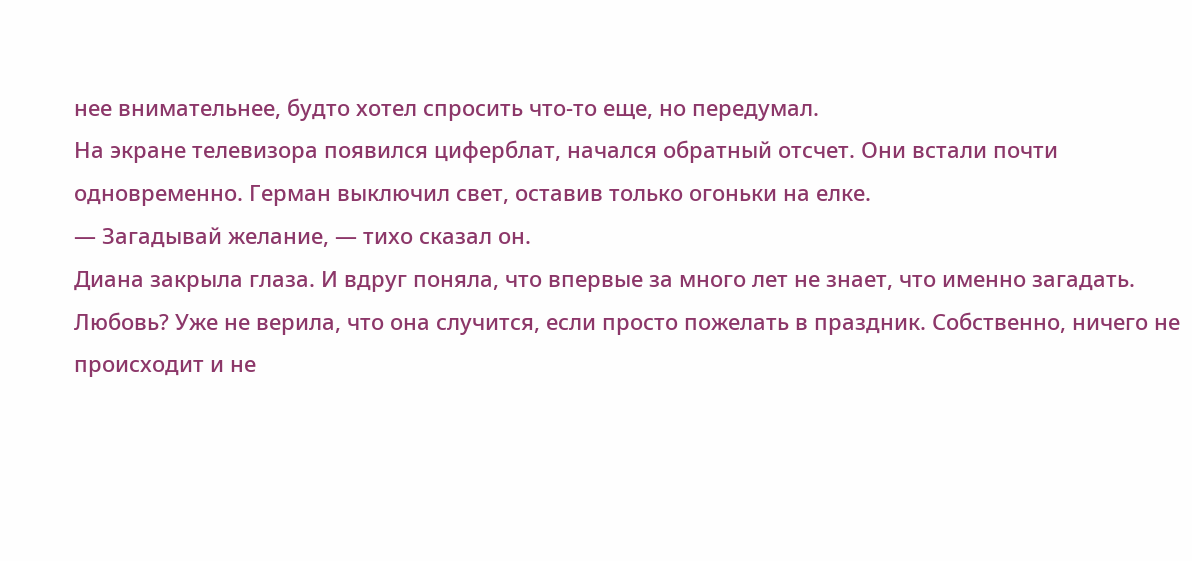нее внимательнее, будто хотел спросить что-то еще, но передумал.
На экране телевизора появился циферблат, начался обратный отсчет. Они встали почти одновременно. Герман выключил свет, оставив только огоньки на елке.
— Загадывай желание, — тихо сказал он.
Диана закрыла глаза. И вдруг поняла, что впервые за много лет не знает, что именно загадать. Любовь? Уже не верила, что она случится, если просто пожелать в праздник. Собственно, ничего не происходит и не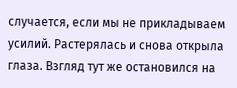случается, если мы не прикладываем усилий. Растерялась и снова открыла глаза. Взгляд тут же остановился на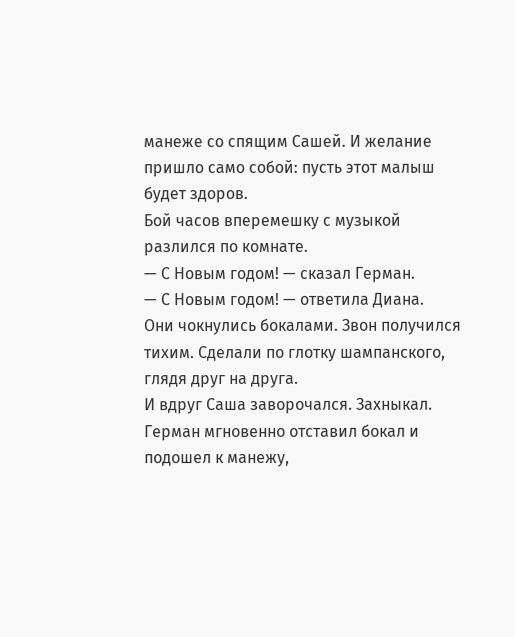манеже со спящим Сашей. И желание пришло само собой: пусть этот малыш будет здоров.
Бой часов вперемешку с музыкой разлился по комнате.
— С Новым годом! — сказал Герман.
— С Новым годом! — ответила Диана.
Они чокнулись бокалами. Звон получился тихим. Сделали по глотку шампанского, глядя друг на друга.
И вдруг Саша заворочался. Захныкал.
Герман мгновенно отставил бокал и подошел к манежу,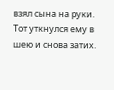взял сына на руки. Тот уткнулся ему в шею и снова затих.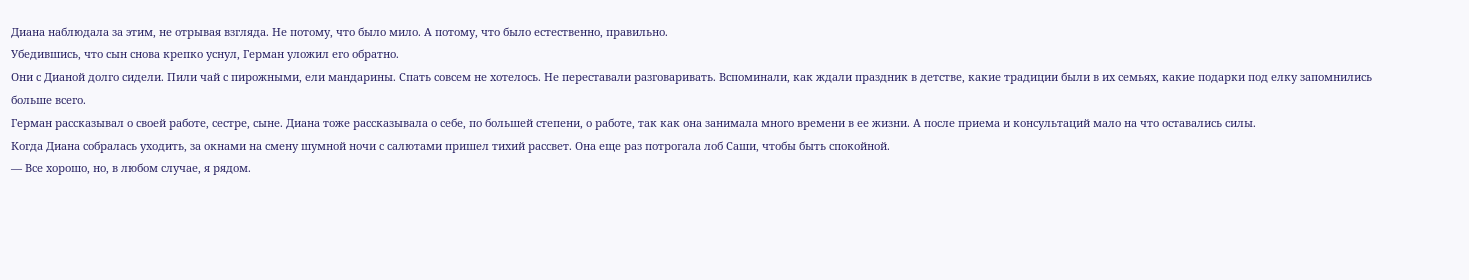Диана наблюдала за этим, не отрывая взгляда. Не потому, что было мило. А потому, что было естественно, правильно.
Убедившись, что сын снова крепко уснул, Герман уложил его обратно.
Они с Дианой долго сидели. Пили чай с пирожными, ели мандарины. Спать совсем не хотелось. Не переставали разговаривать. Вспоминали, как ждали праздник в детстве, какие традиции были в их семьях, какие подарки под елку запомнились больше всего.
Герман рассказывал о своей работе, сестре, сыне. Диана тоже рассказывала о себе, по большей степени, о работе, так как она занимала много времени в ее жизни. А после приема и консультаций мало на что оставались силы.
Когда Диана собралась уходить, за окнами на смену шумной ночи с салютами пришел тихий рассвет. Она еще раз потрогала лоб Саши, чтобы быть спокойной.
— Все хорошо, но, в любом случае, я рядом.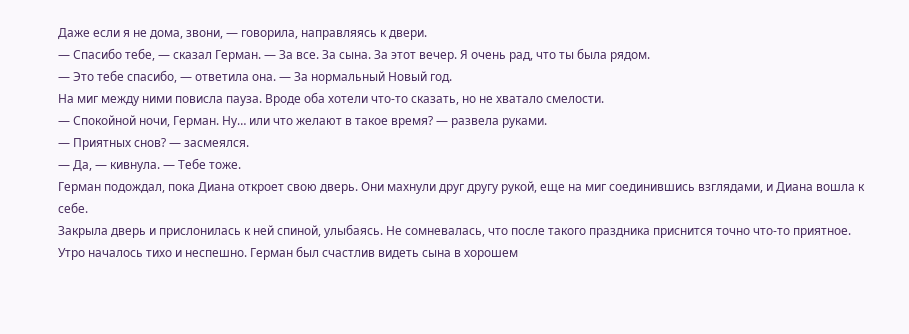Даже если я не дома, звони, — говорила, направляясь к двери.
— Спасибо тебе, — сказал Герман. — За все. За сына. За этот вечер. Я очень рад, что ты была рядом.
— Это тебе спасибо, — ответила она. — За нормальный Новый год.
На миг между ними повисла пауза. Вроде оба хотели что-то сказать, но не хватало смелости.
— Спокойной ночи, Герман. Ну… или что желают в такое время? — развела руками.
— Приятных снов? — засмеялся.
— Да, — кивнула. — Тебе тоже.
Герман подождал, пока Диана откроет свою дверь. Они махнули друг другу рукой, еще на миг соединившись взглядами, и Диана вошла к себе.
Закрыла дверь и прислонилась к ней спиной, улыбаясь. Не сомневалась, что после такого праздника приснится точно что-то приятное.
Утро началось тихо и неспешно. Герман был счастлив видеть сына в хорошем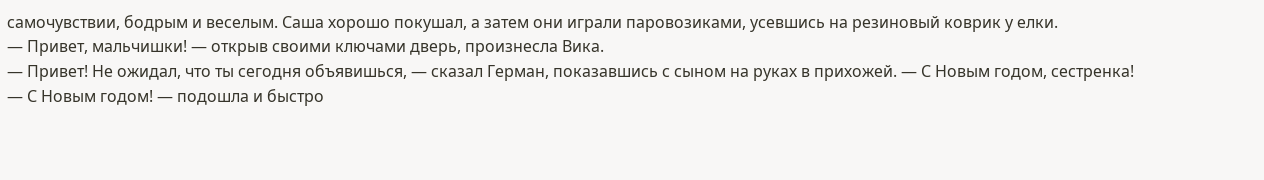самочувствии, бодрым и веселым. Саша хорошо покушал, а затем они играли паровозиками, усевшись на резиновый коврик у елки.
— Привет, мальчишки! — открыв своими ключами дверь, произнесла Вика.
— Привет! Не ожидал, что ты сегодня объявишься, — сказал Герман, показавшись с сыном на руках в прихожей. — С Новым годом, сестренка!
— С Новым годом! — подошла и быстро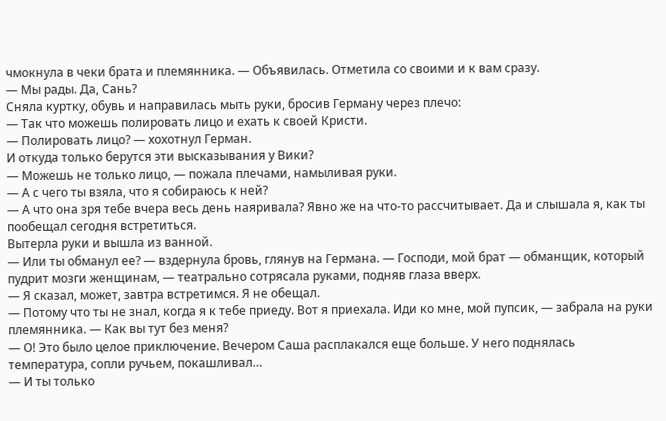чмокнула в чеки брата и племянника. — Объявилась. Отметила со своими и к вам сразу.
— Мы рады. Да, Сань?
Сняла куртку, обувь и направилась мыть руки, бросив Герману через плечо:
— Так что можешь полировать лицо и ехать к своей Кристи.
— Полировать лицо? — хохотнул Герман.
И откуда только берутся эти высказывания у Вики?
— Можешь не только лицо, — пожала плечами, намыливая руки.
— А с чего ты взяла, что я собираюсь к ней?
— А что она зря тебе вчера весь день наяривала? Явно же на что-то рассчитывает. Да и слышала я, как ты пообещал сегодня встретиться.
Вытерла руки и вышла из ванной.
— Или ты обманул ее? — вздернула бровь, глянув на Германа. — Господи, мой брат — обманщик, который пудрит мозги женщинам, — театрально сотрясала руками, подняв глаза вверх.
— Я сказал, может, завтра встретимся. Я не обещал.
— Потому что ты не знал, когда я к тебе приеду. Вот я приехала. Иди ко мне, мой пупсик, — забрала на руки племянника. — Как вы тут без меня?
— О! Это было целое приключение. Вечером Саша расплакался еще больше. У него поднялась температура, сопли ручьем, покашливал…
— И ты только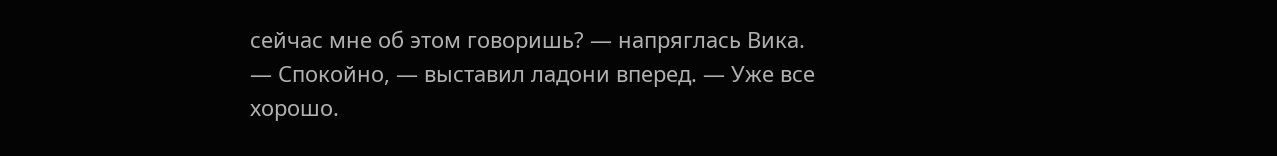сейчас мне об этом говоришь? — напряглась Вика.
— Спокойно, — выставил ладони вперед. — Уже все хорошо.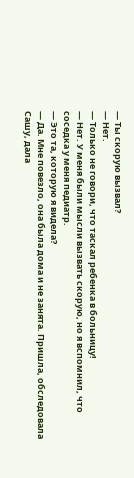— Ты скорую вызвал?
— Нет.
— Только не говори, что таскал ребенка в больницу!
— Нет. У меня были мысли вызвать скорую, но я вспомнил, что соседка у меня педиатр.
— Это та, которую я видела?
— Да. Мне повезло, она была дома и не занята. Пришла, обследовала Сашу, дала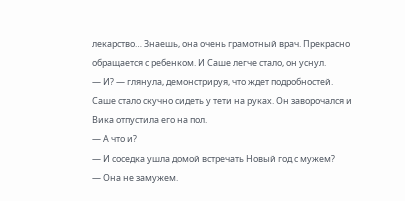лекарство… Знаешь, она очень грамотный врач. Прекрасно обращается с ребенком. И Саше легче стало, он уснул.
— И? — глянула, демонстрируя, что ждет подробностей.
Саше стало скучно сидеть у тети на руках. Он заворочался и Вика отпустила его на пол.
— А что и?
— И соседка ушла домой встречать Новый год с мужем?
— Она не замужем.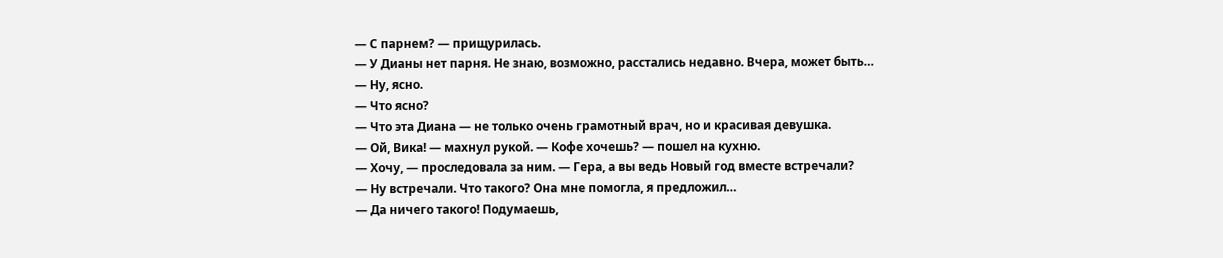— С парнем? — прищурилась.
— У Дианы нет парня. Не знаю, возможно, расстались недавно. Вчера, может быть…
— Ну, ясно.
— Что ясно?
— Что эта Диана — не только очень грамотный врач, но и красивая девушка.
— Ой, Вика! — махнул рукой. — Кофе хочешь? — пошел на кухню.
— Хочу, — проследовала за ним. — Гера, а вы ведь Новый год вместе встречали?
— Ну встречали. Что такого? Она мне помогла, я предложил…
— Да ничего такого! Подумаешь,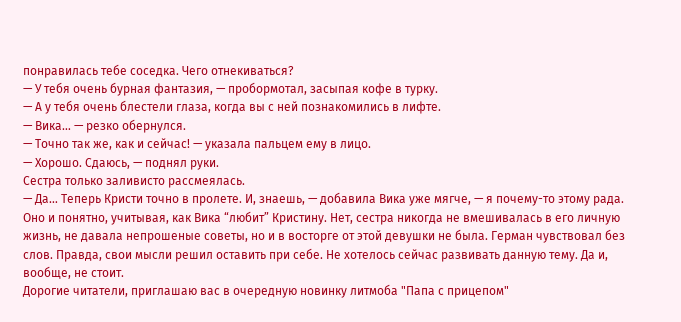понравилась тебе соседка. Чего отнекиваться?
— У тебя очень бурная фантазия, — пробормотал, засыпая кофе в турку.
— А у тебя очень блестели глаза, когда вы с ней познакомились в лифте.
— Вика… — резко обернулся.
— Точно так же, как и сейчас! — указала пальцем ему в лицо.
— Хорошо. Сдаюсь, — поднял руки.
Сестра только заливисто рассмеялась.
— Да… Теперь Кристи точно в пролете. И, знаешь, — добавила Вика уже мягче, — я почему-то этому рада.
Оно и понятно, учитывая, как Вика “любит” Кристину. Нет, сестра никогда не вмешивалась в его личную жизнь, не давала непрошеные советы, но и в восторге от этой девушки не была. Герман чувствовал без слов. Правда, свои мысли решил оставить при себе. Не хотелось сейчас развивать данную тему. Да и, вообще, не стоит.
Дорогие читатели, приглашаю вас в очередную новинку литмоба "Папа с прицепом"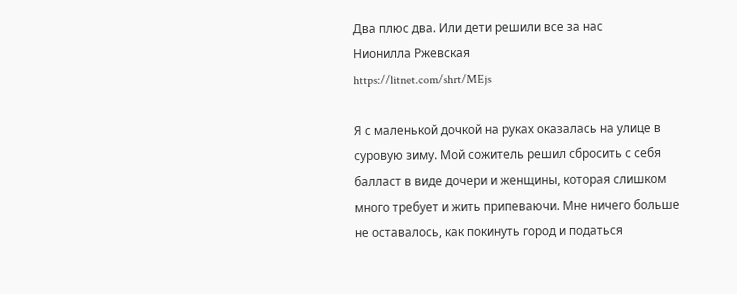Два плюс два. Или дети решили все за нас
Нионилла Ржевская
https://litnet.com/shrt/MEjs

Я с маленькой дочкой на руках оказалась на улице в суровую зиму. Мой сожитель решил сбросить с себя балласт в виде дочери и женщины, которая слишком много требует и жить припеваючи. Мне ничего больше не оставалось, как покинуть город и податься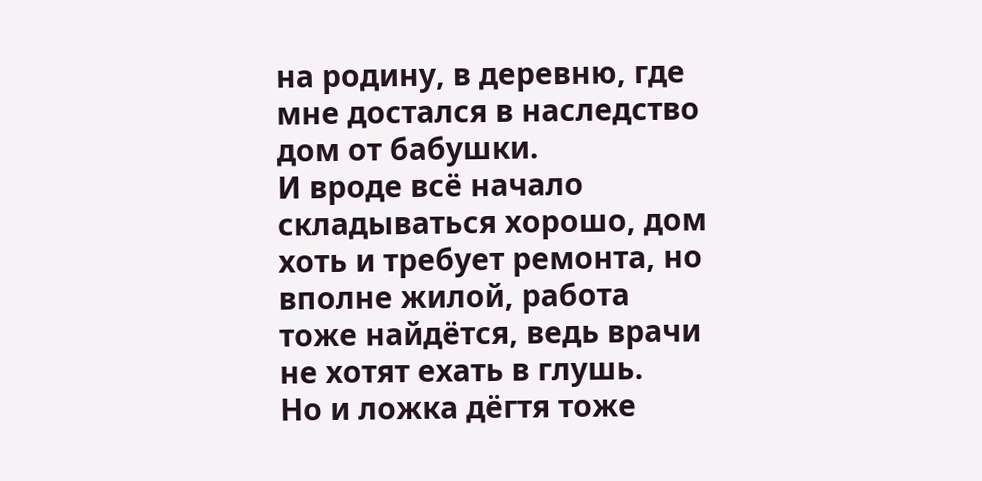на родину, в деревню, где мне достался в наследство дом от бабушки.
И вроде всё начало складываться хорошо, дом хоть и требует ремонта, но вполне жилой, работа тоже найдётся, ведь врачи не хотят ехать в глушь.
Но и ложка дёгтя тоже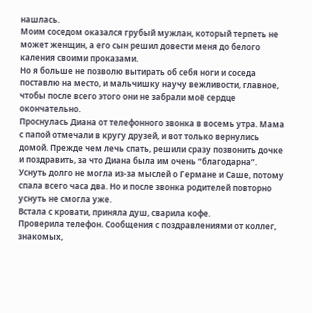нашлась.
Моим соседом оказался грубый мужлан, который терпеть не может женщин, а его сын решил довести меня до белого каления своими проказами.
Но я больше не позволю вытирать об себя ноги и соседа поставлю на место, и мальчишку научу вежливости, главное, чтобы после всего этого они не забрали моё сердце окончательно.
Проснулась Диана от телефонного звонка в восемь утра. Мама с папой отмечали в кругу друзей, и вот только вернулись домой. Прежде чем лечь спать, решили сразу позвонить дочке и поздравить, за что Диана была им очень “благодарна”.
Уснуть долго не могла из-за мыслей о Германе и Саше, потому спала всего часа два. Но и после звонка родителей повторно уснуть не смогла уже.
Встала с кровати, приняла душ, сварила кофе.
Проверила телефон. Сообщения с поздравлениями от коллег, знакомых,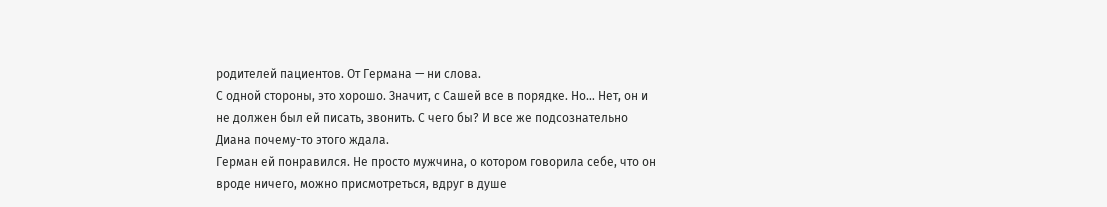родителей пациентов. От Германа — ни слова.
С одной стороны, это хорошо. Значит, с Сашей все в порядке. Но… Нет, он и не должен был ей писать, звонить. С чего бы? И все же подсознательно Диана почему-то этого ждала.
Герман ей понравился. Не просто мужчина, о котором говорила себе, что он вроде ничего, можно присмотреться, вдруг в душе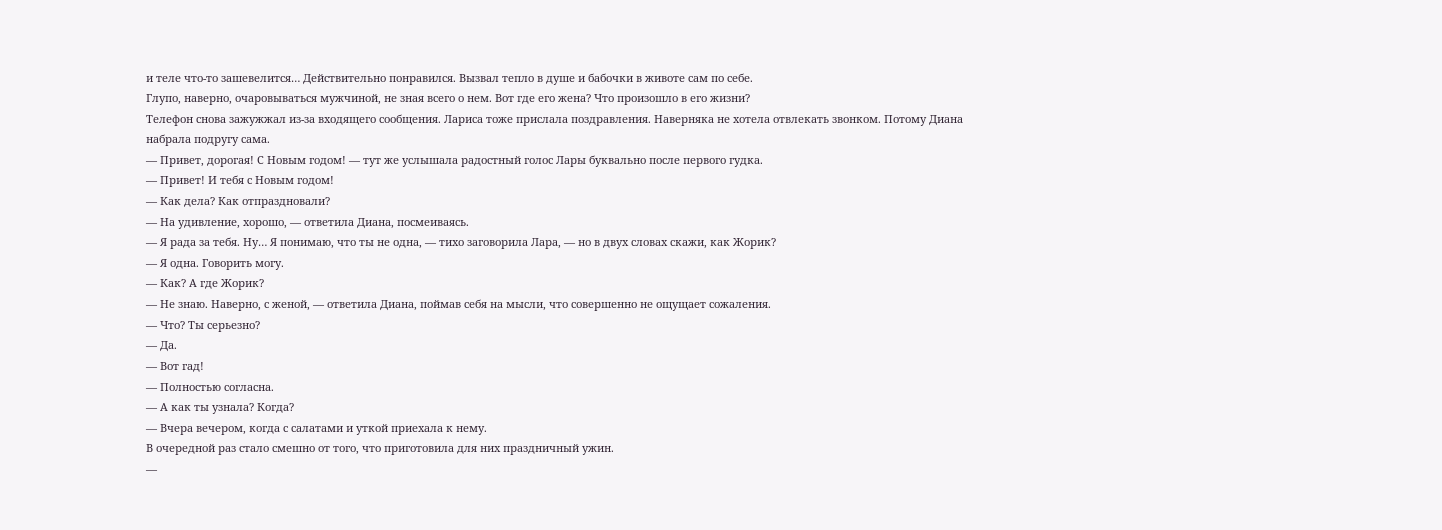и теле что-то зашевелится… Действительно понравился. Вызвал тепло в душе и бабочки в животе сам по себе.
Глупо, наверно, очаровываться мужчиной, не зная всего о нем. Вот где его жена? Что произошло в его жизни?
Телефон снова зажужжал из-за входящего сообщения. Лариса тоже прислала поздравления. Наверняка не хотела отвлекать звонком. Потому Диана набрала подругу сама.
— Привет, дорогая! С Новым годом! — тут же услышала радостный голос Лары буквально после первого гудка.
— Привет! И тебя с Новым годом!
— Как дела? Как отпраздновали?
— На удивление, хорошо, — ответила Диана, посмеиваясь.
— Я рада за тебя. Ну… Я понимаю, что ты не одна, — тихо заговорила Лара, — но в двух словах скажи, как Жорик?
— Я одна. Говорить могу.
— Как? А где Жорик?
— Не знаю. Наверно, с женой, — ответила Диана, поймав себя на мысли, что совершенно не ощущает сожаления.
— Что? Ты серьезно?
— Да.
— Вот гад!
— Полностью согласна.
— А как ты узнала? Когда?
— Вчера вечером, когда с салатами и уткой приехала к нему.
В очередной раз стало смешно от того, что приготовила для них праздничный ужин.
—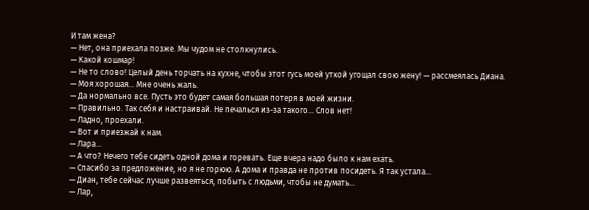И там жена?
— Нет, она приехала позже. Мы чудом не столкнулись.
— Какой кошмар!
— Не то слово! Целый день торчать на кухне, чтобы этот гусь моей уткой угощал свою жену! — рассмеялась Диана.
— Моя хорошая… Мне очень жаль.
— Да нормально все. Пусть это будет самая большая потеря в моей жизни.
— Правильно. Так себя и настраивай. Не печалься из-за такого… Слов нет!
— Ладно, проехали.
— Вот и приезжай к нам.
— Лара…
— А что? Нечего тебе сидеть одной дома и горевать. Еще вчера надо было к нам ехать.
— Спасибо за предложение, но я не горюю. А дома и правда не против посидеть. Я так устала…
— Диан, тебе сейчас лучше развеяться, побыть с людьми, чтобы не думать…
— Лар,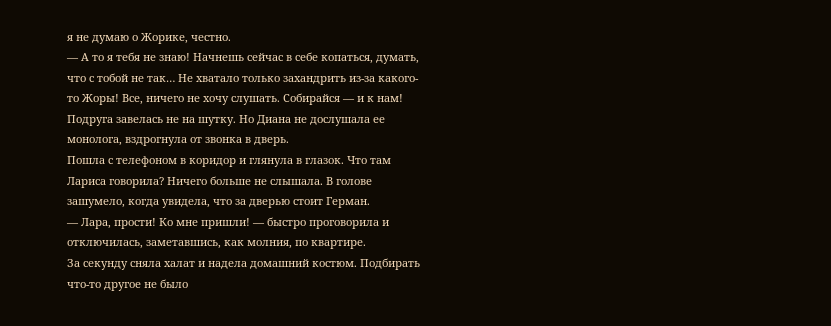я не думаю о Жорике, честно.
— А то я тебя не знаю! Начнешь сейчас в себе копаться, думать, что с тобой не так… Не хватало только захандрить из-за какого-то Жоры! Все, ничего не хочу слушать. Собирайся — и к нам!
Подруга завелась не на шутку. Но Диана не дослушала ее монолога, вздрогнула от звонка в дверь.
Пошла с телефоном в коридор и глянула в глазок. Что там Лариса говорила? Ничего больше не слышала. В голове зашумело, когда увидела, что за дверью стоит Герман.
— Лара, прости! Ко мне пришли! — быстро проговорила и отключилась, заметавшись, как молния, по квартире.
За секунду сняла халат и надела домашний костюм. Подбирать что-то другое не было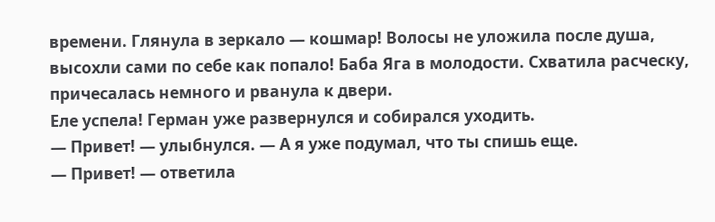времени. Глянула в зеркало — кошмар! Волосы не уложила после душа, высохли сами по себе как попало! Баба Яга в молодости. Схватила расческу, причесалась немного и рванула к двери.
Еле успела! Герман уже развернулся и собирался уходить.
— Привет! — улыбнулся. — А я уже подумал, что ты спишь еще.
— Привет! — ответила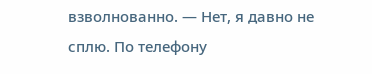взволнованно. — Нет, я давно не сплю. По телефону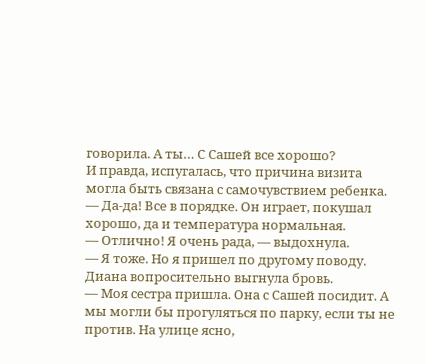говорила. А ты… С Сашей все хорошо?
И правда, испугалась, что причина визита могла быть связана с самочувствием ребенка.
— Да-да! Все в порядке. Он играет, покушал хорошо, да и температура нормальная.
— Отлично! Я очень рада, — выдохнула.
— Я тоже. Но я пришел по другому поводу.
Диана вопросительно выгнула бровь.
— Моя сестра пришла. Она с Сашей посидит. А мы могли бы прогуляться по парку, если ты не против. На улице ясно,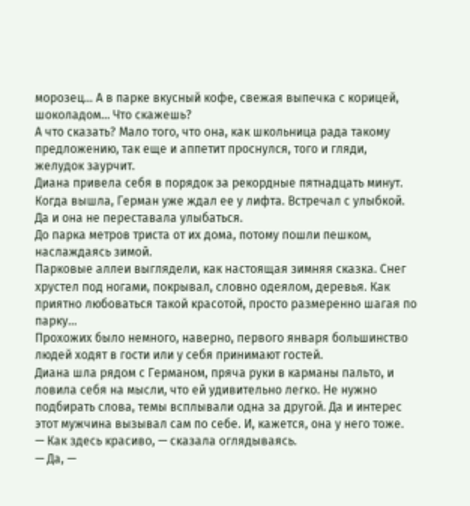морозец… А в парке вкусный кофе, свежая выпечка с корицей, шоколадом… Что скажешь?
А что сказать? Мало того, что она, как школьница рада такому предложению, так еще и аппетит проснулся, того и гляди, желудок заурчит.
Диана привела себя в порядок за рекордные пятнадцать минут. Когда вышла, Герман уже ждал ее у лифта. Встречал с улыбкой. Да и она не переставала улыбаться.
До парка метров триста от их дома, потому пошли пешком, наслаждаясь зимой.
Парковые аллеи выглядели, как настоящая зимняя сказка. Снег хрустел под ногами, покрывал, словно одеялом, деревья. Как приятно любоваться такой красотой, просто размеренно шагая по парку…
Прохожих было немного, наверно, первого января большинство людей ходят в гости или у себя принимают гостей.
Диана шла рядом с Германом, пряча руки в карманы пальто, и ловила себя на мысли, что ей удивительно легко. Не нужно подбирать слова, темы всплывали одна за другой. Да и интерес этот мужчина вызывал сам по себе. И, кажется, она у него тоже.
— Как здесь красиво, — сказала оглядываясь.
— Да, —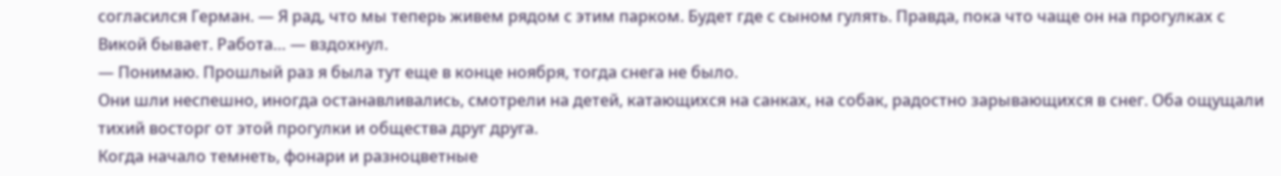согласился Герман. — Я рад, что мы теперь живем рядом с этим парком. Будет где с сыном гулять. Правда, пока что чаще он на прогулках с Викой бывает. Работа… — вздохнул.
— Понимаю. Прошлый раз я была тут еще в конце ноября, тогда снега не было.
Они шли неспешно, иногда останавливались, смотрели на детей, катающихся на санках, на собак, радостно зарывающихся в снег. Оба ощущали тихий восторг от этой прогулки и общества друг друга.
Когда начало темнеть, фонари и разноцветные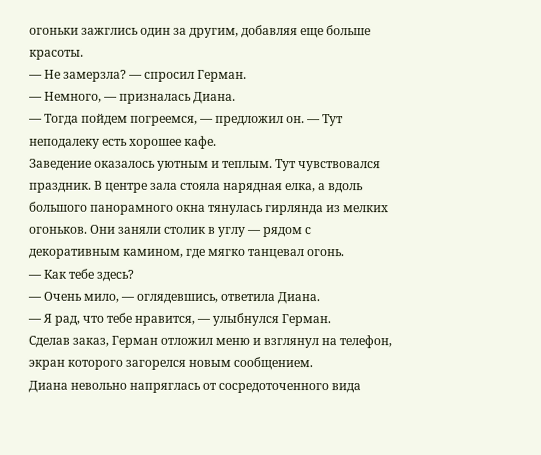огоньки зажглись один за другим, добавляя еще больше красоты.
— Не замерзла? — спросил Герман.
— Немного, — призналась Диана.
— Тогда пойдем погреемся, — предложил он. — Тут неподалеку есть хорошее кафе.
Заведение оказалось уютным и теплым. Тут чувствовался праздник. В центре зала стояла нарядная елка, а вдоль большого панорамного окна тянулась гирлянда из мелких огоньков. Они заняли столик в углу — рядом с декоративным камином, где мягко танцевал огонь.
— Как тебе здесь?
— Очень мило, — оглядевшись, ответила Диана.
— Я рад, что тебе нравится, — улыбнулся Герман.
Сделав заказ, Герман отложил меню и взглянул на телефон, экран которого загорелся новым сообщением.
Диана невольно напряглась от сосредоточенного вида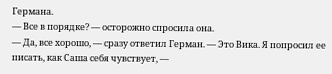Германа.
— Все в порядке? — осторожно спросила она.
— Да, все хорошо, — сразу ответил Герман. — Это Вика. Я попросил ее писать, как Саша себя чувствует, —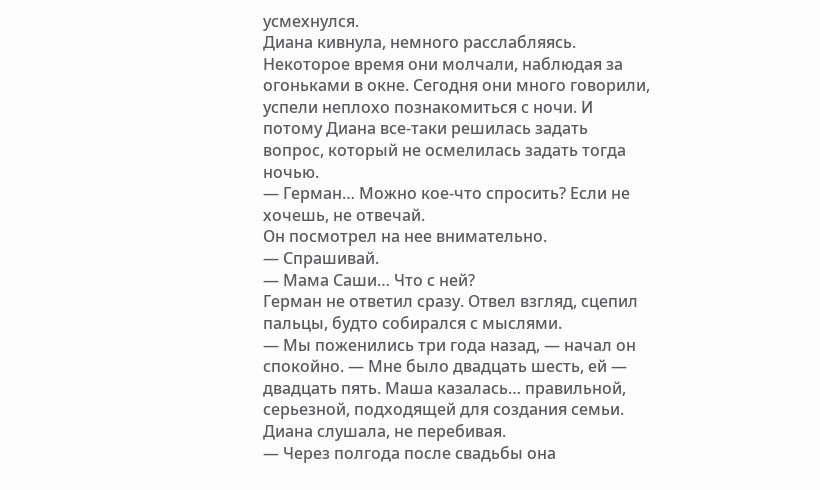усмехнулся.
Диана кивнула, немного расслабляясь.
Некоторое время они молчали, наблюдая за огоньками в окне. Сегодня они много говорили, успели неплохо познакомиться с ночи. И потому Диана все-таки решилась задать вопрос, который не осмелилась задать тогда ночью.
— Герман… Можно кое-что спросить? Если не хочешь, не отвечай.
Он посмотрел на нее внимательно.
— Спрашивай.
— Мама Саши… Что с ней?
Герман не ответил сразу. Отвел взгляд, сцепил пальцы, будто собирался с мыслями.
— Мы поженились три года назад, — начал он спокойно. — Мне было двадцать шесть, ей — двадцать пять. Маша казалась… правильной, серьезной, подходящей для создания семьи.
Диана слушала, не перебивая.
— Через полгода после свадьбы она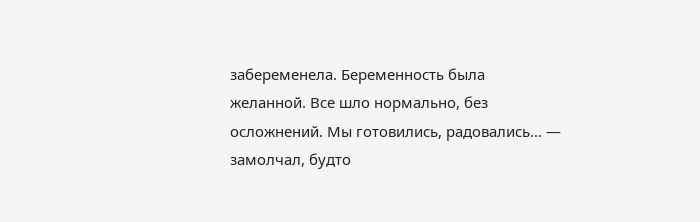забеременела. Беременность была желанной. Все шло нормально, без осложнений. Мы готовились, радовались… — замолчал, будто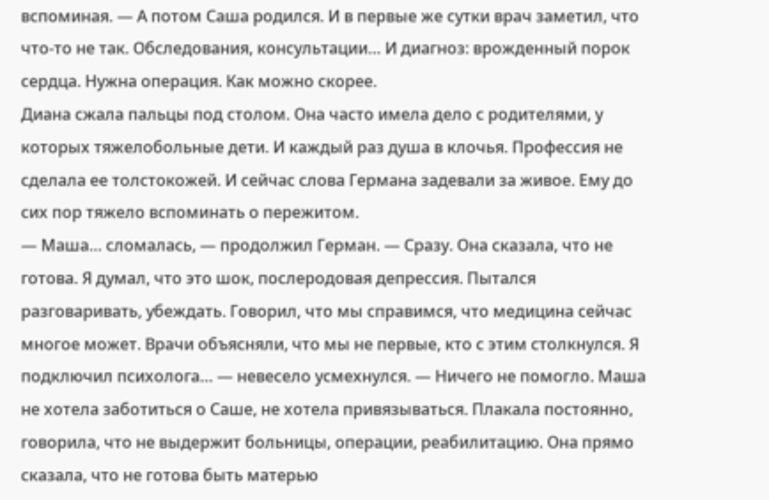вспоминая. — А потом Саша родился. И в первые же сутки врач заметил, что что-то не так. Обследования, консультации… И диагноз: врожденный порок сердца. Нужна операция. Как можно скорее.
Диана сжала пальцы под столом. Она часто имела дело с родителями, у которых тяжелобольные дети. И каждый раз душа в клочья. Профессия не сделала ее толстокожей. И сейчас слова Германа задевали за живое. Ему до сих пор тяжело вспоминать о пережитом.
— Маша… сломалась, — продолжил Герман. — Сразу. Она сказала, что не готова. Я думал, что это шок, послеродовая депрессия. Пытался разговаривать, убеждать. Говорил, что мы справимся, что медицина сейчас многое может. Врачи объясняли, что мы не первые, кто с этим столкнулся. Я подключил психолога… — невесело усмехнулся. — Ничего не помогло. Маша не хотела заботиться о Саше, не хотела привязываться. Плакала постоянно, говорила, что не выдержит больницы, операции, реабилитацию. Она прямо сказала, что не готова быть матерью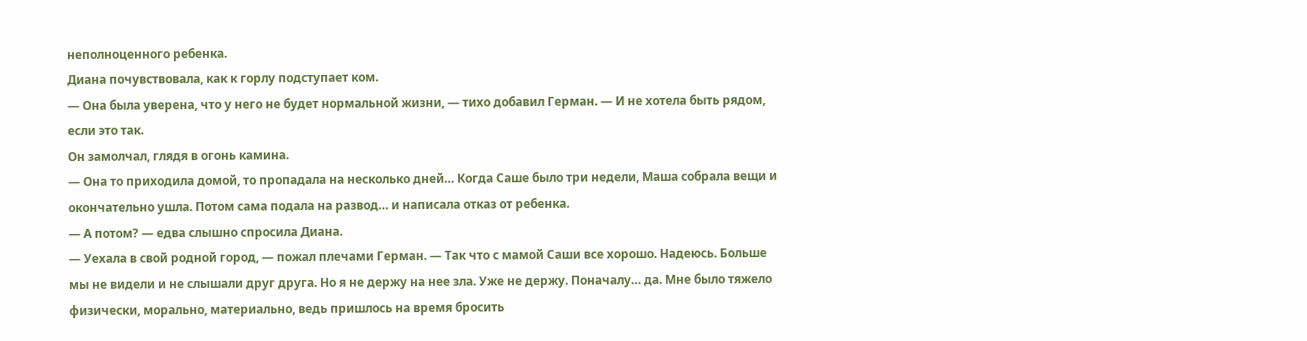неполноценного ребенка.
Диана почувствовала, как к горлу подступает ком.
— Она была уверена, что у него не будет нормальной жизни, — тихо добавил Герман. — И не хотела быть рядом, если это так.
Он замолчал, глядя в огонь камина.
— Она то приходила домой, то пропадала на несколько дней… Когда Саше было три недели, Маша собрала вещи и окончательно ушла. Потом сама подала на развод… и написала отказ от ребенка.
— А потом? — едва слышно спросила Диана.
— Уехала в свой родной город, — пожал плечами Герман. — Так что с мамой Саши все хорошо. Надеюсь. Больше мы не видели и не слышали друг друга. Но я не держу на нее зла. Уже не держу. Поначалу… да. Мне было тяжело физически, морально, материально, ведь пришлось на время бросить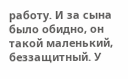работу. И за сына было обидно, он такой маленький, беззащитный. У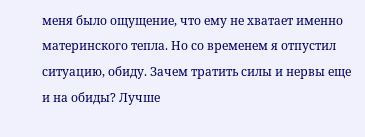меня было ощущение, что ему не хватает именно материнского тепла. Но со временем я отпустил ситуацию, обиду. Зачем тратить силы и нервы еще и на обиды? Лучше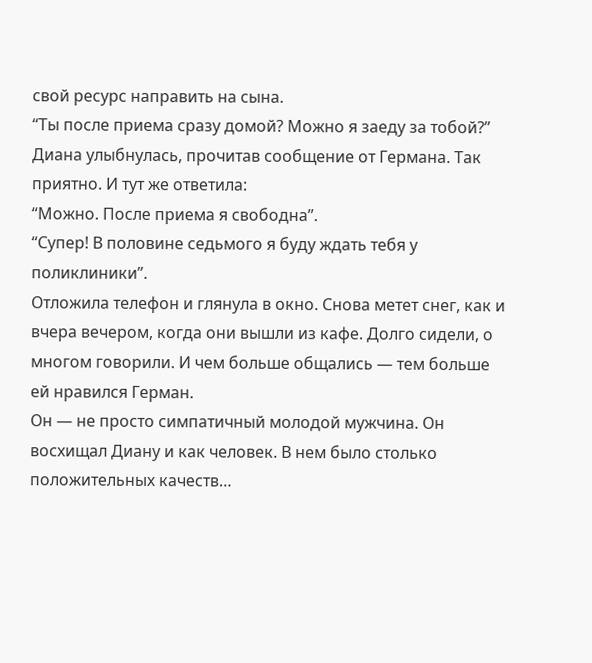свой ресурс направить на сына.
“Ты после приема сразу домой? Можно я заеду за тобой?”
Диана улыбнулась, прочитав сообщение от Германа. Так приятно. И тут же ответила:
“Можно. После приема я свободна”.
“Супер! В половине седьмого я буду ждать тебя у поликлиники”.
Отложила телефон и глянула в окно. Снова метет снег, как и вчера вечером, когда они вышли из кафе. Долго сидели, о многом говорили. И чем больше общались — тем больше ей нравился Герман.
Он — не просто симпатичный молодой мужчина. Он восхищал Диану и как человек. В нем было столько положительных качеств…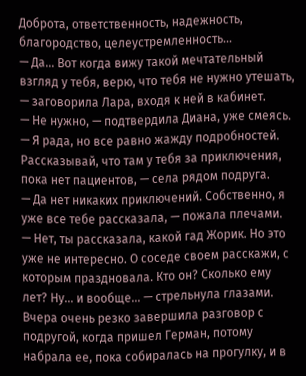Доброта, ответственность, надежность, благородство, целеустремленность…
— Да… Вот когда вижу такой мечтательный взгляд у тебя, верю, что тебя не нужно утешать, — заговорила Лара, входя к ней в кабинет.
— Не нужно, — подтвердила Диана, уже смеясь.
— Я рада, но все равно жажду подробностей. Рассказывай, что там у тебя за приключения, пока нет пациентов, — села рядом подруга.
— Да нет никаких приключений. Собственно, я уже все тебе рассказала, — пожала плечами.
— Нет, ты рассказала, какой гад Жорик. Но это уже не интересно. О соседе своем расскажи, с которым праздновала. Кто он? Сколько ему лет? Ну… и вообще… — стрельнула глазами.
Вчера очень резко завершила разговор с подругой, когда пришел Герман, потому набрала ее, пока собиралась на прогулку, и в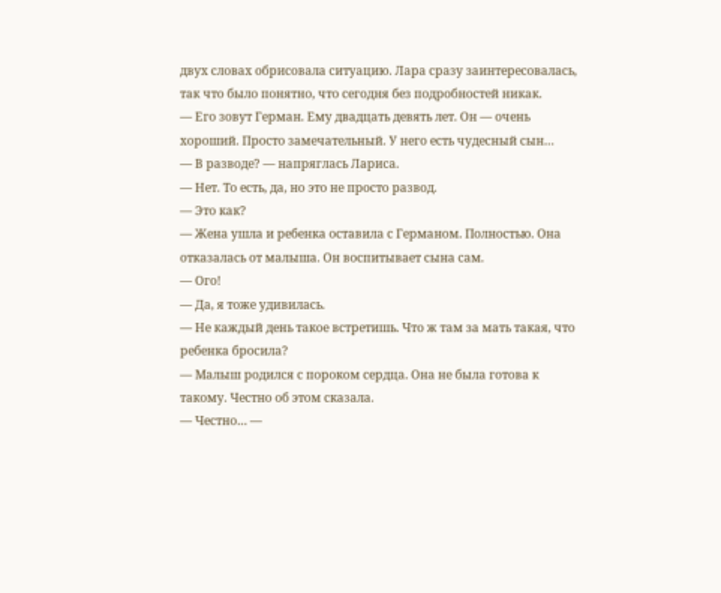двух словах обрисовала ситуацию. Лара сразу заинтересовалась, так что было понятно, что сегодня без подробностей никак.
— Его зовут Герман. Ему двадцать девять лет. Он — очень хороший. Просто замечательный. У него есть чудесный сын…
— В разводе? — напряглась Лариса.
— Нет. То есть, да, но это не просто развод.
— Это как?
— Жена ушла и ребенка оставила с Германом. Полностью. Она отказалась от малыша. Он воспитывает сына сам.
— Ого!
— Да, я тоже удивилась.
— Не каждый день такое встретишь. Что ж там за мать такая, что ребенка бросила?
— Малыш родился с пороком сердца. Она не была готова к такому. Честно об этом сказала.
— Честно… —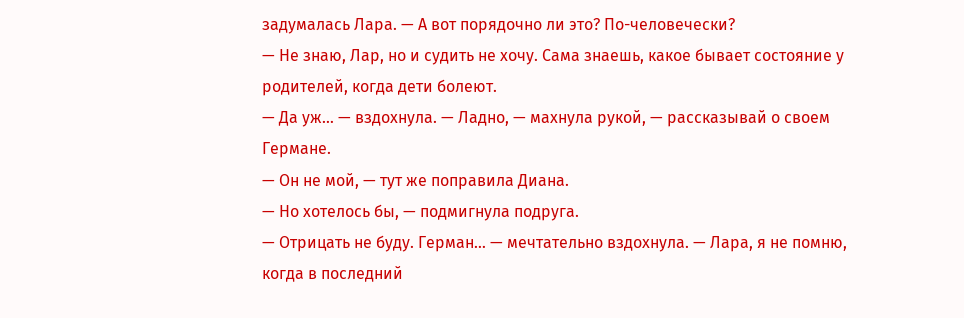задумалась Лара. — А вот порядочно ли это? По-человечески?
— Не знаю, Лар, но и судить не хочу. Сама знаешь, какое бывает состояние у родителей, когда дети болеют.
— Да уж… — вздохнула. — Ладно, — махнула рукой, — рассказывай о своем Германе.
— Он не мой, — тут же поправила Диана.
— Но хотелось бы, — подмигнула подруга.
— Отрицать не буду. Герман… — мечтательно вздохнула. — Лара, я не помню, когда в последний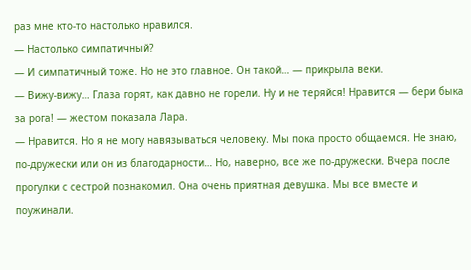раз мне кто-то настолько нравился.
— Настолько симпатичный?
— И симпатичный тоже. Но не это главное. Он такой… — прикрыла веки.
— Вижу-вижу… Глаза горят, как давно не горели. Ну и не теряйся! Нравится — бери быка за рога! — жестом показала Лара.
— Нравится. Но я не могу навязываться человеку. Мы пока просто общаемся. Не знаю, по-дружески или он из благодарности… Но, наверно, все же по-дружески. Вчера после прогулки с сестрой познакомил. Она очень приятная девушка. Мы все вместе и поужинали.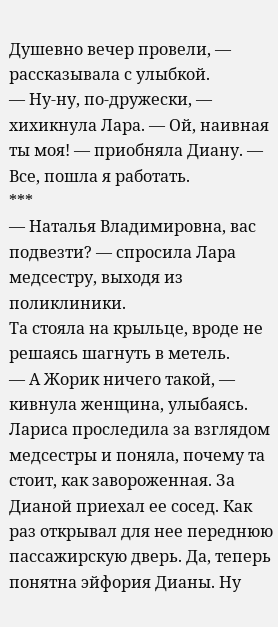Душевно вечер провели, — рассказывала с улыбкой.
— Ну-ну, по-дружески, — хихикнула Лара. — Ой, наивная ты моя! — приобняла Диану. — Все, пошла я работать.
***
— Наталья Владимировна, вас подвезти? — спросила Лара медсестру, выходя из поликлиники.
Та стояла на крыльце, вроде не решаясь шагнуть в метель.
— А Жорик ничего такой, — кивнула женщина, улыбаясь.
Лариса проследила за взглядом медсестры и поняла, почему та стоит, как завороженная. За Дианой приехал ее сосед. Как раз открывал для нее переднюю пассажирскую дверь. Да, теперь понятна эйфория Дианы. Ну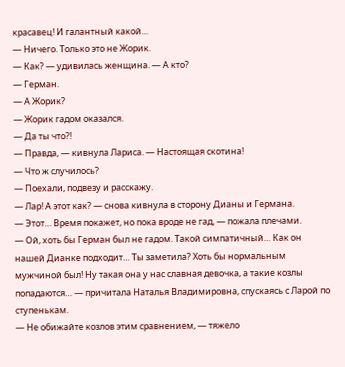красавец! И галантный какой…
— Ничего. Только это не Жорик.
— Как? — удивилась женщина. — А кто?
— Герман.
— А Жорик?
— Жорик гадом оказался.
— Да ты что?!
— Правда, — кивнула Лариса. — Настоящая скотина!
— Что ж случилось?
— Поехали, подвезу и расскажу.
— Лар! А этот как? — снова кивнула в сторону Дианы и Германа.
— Этот… Время покажет, но пока вроде не гад, — пожала плечами.
— Ой, хоть бы Герман был не гадом. Такой симпатичный… Как он нашей Дианке подходит… Ты заметила? Хоть бы нормальным мужчиной был! Ну такая она у нас славная девочка, а такие козлы попадаются… — причитала Наталья Владимировна, спускаясь с Ларой по ступенькам.
— Не обижайте козлов этим сравнением, — тяжело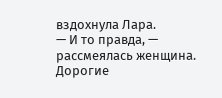вздохнула Лара.
— И то правда, — рассмеялась женщина.
Дорогие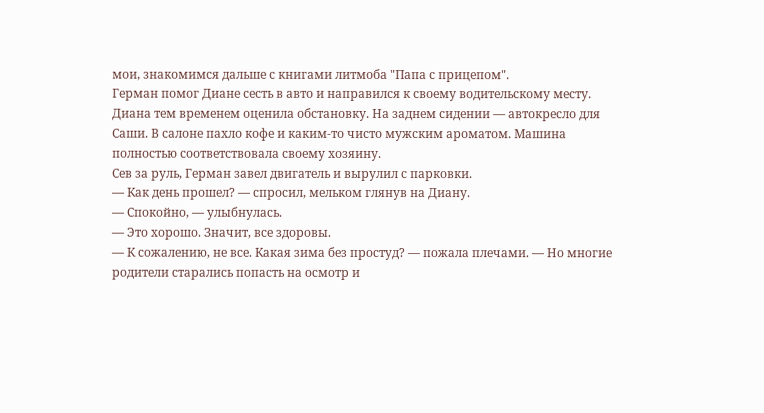мои, знакомимся дальше с книгами литмоба "Папа с прицепом".
Герман помог Диане сесть в авто и направился к своему водительскому месту. Диана тем временем оценила обстановку. На заднем сидении — автокресло для Саши. В салоне пахло кофе и каким-то чисто мужским ароматом. Машина полностью соответствовала своему хозяину.
Сев за руль, Герман завел двигатель и вырулил с парковки.
— Как день прошел? — спросил, мельком глянув на Диану.
— Спокойно, — улыбнулась.
— Это хорошо. Значит, все здоровы.
— К сожалению, не все. Какая зима без простуд? — пожала плечами. — Но многие родители старались попасть на осмотр и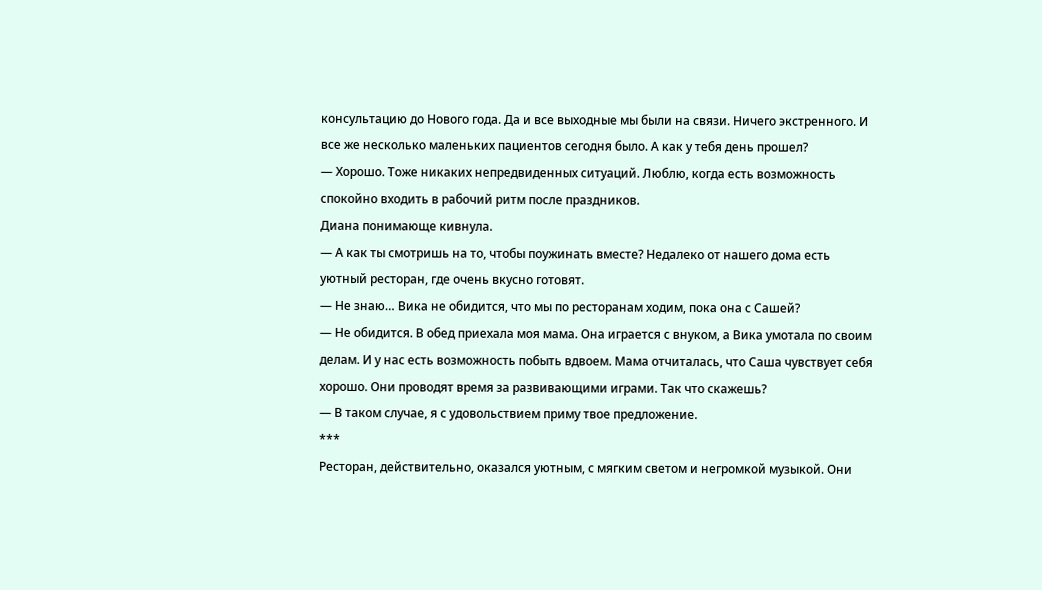консультацию до Нового года. Да и все выходные мы были на связи. Ничего экстренного. И все же несколько маленьких пациентов сегодня было. А как у тебя день прошел?
— Хорошо. Тоже никаких непредвиденных ситуаций. Люблю, когда есть возможность спокойно входить в рабочий ритм после праздников.
Диана понимающе кивнула.
— А как ты смотришь на то, чтобы поужинать вместе? Недалеко от нашего дома есть уютный ресторан, где очень вкусно готовят.
— Не знаю… Вика не обидится, что мы по ресторанам ходим, пока она с Сашей?
— Не обидится. В обед приехала моя мама. Она играется с внуком, а Вика умотала по своим делам. И у нас есть возможность побыть вдвоем. Мама отчиталась, что Саша чувствует себя хорошо. Они проводят время за развивающими играми. Так что скажешь?
— В таком случае, я с удовольствием приму твое предложение.
***
Ресторан, действительно, оказался уютным, с мягким светом и негромкой музыкой. Они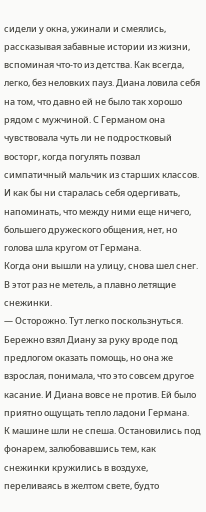сидели у окна, ужинали и смеялись, рассказывая забавные истории из жизни, вспоминая что-то из детства. Как всегда, легко, без неловких пауз. Диана ловила себя на том, что давно ей не было так хорошо рядом с мужчиной. С Германом она чувствовала чуть ли не подростковый восторг, когда погулять позвал симпатичный мальчик из старших классов. И как бы ни старалась себя одергивать, напоминать, что между ними еще ничего, большего дружеского общения, нет, но голова шла кругом от Германа.
Когда они вышли на улицу, снова шел снег. В этот раз не метель, а плавно летящие снежинки.
— Осторожно. Тут легко поскользнуться.
Бережно взял Диану за руку вроде под предлогом оказать помощь, но она же взрослая, понимала, что это совсем другое касание. И Диана вовсе не против. Ей было приятно ощущать тепло ладони Германа.
К машине шли не спеша. Остановились под фонарем, залюбовавшись тем, как снежинки кружились в воздухе, переливаясь в желтом свете, будто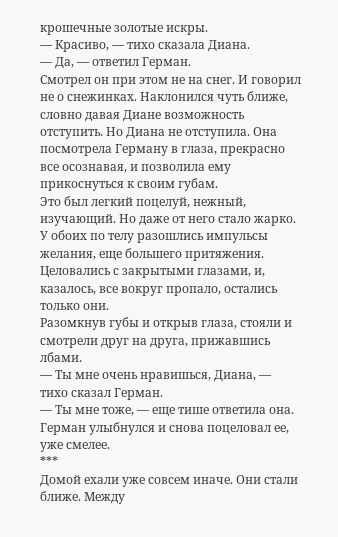крошечные золотые искры.
— Красиво, — тихо сказала Диана.
— Да, — ответил Герман.
Смотрел он при этом не на снег. И говорил не о снежинках. Наклонился чуть ближе, словно давая Диане возможность отступить. Но Диана не отступила. Она посмотрела Герману в глаза, прекрасно все осознавая, и позволила ему прикоснуться к своим губам.
Это был легкий поцелуй, нежный, изучающий. Но даже от него стало жарко. У обоих по телу разошлись импульсы желания, еще большего притяжения. Целовались с закрытыми глазами, и, казалось, все вокруг пропало, остались только они.
Разомкнув губы и открыв глаза, стояли и смотрели друг на друга, прижавшись лбами.
— Ты мне очень нравишься, Диана, — тихо сказал Герман.
— Ты мне тоже, — еще тише ответила она.
Герман улыбнулся и снова поцеловал ее, уже смелее.
***
Домой ехали уже совсем иначе. Они стали ближе. Между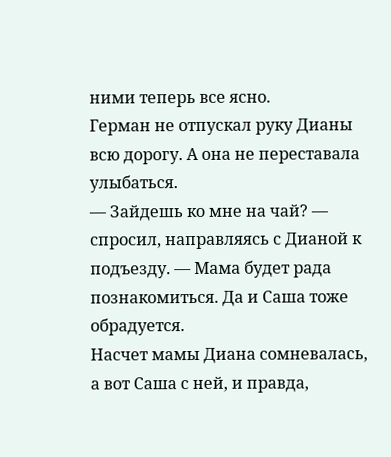ними теперь все ясно.
Герман не отпускал руку Дианы всю дорогу. А она не переставала улыбаться.
— Зайдешь ко мне на чай? — спросил, направляясь с Дианой к подъезду. — Мама будет рада познакомиться. Да и Саша тоже обрадуется.
Насчет мамы Диана сомневалась, а вот Саша с ней, и правда,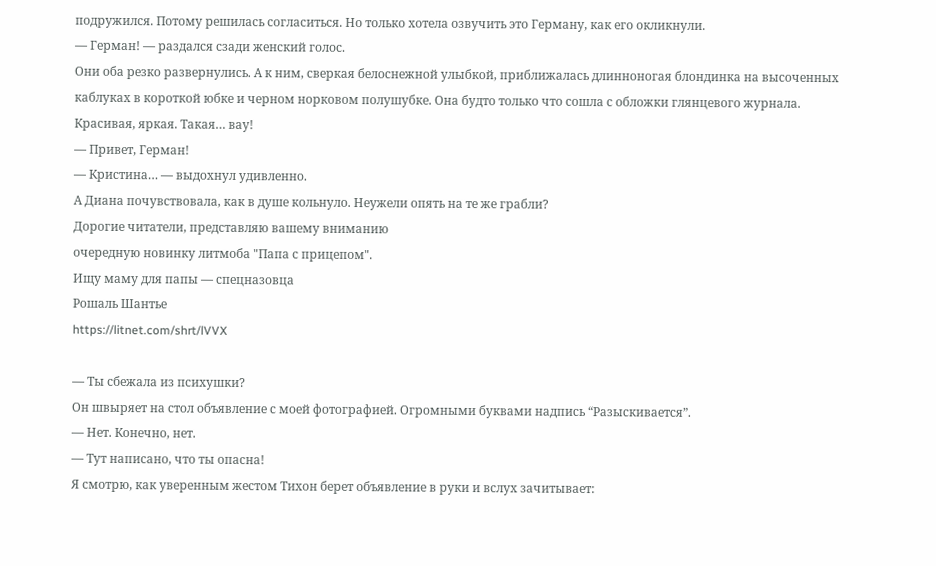подружился. Потому решилась согласиться. Но только хотела озвучить это Герману, как его окликнули.
— Герман! — раздался сзади женский голос.
Они оба резко развернулись. А к ним, сверкая белоснежной улыбкой, приближалась длинноногая блондинка на высоченных каблуках в короткой юбке и черном норковом полушубке. Она будто только что сошла с обложки глянцевого журнала. Красивая, яркая. Такая… вау!
— Привет, Герман!
— Кристина… — выдохнул удивленно.
А Диана почувствовала, как в душе кольнуло. Неужели опять на те же грабли?
Дорогие читатели, представляю вашему вниманию
очередную новинку литмоба "Папа с прицепом".
Ищу маму для папы — спецназовца
Рошаль Шантье
https://litnet.com/shrt/lVVX

— Ты сбежала из психушки?
Он швыряет на стол объявление с моей фотографией. Огромными буквами надпись “Разыскивается”.
— Нет. Конечно, нет.
— Тут написано, что ты опасна!
Я смотрю, как уверенным жестом Тихон берет объявление в руки и вслух зачитывает: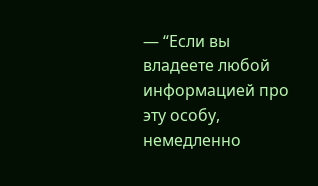— “Если вы владеете любой информацией про эту особу, немедленно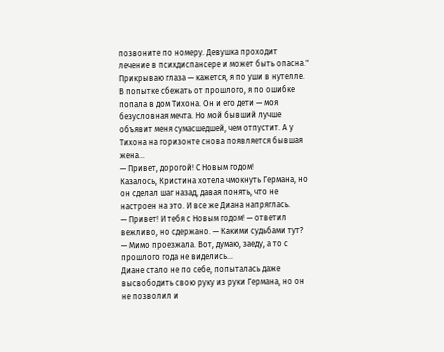позвоните по номеру. Девушка проходит лечение в психдиспансере и может быть опасна."
Прикрываю глаза — кажется, я по уши в нутелле.
В попытке сбежать от прошлого, я по ошибке попала в дом Тихона. Он и его дети — моя безусловная мечта. Но мой бывший лучше объявит меня сумасшедшей, чем отпустит. А у Тихона на горизонте снова появляется бывшая жена...
— Привет, дорогой! С Новым годом!
Казалось, Кристина хотела чмокнуть Германа, но он сделал шаг назад, давая понять, что не настроен на это. И все же Диана напряглась.
— Привет! И тебя с Новым годом! — ответил вежливо, но сдержано. — Какими судьбами тут?
— Мимо проезжала. Вот, думаю, заеду, а то с прошлого года не виделись…
Диане стало не по себе, попыталась даже высвободить свою руку из руки Германа, но он не позволил и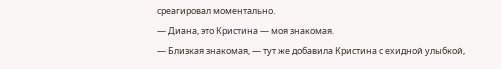среагировал моментально.
— Диана, это Кристина — моя знакомая.
— Близкая знакомая, — тут же добавила Кристина с ехидной улыбкой,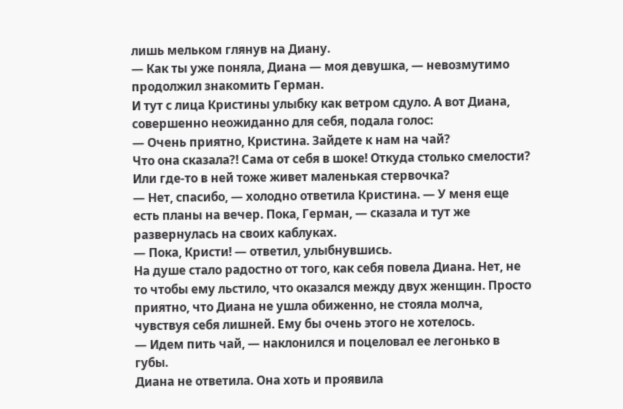лишь мельком глянув на Диану.
— Как ты уже поняла, Диана — моя девушка, — невозмутимо продолжил знакомить Герман.
И тут с лица Кристины улыбку как ветром сдуло. А вот Диана, совершенно неожиданно для себя, подала голос:
— Очень приятно, Кристина. Зайдете к нам на чай?
Что она сказала?! Сама от себя в шоке! Откуда столько смелости? Или где-то в ней тоже живет маленькая стервочка?
— Нет, спасибо, — холодно ответила Кристина. — У меня еще есть планы на вечер. Пока, Герман, — сказала и тут же развернулась на своих каблуках.
— Пока, Кристи! — ответил, улыбнувшись.
На душе стало радостно от того, как себя повела Диана. Нет, не то чтобы ему льстило, что оказался между двух женщин. Просто приятно, что Диана не ушла обиженно, не стояла молча, чувствуя себя лишней. Ему бы очень этого не хотелось.
— Идем пить чай, — наклонился и поцеловал ее легонько в губы.
Диана не ответила. Она хоть и проявила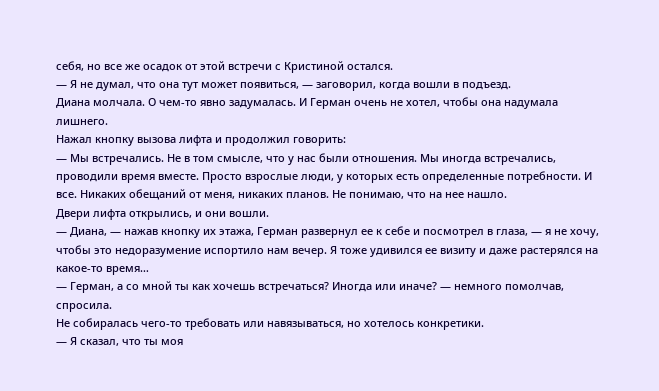себя, но все же осадок от этой встречи с Кристиной остался.
— Я не думал, что она тут может появиться, — заговорил, когда вошли в подъезд.
Диана молчала. О чем-то явно задумалась. И Герман очень не хотел, чтобы она надумала лишнего.
Нажал кнопку вызова лифта и продолжил говорить:
— Мы встречались. Не в том смысле, что у нас были отношения. Мы иногда встречались, проводили время вместе. Просто взрослые люди, у которых есть определенные потребности. И все. Никаких обещаний от меня, никаких планов. Не понимаю, что на нее нашло.
Двери лифта открылись, и они вошли.
— Диана, — нажав кнопку их этажа, Герман развернул ее к себе и посмотрел в глаза, — я не хочу, чтобы это недоразумение испортило нам вечер. Я тоже удивился ее визиту и даже растерялся на какое-то время…
— Герман, а со мной ты как хочешь встречаться? Иногда или иначе? — немного помолчав, спросила.
Не собиралась чего-то требовать или навязываться, но хотелось конкретики.
— Я сказал, что ты моя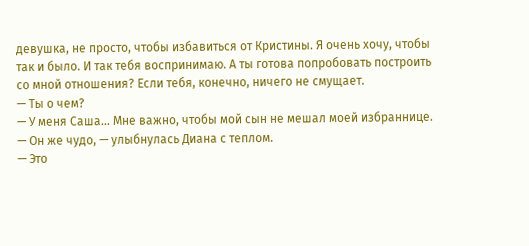девушка, не просто, чтобы избавиться от Кристины. Я очень хочу, чтобы так и было. И так тебя воспринимаю. А ты готова попробовать построить со мной отношения? Если тебя, конечно, ничего не смущает.
— Ты о чем?
— У меня Саша… Мне важно, чтобы мой сын не мешал моей избраннице.
— Он же чудо, — улыбнулась Диана с теплом.
— Это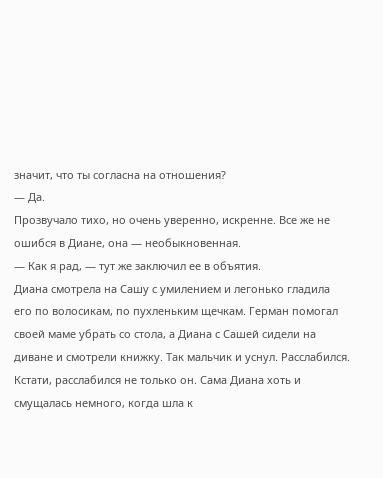значит, что ты согласна на отношения?
— Да.
Прозвучало тихо, но очень уверенно, искренне. Все же не ошибся в Диане, она — необыкновенная.
— Как я рад, — тут же заключил ее в объятия.
Диана смотрела на Сашу с умилением и легонько гладила его по волосикам, по пухленьким щечкам. Герман помогал своей маме убрать со стола, а Диана с Сашей сидели на диване и смотрели книжку. Так мальчик и уснул. Расслабился.
Кстати, расслабился не только он. Сама Диана хоть и смущалась немного, когда шла к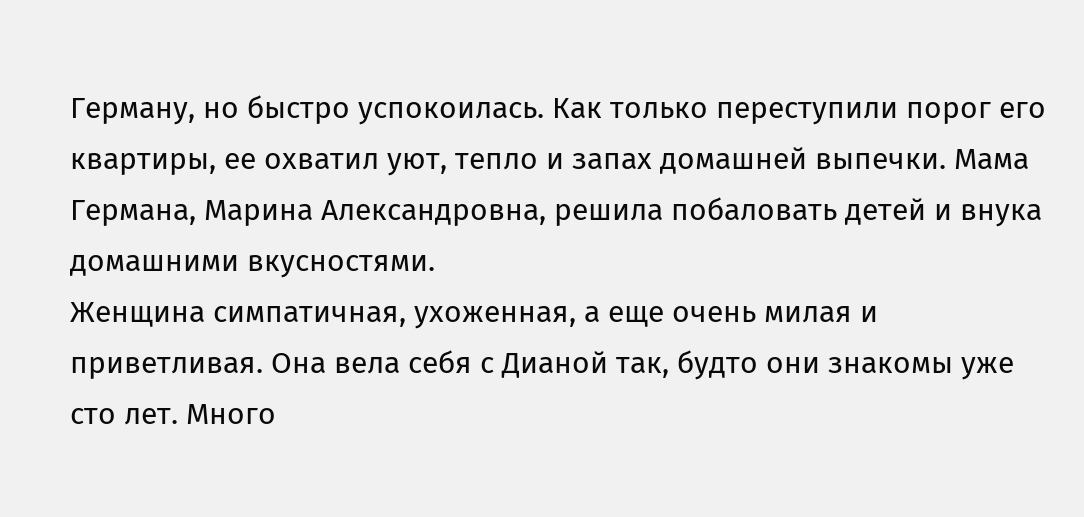Герману, но быстро успокоилась. Как только переступили порог его квартиры, ее охватил уют, тепло и запах домашней выпечки. Мама Германа, Марина Александровна, решила побаловать детей и внука домашними вкусностями.
Женщина симпатичная, ухоженная, а еще очень милая и приветливая. Она вела себя с Дианой так, будто они знакомы уже сто лет. Много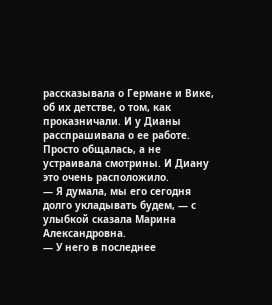рассказывала о Германе и Вике, об их детстве, о том, как проказничали. И у Дианы расспрашивала о ее работе. Просто общалась, а не устраивала смотрины. И Диану это очень расположило.
— Я думала, мы его сегодня долго укладывать будем, — с улыбкой сказала Марина Александровна.
— У него в последнее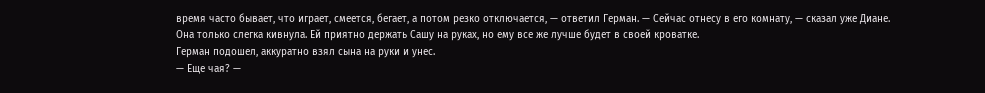время часто бывает, что играет, смеется, бегает, а потом резко отключается, — ответил Герман. — Сейчас отнесу в его комнату, — сказал уже Диане.
Она только слегка кивнула. Ей приятно держать Сашу на руках, но ему все же лучше будет в своей кроватке.
Герман подошел, аккуратно взял сына на руки и унес.
— Еще чая? —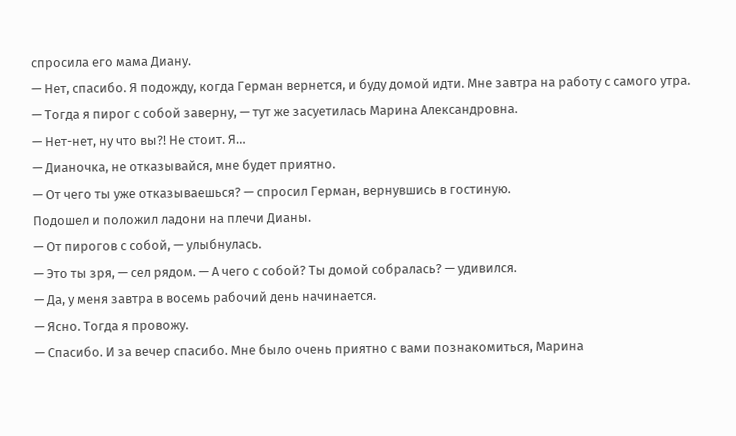спросила его мама Диану.
— Нет, спасибо. Я подожду, когда Герман вернется, и буду домой идти. Мне завтра на работу с самого утра.
— Тогда я пирог с собой заверну, — тут же засуетилась Марина Александровна.
— Нет-нет, ну что вы?! Не стоит. Я…
— Дианочка, не отказывайся, мне будет приятно.
— От чего ты уже отказываешься? — спросил Герман, вернувшись в гостиную.
Подошел и положил ладони на плечи Дианы.
— От пирогов с собой, — улыбнулась.
— Это ты зря, — сел рядом. — А чего с собой? Ты домой собралась? — удивился.
— Да, у меня завтра в восемь рабочий день начинается.
— Ясно. Тогда я провожу.
— Спасибо. И за вечер спасибо. Мне было очень приятно с вами познакомиться, Марина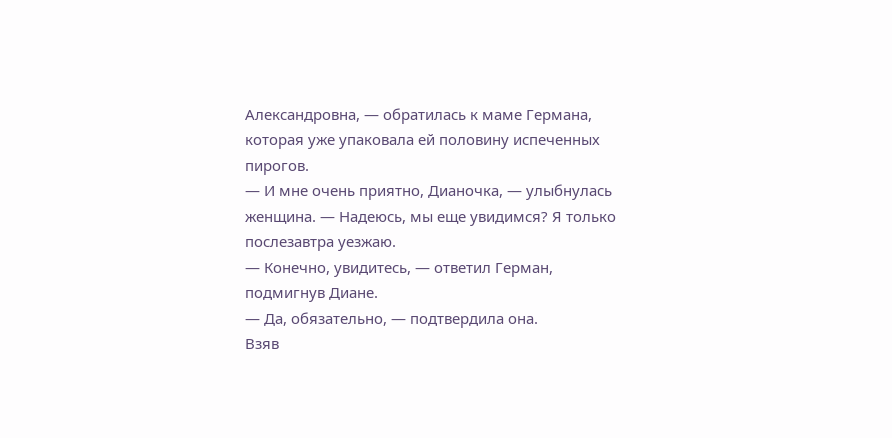Александровна, — обратилась к маме Германа, которая уже упаковала ей половину испеченных пирогов.
— И мне очень приятно, Дианочка, — улыбнулась женщина. — Надеюсь, мы еще увидимся? Я только послезавтра уезжаю.
— Конечно, увидитесь, — ответил Герман, подмигнув Диане.
— Да, обязательно, — подтвердила она.
Взяв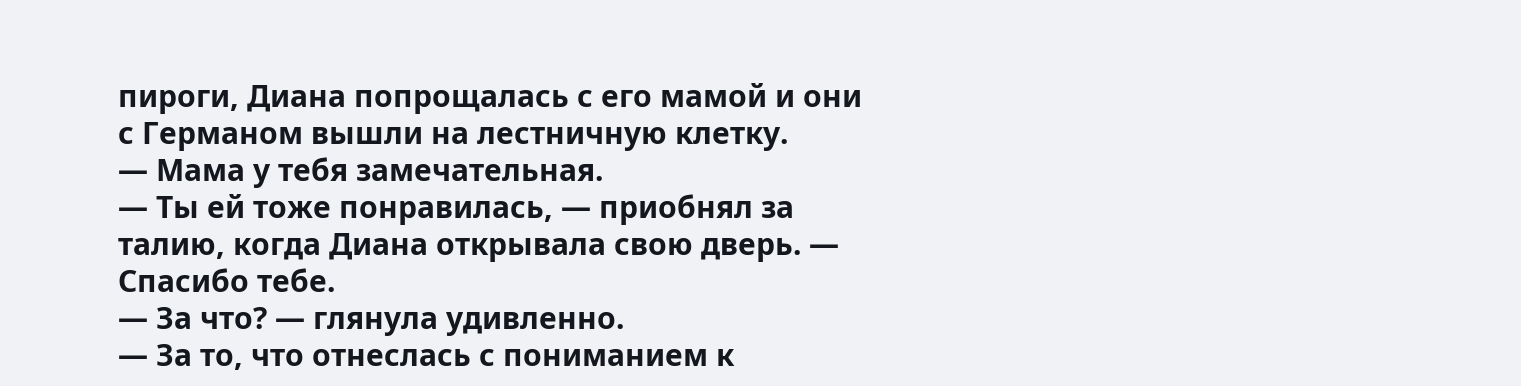пироги, Диана попрощалась с его мамой и они с Германом вышли на лестничную клетку.
— Мама у тебя замечательная.
— Ты ей тоже понравилась, — приобнял за талию, когда Диана открывала свою дверь. — Спасибо тебе.
— За что? — глянула удивленно.
— За то, что отнеслась с пониманием к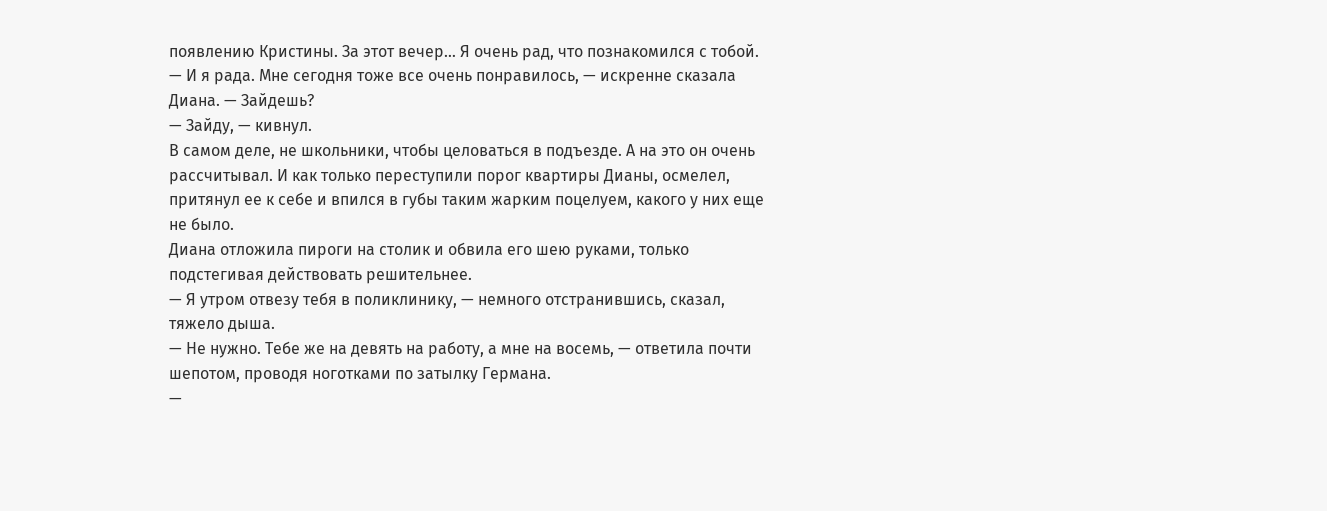появлению Кристины. За этот вечер… Я очень рад, что познакомился с тобой.
— И я рада. Мне сегодня тоже все очень понравилось, — искренне сказала Диана. — Зайдешь?
— Зайду, — кивнул.
В самом деле, не школьники, чтобы целоваться в подъезде. А на это он очень рассчитывал. И как только переступили порог квартиры Дианы, осмелел, притянул ее к себе и впился в губы таким жарким поцелуем, какого у них еще не было.
Диана отложила пироги на столик и обвила его шею руками, только подстегивая действовать решительнее.
— Я утром отвезу тебя в поликлинику, — немного отстранившись, сказал, тяжело дыша.
— Не нужно. Тебе же на девять на работу, а мне на восемь, — ответила почти шепотом, проводя ноготками по затылку Германа.
—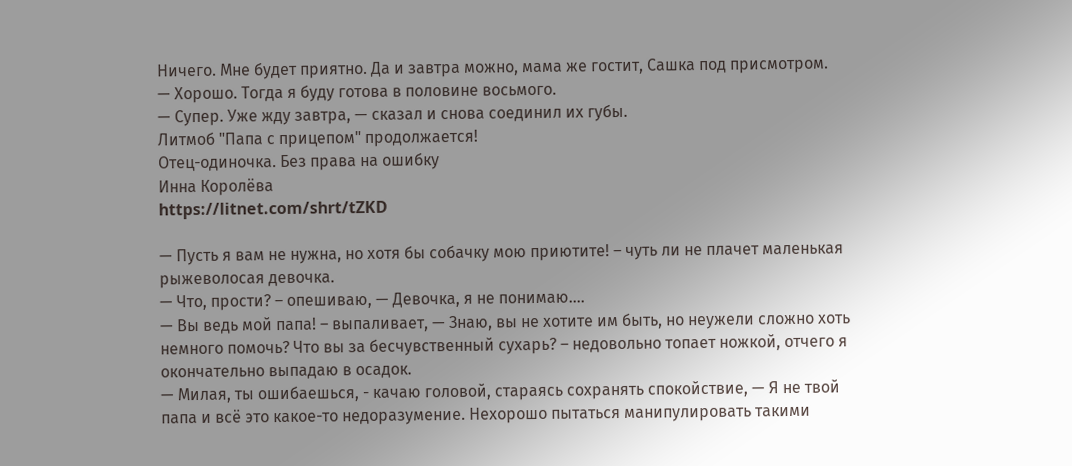Ничего. Мне будет приятно. Да и завтра можно, мама же гостит, Сашка под присмотром.
— Хорошо. Тогда я буду готова в половине восьмого.
— Супер. Уже жду завтра, — сказал и снова соединил их губы.
Литмоб "Папа с прицепом" продолжается!
Отец-одиночка. Без права на ошибку
Инна Королёва
https://litnet.com/shrt/tZKD

— Пусть я вам не нужна, но хотя бы собачку мою приютите! – чуть ли не плачет маленькая рыжеволосая девочка.
— Что, прости? – опешиваю, — Девочка, я не понимаю….
— Вы ведь мой папа! – выпаливает, — Знаю, вы не хотите им быть, но неужели сложно хоть немного помочь? Что вы за бесчувственный сухарь? – недовольно топает ножкой, отчего я окончательно выпадаю в осадок.
— Милая, ты ошибаешься, - качаю головой, стараясь сохранять спокойствие, — Я не твой папа и всё это какое-то недоразумение. Нехорошо пытаться манипулировать такими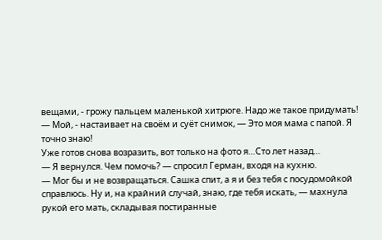вещами, - грожу пальцем маленькой хитрюге. Надо же такое придумать!
— Мой, - настаивает на своём и суёт снимок, — Это моя мама с папой. Я точно знаю!
Уже готов снова возразить, вот только на фото я…Сто лет назад…
— Я вернулся. Чем помочь? — спросил Герман, входя на кухню.
— Мог бы и не возвращаться. Сашка спит, а я и без тебя с посудомойкой справлюсь. Ну и, на крайний случай, знаю, где тебя искать, — махнула рукой его мать, складывая постиранные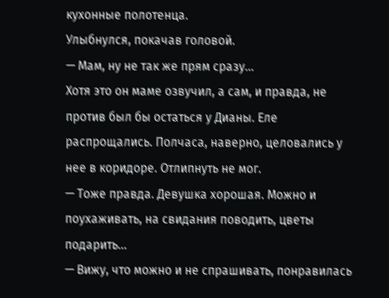кухонные полотенца.
Улыбнулся, покачав головой.
— Мам, ну не так же прям сразу…
Хотя это он маме озвучил, а сам, и правда, не против был бы остаться у Дианы. Еле распрощались. Полчаса, наверно, целовались у нее в коридоре. Отлипнуть не мог.
— Тоже правда. Девушка хорошая. Можно и поухаживать, на свидания поводить, цветы подарить…
— Вижу, что можно и не спрашивать, понравилась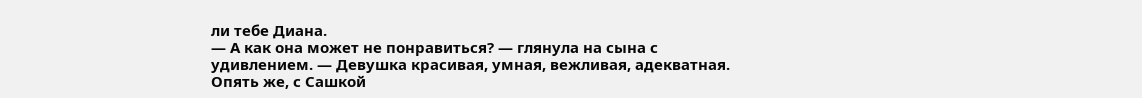ли тебе Диана.
— А как она может не понравиться? — глянула на сына с удивлением. — Девушка красивая, умная, вежливая, адекватная. Опять же, с Сашкой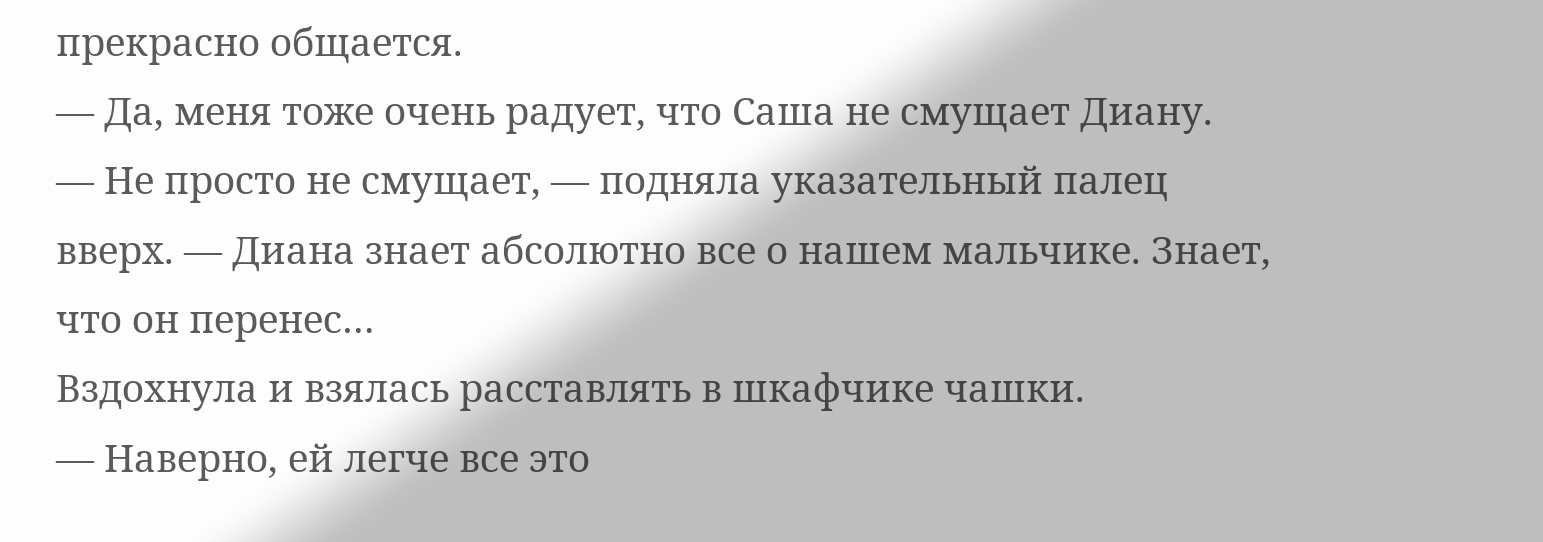прекрасно общается.
— Да, меня тоже очень радует, что Саша не смущает Диану.
— Не просто не смущает, — подняла указательный палец вверх. — Диана знает абсолютно все о нашем мальчике. Знает, что он перенес…
Вздохнула и взялась расставлять в шкафчике чашки.
— Наверно, ей легче все это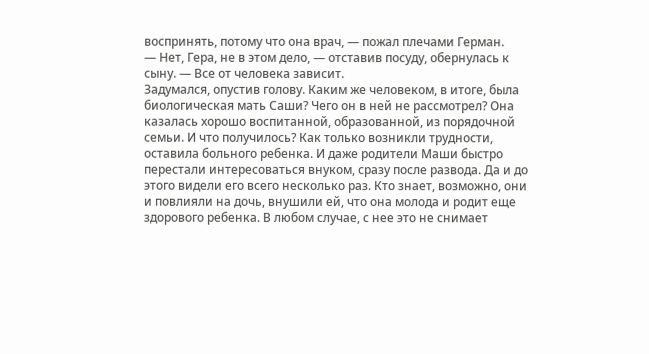воспринять, потому что она врач, — пожал плечами Герман.
— Нет, Гера, не в этом дело, — отставив посуду, обернулась к сыну. — Все от человека зависит.
Задумался, опустив голову. Каким же человеком, в итоге, была биологическая мать Саши? Чего он в ней не рассмотрел? Она казалась хорошо воспитанной, образованной, из порядочной семьи. И что получилось? Как только возникли трудности, оставила больного ребенка. И даже родители Маши быстро перестали интересоваться внуком, сразу после развода. Да и до этого видели его всего несколько раз. Кто знает, возможно, они и повлияли на дочь, внушили ей, что она молода и родит еще здорового ребенка. В любом случае, с нее это не снимает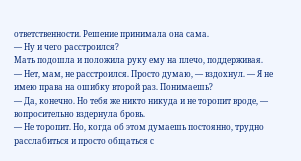ответственности. Решение принимала она сама.
— Ну и чего расстроился?
Мать подошла и положила руку ему на плечо, поддерживая.
— Нет, мам, не расстроился. Просто думаю, — вздохнул. — Я не имею права на ошибку второй раз. Понимаешь?
— Да, конечно. Но тебя же никто никуда и не торопит вроде, — вопросительно вздернула бровь.
— Не торопит. Но, когда об этом думаешь постоянно, трудно расслабиться и просто общаться с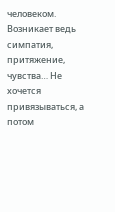человеком. Возникает ведь симпатия, притяжение, чувства… Не хочется привязываться, а потом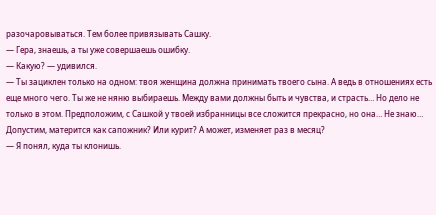разочаровываться. Тем более привязывать Сашку.
— Гера, знаешь, а ты уже совершаешь ошибку.
— Какую? — удивился.
— Ты зациклен только на одном: твоя женщина должна принимать твоего сына. А ведь в отношениях есть еще много чего. Ты же не няню выбираешь. Между вами должны быть и чувства, и страсть… Но дело не только в этом. Предположим, с Сашкой у твоей избранницы все сложится прекрасно, но она… Не знаю… Допустим, матерится как сапожник? Или курит? А может, изменяет раз в месяц?
— Я понял, куда ты клонишь.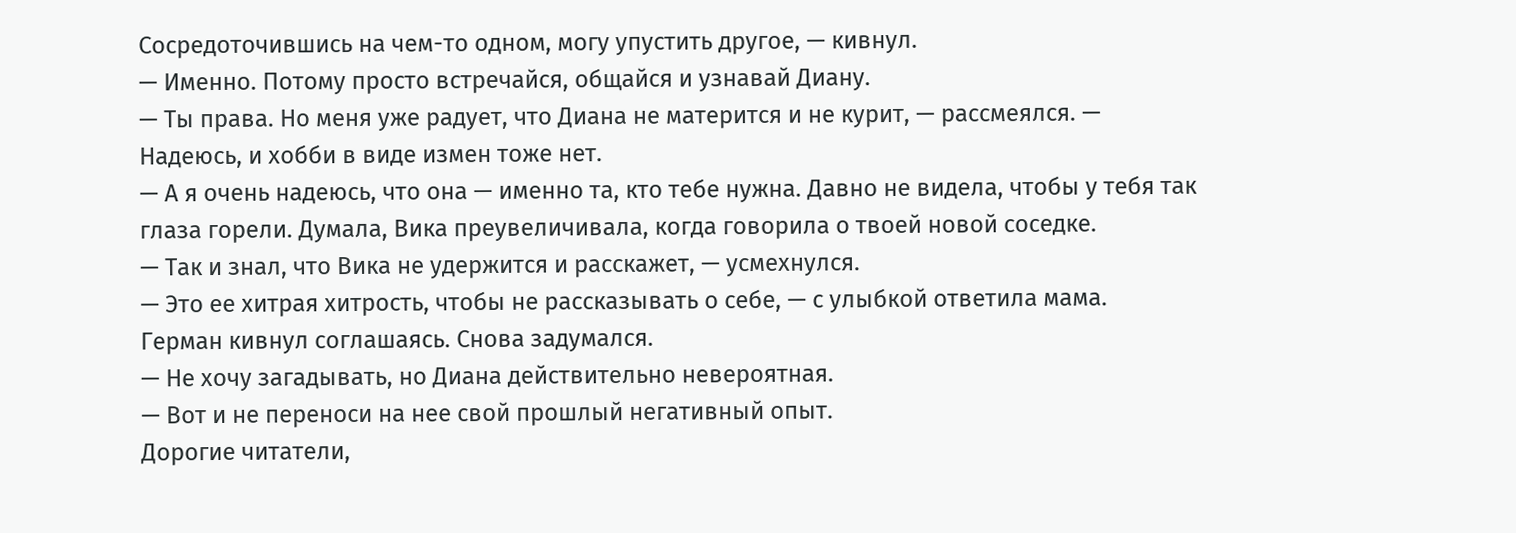Сосредоточившись на чем-то одном, могу упустить другое, — кивнул.
— Именно. Потому просто встречайся, общайся и узнавай Диану.
— Ты права. Но меня уже радует, что Диана не матерится и не курит, — рассмеялся. — Надеюсь, и хобби в виде измен тоже нет.
— А я очень надеюсь, что она — именно та, кто тебе нужна. Давно не видела, чтобы у тебя так глаза горели. Думала, Вика преувеличивала, когда говорила о твоей новой соседке.
— Так и знал, что Вика не удержится и расскажет, — усмехнулся.
— Это ее хитрая хитрость, чтобы не рассказывать о себе, — с улыбкой ответила мама.
Герман кивнул соглашаясь. Снова задумался.
— Не хочу загадывать, но Диана действительно невероятная.
— Вот и не переноси на нее свой прошлый негативный опыт.
Дорогие читатели,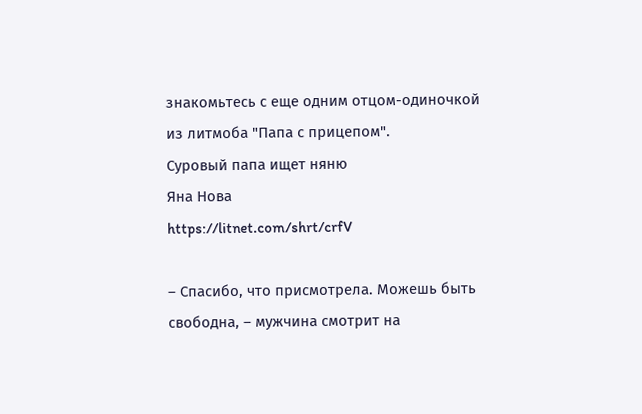знакомьтесь с еще одним отцом-одиночкой
из литмоба "Папа с прицепом".
Суровый папа ищет няню
Яна Нова
https://litnet.com/shrt/crfV

– Спасибо, что присмотрела. Можешь быть свободна, – мужчина смотрит на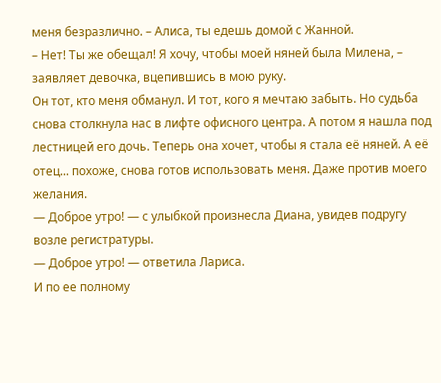меня безразлично. – Алиса, ты едешь домой с Жанной.
– Нет! Ты же обещал! Я хочу, чтобы моей няней была Милена, – заявляет девочка, вцепившись в мою руку.
Он тот, кто меня обманул. И тот, кого я мечтаю забыть. Но судьба снова столкнула нас в лифте офисного центра. А потом я нашла под лестницей его дочь. Теперь она хочет, чтобы я стала её няней. А её отец... похоже, снова готов использовать меня. Даже против моего желания.
— Доброе утро! — с улыбкой произнесла Диана, увидев подругу возле регистратуры.
— Доброе утро! — ответила Лариса.
И по ее полному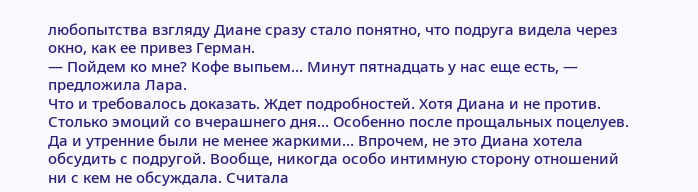любопытства взгляду Диане сразу стало понятно, что подруга видела через окно, как ее привез Герман.
— Пойдем ко мне? Кофе выпьем… Минут пятнадцать у нас еще есть, — предложила Лара.
Что и требовалось доказать. Ждет подробностей. Хотя Диана и не против. Столько эмоций со вчерашнего дня… Особенно после прощальных поцелуев. Да и утренние были не менее жаркими… Впрочем, не это Диана хотела обсудить с подругой. Вообще, никогда особо интимную сторону отношений ни с кем не обсуждала. Считала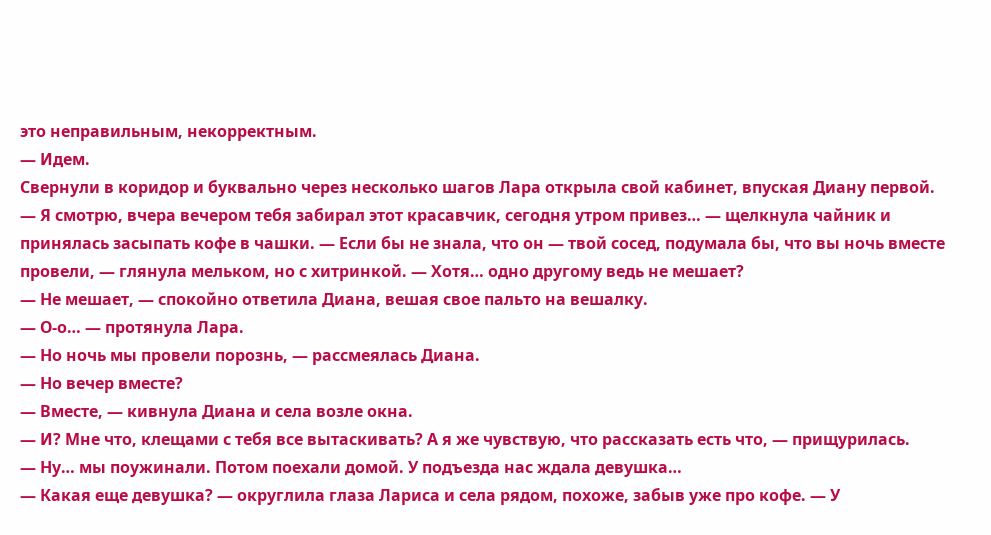это неправильным, некорректным.
— Идем.
Свернули в коридор и буквально через несколько шагов Лара открыла свой кабинет, впуская Диану первой.
— Я смотрю, вчера вечером тебя забирал этот красавчик, сегодня утром привез… — щелкнула чайник и принялась засыпать кофе в чашки. — Если бы не знала, что он — твой сосед, подумала бы, что вы ночь вместе провели, — глянула мельком, но с хитринкой. — Хотя… одно другому ведь не мешает?
— Не мешает, — спокойно ответила Диана, вешая свое пальто на вешалку.
— О-о… — протянула Лара.
— Но ночь мы провели порознь, — рассмеялась Диана.
— Но вечер вместе?
— Вместе, — кивнула Диана и села возле окна.
— И? Мне что, клещами с тебя все вытаскивать? А я же чувствую, что рассказать есть что, — прищурилась.
— Ну… мы поужинали. Потом поехали домой. У подъезда нас ждала девушка…
— Какая еще девушка? — округлила глаза Лариса и села рядом, похоже, забыв уже про кофе. — У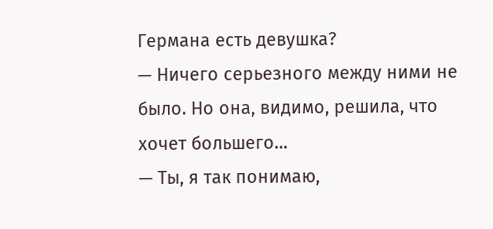Германа есть девушка?
— Ничего серьезного между ними не было. Но она, видимо, решила, что хочет большего…
— Ты, я так понимаю,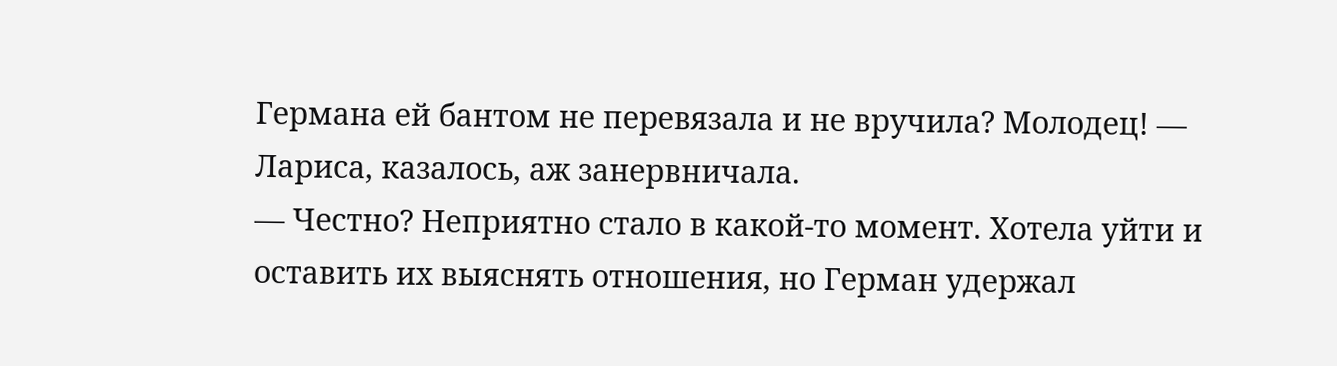Германа ей бантом не перевязала и не вручила? Молодец! — Лариса, казалось, аж занервничала.
— Честно? Неприятно стало в какой-то момент. Хотела уйти и оставить их выяснять отношения, но Герман удержал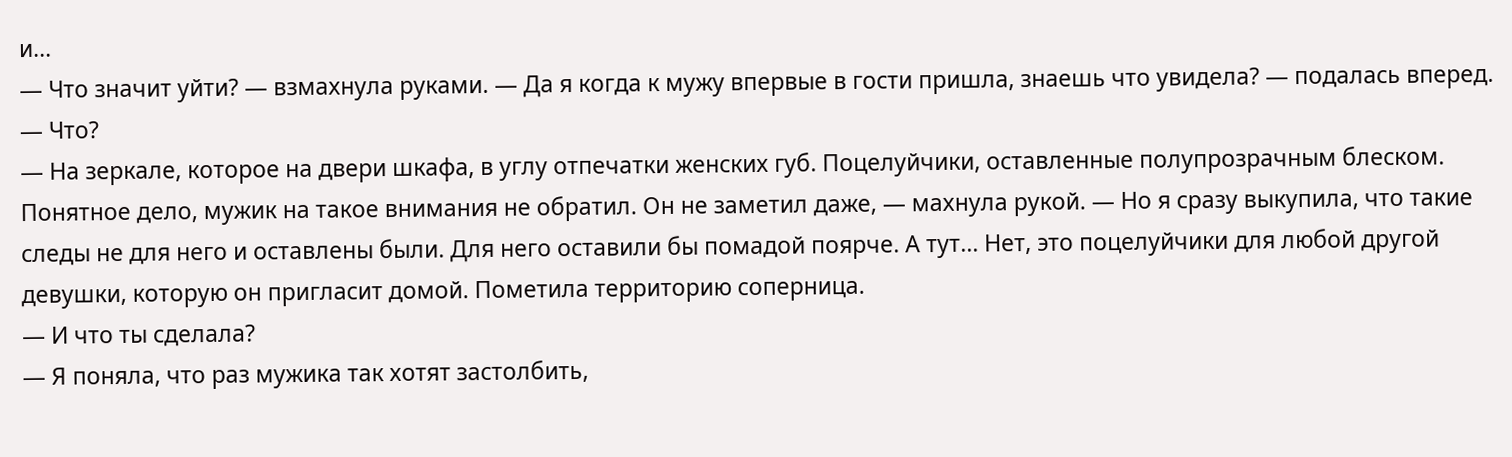и…
— Что значит уйти? — взмахнула руками. — Да я когда к мужу впервые в гости пришла, знаешь что увидела? — подалась вперед.
— Что?
— На зеркале, которое на двери шкафа, в углу отпечатки женских губ. Поцелуйчики, оставленные полупрозрачным блеском. Понятное дело, мужик на такое внимания не обратил. Он не заметил даже, — махнула рукой. — Но я сразу выкупила, что такие следы не для него и оставлены были. Для него оставили бы помадой поярче. А тут… Нет, это поцелуйчики для любой другой девушки, которую он пригласит домой. Пометила территорию соперница.
— И что ты сделала?
— Я поняла, что раз мужика так хотят застолбить,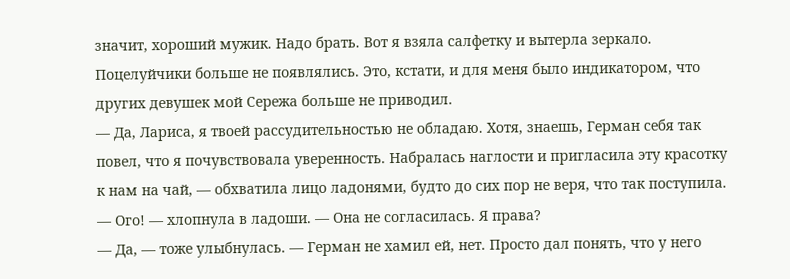значит, хороший мужик. Надо брать. Вот я взяла салфетку и вытерла зеркало. Поцелуйчики больше не появлялись. Это, кстати, и для меня было индикатором, что других девушек мой Сережа больше не приводил.
— Да, Лариса, я твоей рассудительностью не обладаю. Хотя, знаешь, Герман себя так повел, что я почувствовала уверенность. Набралась наглости и пригласила эту красотку к нам на чай, — обхватила лицо ладонями, будто до сих пор не веря, что так поступила.
— Ого! — хлопнула в ладоши. — Она не согласилась. Я права?
— Да, — тоже улыбнулась. — Герман не хамил ей, нет. Просто дал понять, что у него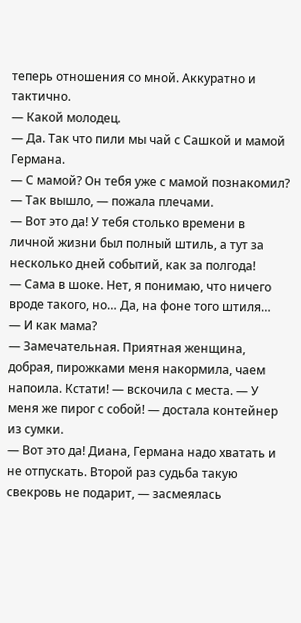теперь отношения со мной. Аккуратно и тактично.
— Какой молодец.
— Да. Так что пили мы чай с Сашкой и мамой Германа.
— С мамой? Он тебя уже с мамой познакомил?
— Так вышло, — пожала плечами.
— Вот это да! У тебя столько времени в личной жизни был полный штиль, а тут за несколько дней событий, как за полгода!
— Сама в шоке. Нет, я понимаю, что ничего вроде такого, но… Да, на фоне того штиля…
— И как мама?
— Замечательная. Приятная женщина, добрая, пирожками меня накормила, чаем напоила. Кстати! — вскочила с места. — У меня же пирог с собой! — достала контейнер из сумки.
— Вот это да! Диана, Германа надо хватать и не отпускать. Второй раз судьба такую свекровь не подарит, — засмеялась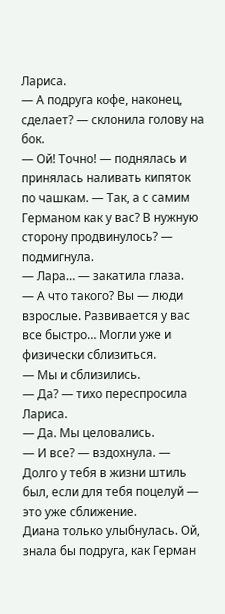Лариса.
— А подруга кофе, наконец, сделает? — склонила голову на бок.
— Ой! Точно! — поднялась и принялась наливать кипяток по чашкам. — Так, а с самим Германом как у вас? В нужную сторону продвинулось? — подмигнула.
— Лара… — закатила глаза.
— А что такого? Вы — люди взрослые. Развивается у вас все быстро… Могли уже и физически сблизиться.
— Мы и сблизились.
— Да? — тихо переспросила Лариса.
— Да. Мы целовались.
— И все? — вздохнула. — Долго у тебя в жизни штиль был, если для тебя поцелуй — это уже сближение.
Диана только улыбнулась. Ой, знала бы подруга, как Герман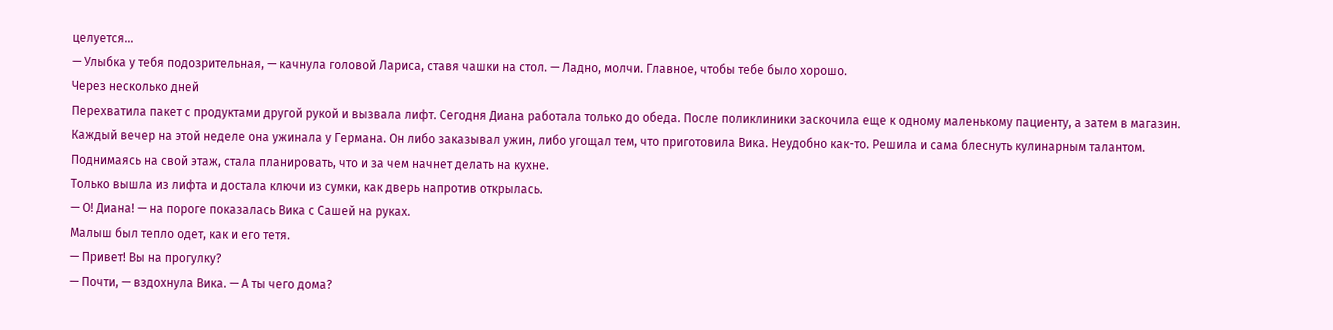целуется…
— Улыбка у тебя подозрительная, — качнула головой Лариса, ставя чашки на стол. — Ладно, молчи. Главное, чтобы тебе было хорошо.
Через несколько дней
Перехватила пакет с продуктами другой рукой и вызвала лифт. Сегодня Диана работала только до обеда. После поликлиники заскочила еще к одному маленькому пациенту, а затем в магазин.
Каждый вечер на этой неделе она ужинала у Германа. Он либо заказывал ужин, либо угощал тем, что приготовила Вика. Неудобно как-то. Решила и сама блеснуть кулинарным талантом.
Поднимаясь на свой этаж, стала планировать, что и за чем начнет делать на кухне.
Только вышла из лифта и достала ключи из сумки, как дверь напротив открылась.
— О! Диана! — на пороге показалась Вика с Сашей на руках.
Малыш был тепло одет, как и его тетя.
— Привет! Вы на прогулку?
— Почти, — вздохнула Вика. — А ты чего дома?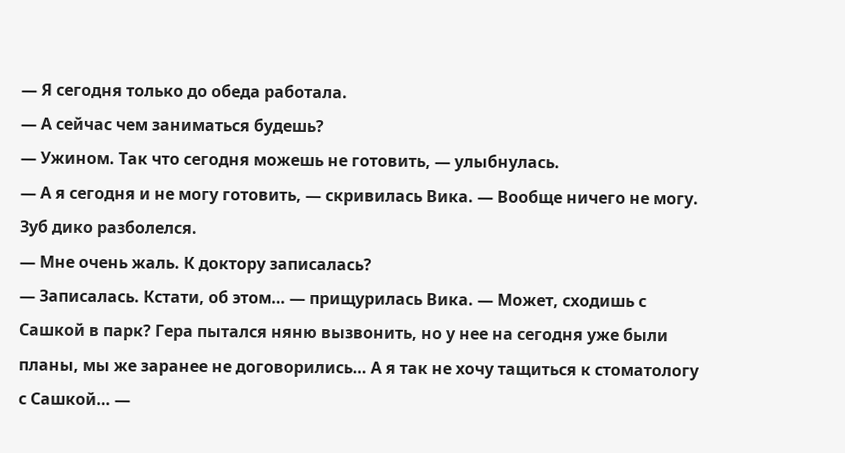— Я сегодня только до обеда работала.
— А сейчас чем заниматься будешь?
— Ужином. Так что сегодня можешь не готовить, — улыбнулась.
— А я сегодня и не могу готовить, — скривилась Вика. — Вообще ничего не могу. Зуб дико разболелся.
— Мне очень жаль. К доктору записалась?
— Записалась. Кстати, об этом… — прищурилась Вика. — Может, сходишь с Сашкой в парк? Гера пытался няню вызвонить, но у нее на сегодня уже были планы, мы же заранее не договорились… А я так не хочу тащиться к стоматологу с Сашкой… —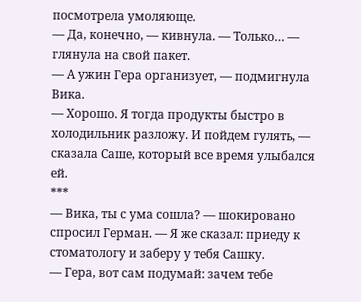посмотрела умоляюще.
— Да, конечно, — кивнула. — Только… — глянула на свой пакет.
— А ужин Гера организует, — подмигнула Вика.
— Хорошо. Я тогда продукты быстро в холодильник разложу. И пойдем гулять, — сказала Саше, который все время улыбался ей.
***
— Вика, ты с ума сошла? — шокировано спросил Герман. — Я же сказал: приеду к стоматологу и заберу у тебя Сашку.
— Гера, вот сам подумай: зачем тебе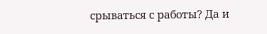срываться с работы? Да и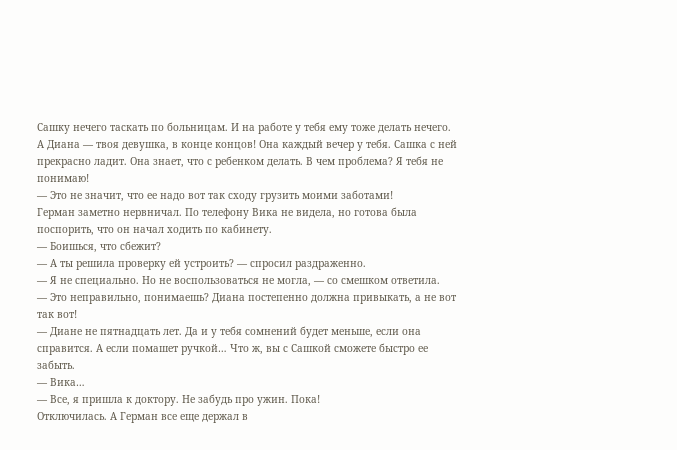Сашку нечего таскать по больницам. И на работе у тебя ему тоже делать нечего. А Диана — твоя девушка, в конце концов! Она каждый вечер у тебя. Сашка с ней прекрасно ладит. Она знает, что с ребенком делать. В чем проблема? Я тебя не понимаю!
— Это не значит, что ее надо вот так сходу грузить моими заботами!
Герман заметно нервничал. По телефону Вика не видела, но готова была поспорить, что он начал ходить по кабинету.
— Боишься, что сбежит?
— А ты решила проверку ей устроить? — спросил раздраженно.
— Я не специально. Но не воспользоваться не могла, — со смешком ответила.
— Это неправильно, понимаешь? Диана постепенно должна привыкать, а не вот так вот!
— Диане не пятнадцать лет. Да и у тебя сомнений будет меньше, если она справится. А если помашет ручкой… Что ж, вы с Сашкой сможете быстро ее забыть.
— Вика…
— Все, я пришла к доктору. Не забудь про ужин. Пока!
Отключилась. А Герман все еще держал в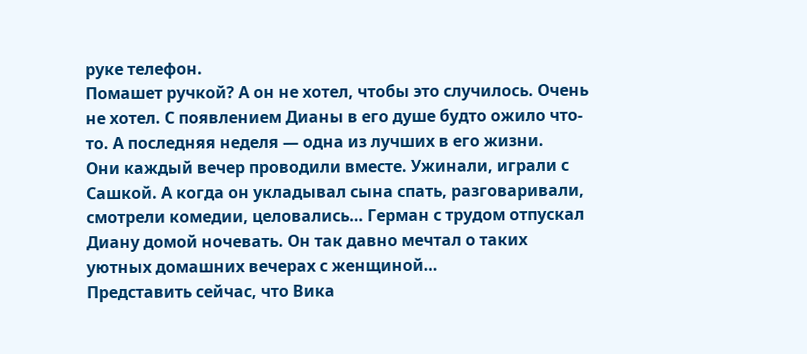руке телефон.
Помашет ручкой? А он не хотел, чтобы это случилось. Очень не хотел. С появлением Дианы в его душе будто ожило что-то. А последняя неделя — одна из лучших в его жизни.
Они каждый вечер проводили вместе. Ужинали, играли с Сашкой. А когда он укладывал сына спать, разговаривали, смотрели комедии, целовались… Герман с трудом отпускал Диану домой ночевать. Он так давно мечтал о таких уютных домашних вечерах с женщиной…
Представить сейчас, что Вика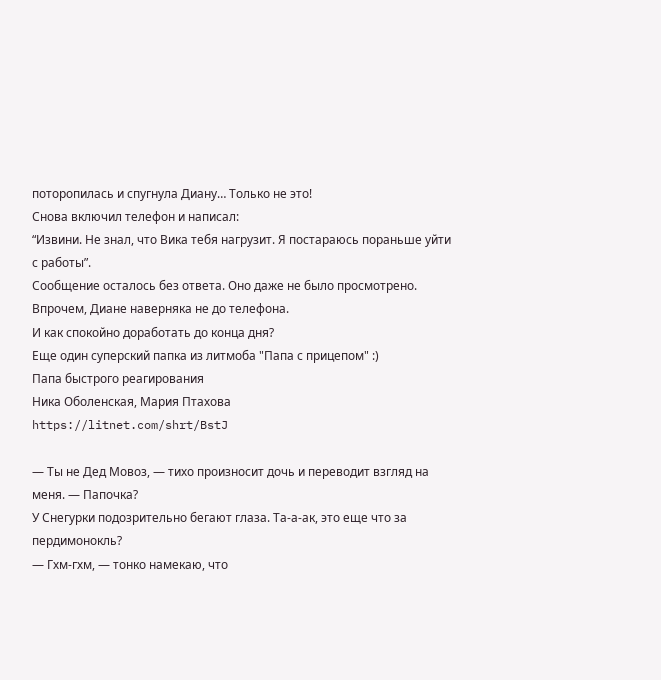поторопилась и спугнула Диану… Только не это!
Снова включил телефон и написал:
“Извини. Не знал, что Вика тебя нагрузит. Я постараюсь пораньше уйти с работы”.
Сообщение осталось без ответа. Оно даже не было просмотрено. Впрочем, Диане наверняка не до телефона.
И как спокойно доработать до конца дня?
Еще один суперский папка из литмоба "Папа с прицепом" :)
Папа быстрого реагирования
Ника Оболенская, Мария Птахова
https://litnet.com/shrt/BstJ

— Ты не Дед Мовоз, — тихо произносит дочь и переводит взгляд на меня. — Папочка?
У Снегурки подозрительно бегают глаза. Та-а-ак, это еще что за пердимонокль?
— Гхм-гхм, — тонко намекаю, что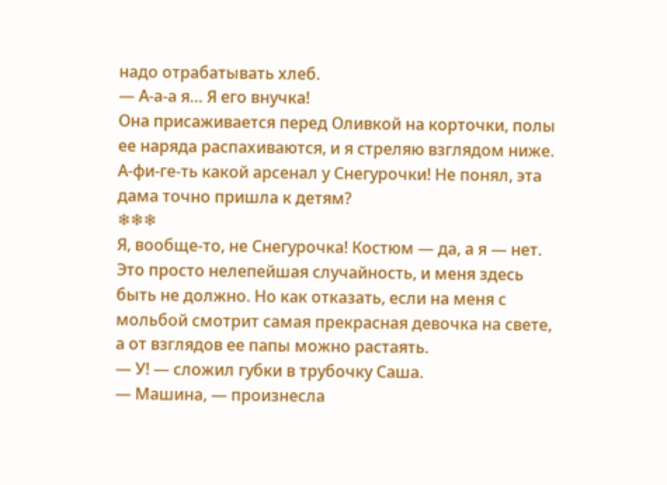надо отрабатывать хлеб.
— А-а-а я… Я его внучка!
Она присаживается перед Оливкой на корточки, полы ее наряда распахиваются, и я стреляю взглядом ниже.
А-фи-ге-ть какой арсенал у Снегурочки! Не понял, эта дама точно пришла к детям?
❄❄❄
Я, вообще-то, не Снегурочка! Костюм — да, а я — нет. Это просто нелепейшая случайность, и меня здесь быть не должно. Но как отказать, если на меня с мольбой смотрит самая прекрасная девочка на свете, а от взглядов ее папы можно растаять.
— У! — сложил губки в трубочку Саша.
— Машина, — произнесла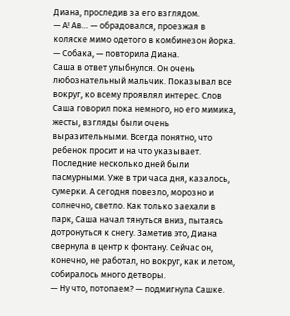Диана, проследив за его взглядом.
— А! Ав… — обрадовался, проезжая в коляске мимо одетого в комбинезон йорка.
— Собака, — повторила Диана.
Саша в ответ улыбнулся. Он очень любознательный мальчик. Показывал все вокруг, ко всему проявлял интерес. Слов Саша говорил пока немного, но его мимика, жесты, взгляды были очень выразительными. Всегда понятно, что ребенок просит и на что указывает.
Последние несколько дней были пасмурными. Уже в три часа дня, казалось, сумерки. А сегодня повезло, морозно и солнечно, светло. Как только заехали в парк, Саша начал тянуться вниз, пытаясь дотронуться к снегу. Заметив это, Диана свернула в центр к фонтану. Сейчас он, конечно, не работал, но вокруг, как и летом, собиралось много детворы.
— Ну что, потопаем? — подмигнула Сашке.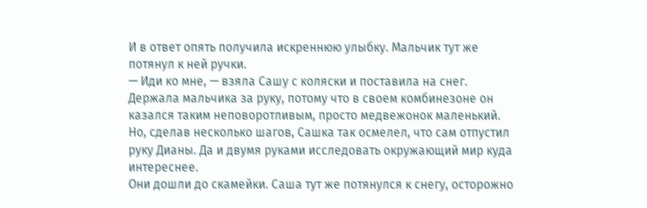И в ответ опять получила искреннюю улыбку. Мальчик тут же потянул к ней ручки.
— Иди ко мне, — взяла Сашу с коляски и поставила на снег.
Держала мальчика за руку, потому что в своем комбинезоне он казался таким неповоротливым, просто медвежонок маленький. Но, сделав несколько шагов, Сашка так осмелел, что сам отпустил руку Дианы. Да и двумя руками исследовать окружающий мир куда интереснее.
Они дошли до скамейки. Саша тут же потянулся к снегу, осторожно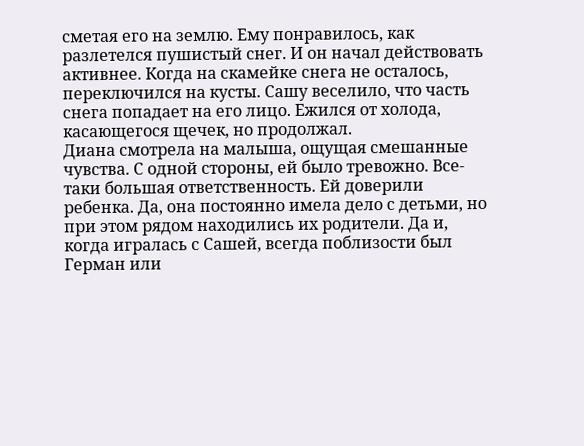сметая его на землю. Ему понравилось, как разлетелся пушистый снег. И он начал действовать активнее. Когда на скамейке снега не осталось, переключился на кусты. Сашу веселило, что часть снега попадает на его лицо. Ежился от холода, касающегося щечек, но продолжал.
Диана смотрела на малыша, ощущая смешанные чувства. С одной стороны, ей было тревожно. Все-таки большая ответственность. Ей доверили ребенка. Да, она постоянно имела дело с детьми, но при этом рядом находились их родители. Да и, когда игралась с Сашей, всегда поблизости был Герман или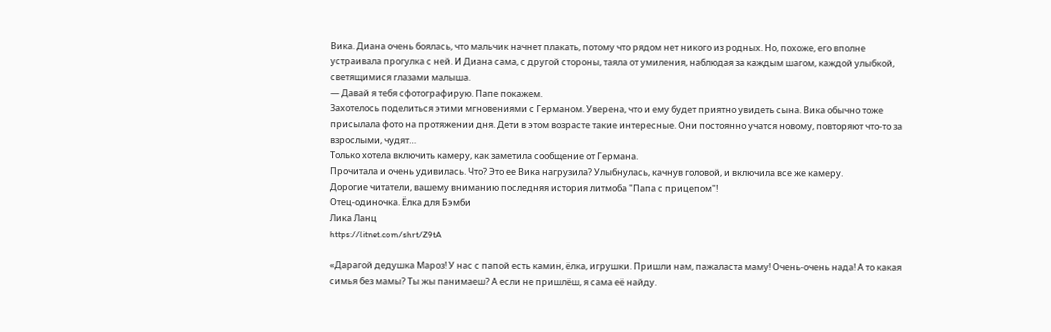Вика. Диана очень боялась, что мальчик начнет плакать, потому что рядом нет никого из родных. Но, похоже, его вполне устраивала прогулка с ней. И Диана сама, с другой стороны, таяла от умиления, наблюдая за каждым шагом, каждой улыбкой, светящимися глазами малыша.
— Давай я тебя сфотографирую. Папе покажем.
Захотелось поделиться этими мгновениями с Германом. Уверена, что и ему будет приятно увидеть сына. Вика обычно тоже присылала фото на протяжении дня. Дети в этом возрасте такие интересные. Они постоянно учатся новому, повторяют что-то за взрослыми, чудят…
Только хотела включить камеру, как заметила сообщение от Германа.
Прочитала и очень удивилась. Что? Это ее Вика нагрузила? Улыбнулась, качнув головой, и включила все же камеру.
Дорогие читатели, вашему вниманию последняя история литмоба "Папа с прицепом"!
Отец-одиночка. Ёлка для Бэмби
Лика Ланц
https://litnet.com/shrt/Z9tA

«Дарагой дедушка Мароз! У нас с папой есть камин, ёлка, игрушки. Пришли нам, пажаласта маму! Очень-очень нада! А то какая симья без мамы? Ты жы панимаеш? А если не пришлёш, я сама её найду.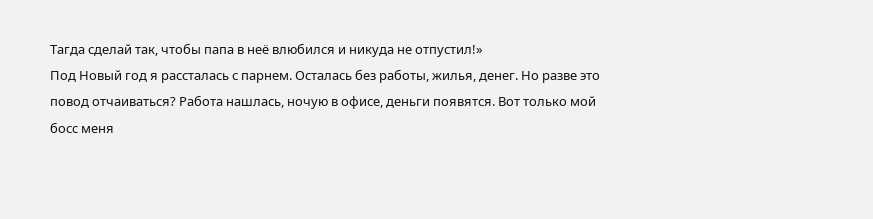Тагда сделай так, чтобы папа в неё влюбился и никуда не отпустил!»
Под Новый год я рассталась с парнем. Осталась без работы, жилья, денег. Но разве это повод отчаиваться? Работа нашлась, ночую в офисе, деньги появятся. Вот только мой босс меня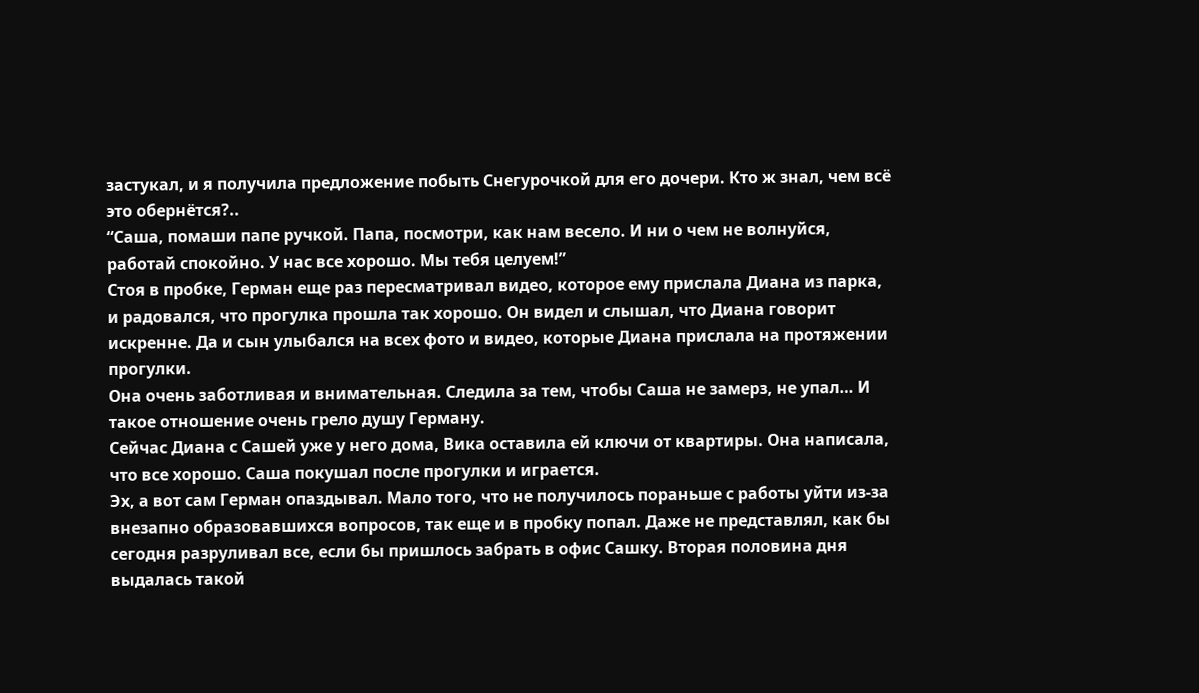застукал, и я получила предложение побыть Снегурочкой для его дочери. Кто ж знал, чем всё это обернётся?..
“Саша, помаши папе ручкой. Папа, посмотри, как нам весело. И ни о чем не волнуйся, работай спокойно. У нас все хорошо. Мы тебя целуем!”
Стоя в пробке, Герман еще раз пересматривал видео, которое ему прислала Диана из парка, и радовался, что прогулка прошла так хорошо. Он видел и слышал, что Диана говорит искренне. Да и сын улыбался на всех фото и видео, которые Диана прислала на протяжении прогулки.
Она очень заботливая и внимательная. Следила за тем, чтобы Саша не замерз, не упал… И такое отношение очень грело душу Герману.
Сейчас Диана с Сашей уже у него дома, Вика оставила ей ключи от квартиры. Она написала, что все хорошо. Саша покушал после прогулки и играется.
Эх, а вот сам Герман опаздывал. Мало того, что не получилось пораньше с работы уйти из-за внезапно образовавшихся вопросов, так еще и в пробку попал. Даже не представлял, как бы сегодня разруливал все, если бы пришлось забрать в офис Сашку. Вторая половина дня выдалась такой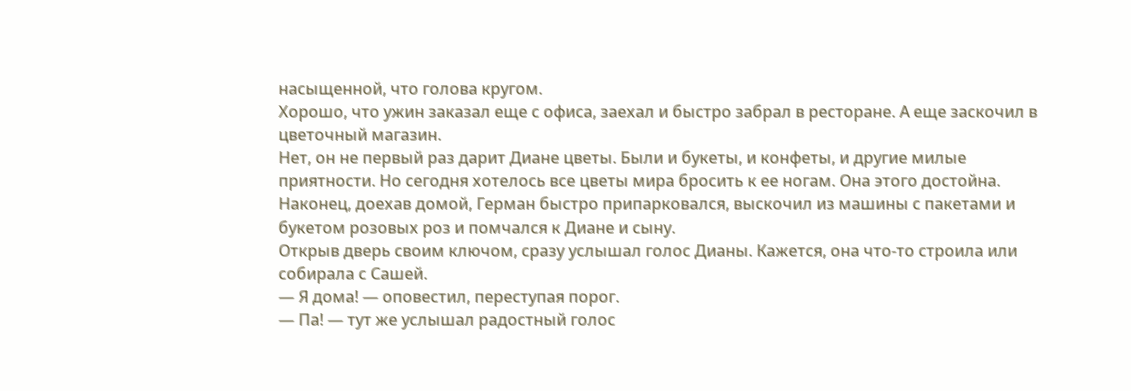насыщенной, что голова кругом.
Хорошо, что ужин заказал еще с офиса, заехал и быстро забрал в ресторане. А еще заскочил в цветочный магазин.
Нет, он не первый раз дарит Диане цветы. Были и букеты, и конфеты, и другие милые приятности. Но сегодня хотелось все цветы мира бросить к ее ногам. Она этого достойна.
Наконец, доехав домой, Герман быстро припарковался, выскочил из машины с пакетами и букетом розовых роз и помчался к Диане и сыну.
Открыв дверь своим ключом, сразу услышал голос Дианы. Кажется, она что-то строила или собирала с Сашей.
— Я дома! — оповестил, переступая порог.
— Па! — тут же услышал радостный голос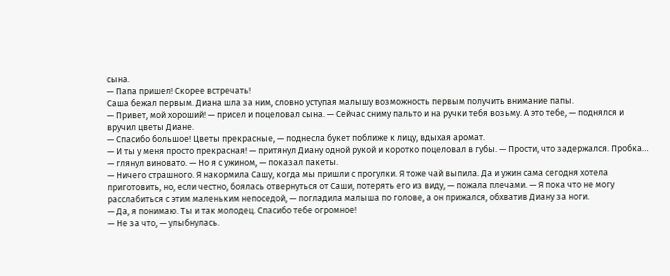сына.
— Папа пришел! Скорее встречать!
Саша бежал первым. Диана шла за ним, словно уступая малышу возможность первым получить внимание папы.
— Привет, мой хороший! — присел и поцеловал сына. — Сейчас сниму пальто и на ручки тебя возьму. А это тебе, — поднялся и вручил цветы Диане.
— Спасибо большое! Цветы прекрасные, — поднесла букет поближе к лицу, вдыхая аромат.
— И ты у меня просто прекрасная! — притянул Диану одной рукой и коротко поцеловал в губы. — Прости, что задержался. Пробка… — глянул виновато. — Но я с ужином, — показал пакеты.
— Ничего страшного. Я накормила Сашу, когда мы пришли с прогулки. Я тоже чай выпила. Да и ужин сама сегодня хотела приготовить, но, если честно, боялась отвернуться от Саши, потерять его из виду, — пожала плечами. — Я пока что не могу расслабиться с этим маленьким непоседой, — погладила малыша по голове, а он прижался, обхватив Диану за ноги.
— Да, я понимаю. Ты и так молодец. Спасибо тебе огромное!
— Не за что, — улыбнулась.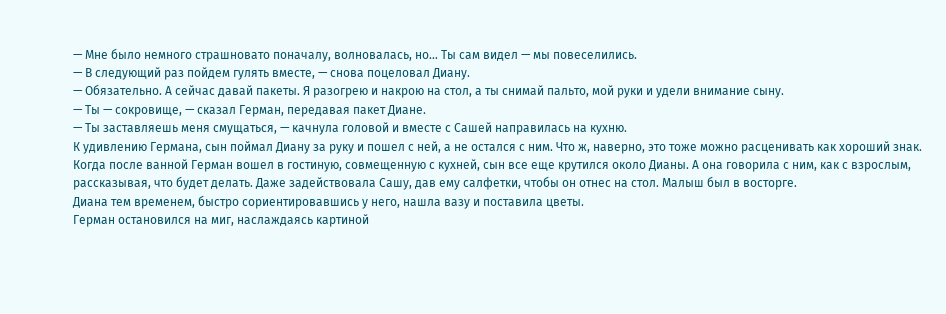— Мне было немного страшновато поначалу, волновалась, но… Ты сам видел — мы повеселились.
— В следующий раз пойдем гулять вместе, — снова поцеловал Диану.
— Обязательно. А сейчас давай пакеты. Я разогрею и накрою на стол, а ты снимай пальто, мой руки и удели внимание сыну.
— Ты — сокровище, — сказал Герман, передавая пакет Диане.
— Ты заставляешь меня смущаться, — качнула головой и вместе с Сашей направилась на кухню.
К удивлению Германа, сын поймал Диану за руку и пошел с ней, а не остался с ним. Что ж, наверно, это тоже можно расценивать как хороший знак.
Когда после ванной Герман вошел в гостиную, совмещенную с кухней, сын все еще крутился около Дианы. А она говорила с ним, как с взрослым, рассказывая, что будет делать. Даже задействовала Сашу, дав ему салфетки, чтобы он отнес на стол. Малыш был в восторге.
Диана тем временем, быстро сориентировавшись у него, нашла вазу и поставила цветы.
Герман остановился на миг, наслаждаясь картиной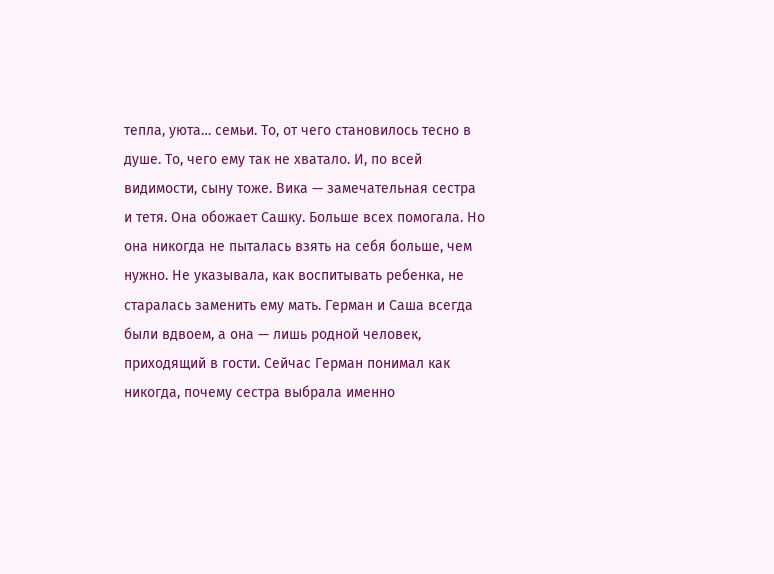тепла, уюта… семьи. То, от чего становилось тесно в душе. То, чего ему так не хватало. И, по всей видимости, сыну тоже. Вика — замечательная сестра и тетя. Она обожает Сашку. Больше всех помогала. Но она никогда не пыталась взять на себя больше, чем нужно. Не указывала, как воспитывать ребенка, не старалась заменить ему мать. Герман и Саша всегда были вдвоем, а она — лишь родной человек, приходящий в гости. Сейчас Герман понимал как никогда, почему сестра выбрала именно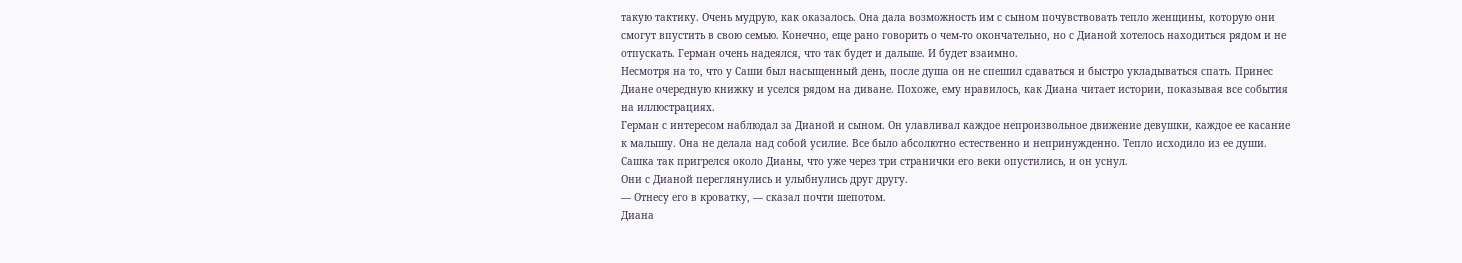такую тактику. Очень мудрую, как оказалось. Она дала возможность им с сыном почувствовать тепло женщины, которую они смогут впустить в свою семью. Конечно, еще рано говорить о чем-то окончательно, но с Дианой хотелось находиться рядом и не отпускать. Герман очень надеялся, что так будет и дальше. И будет взаимно.
Несмотря на то, что у Саши был насыщенный день, после душа он не спешил сдаваться и быстро укладываться спать. Принес Диане очередную книжку и уселся рядом на диване. Похоже, ему нравилось, как Диана читает истории, показывая все события на иллюстрациях.
Герман с интересом наблюдал за Дианой и сыном. Он улавливал каждое непроизвольное движение девушки, каждое ее касание к малышу. Она не делала над собой усилие. Все было абсолютно естественно и непринужденно. Тепло исходило из ее души.
Сашка так пригрелся около Дианы, что уже через три странички его веки опустились, и он уснул.
Они с Дианой переглянулись и улыбнулись друг другу.
— Отнесу его в кроватку, — сказал почти шепотом.
Диана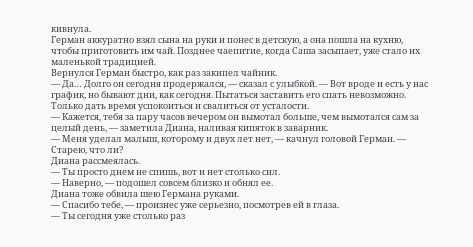кивнула.
Герман аккуратно взял сына на руки и понес в детскую, а она пошла на кухню, чтобы приготовить им чай. Позднее чаепитие, когда Саша засыпает, уже стало их маленькой традицией.
Вернулся Герман быстро, как раз закипел чайник.
— Да… Долго он сегодня продержался, — сказал с улыбкой. — Вот вроде и есть у нас график, но бывают дни, как сегодня. Пытаться заставить его спать невозможно. Только дать время успокоиться и свалиться от усталости.
— Кажется, тебя за пару часов вечером он вымотал больше, чем вымотался сам за целый день, — заметила Диана, наливая кипяток в заварник.
— Меня уделал малыш, которому и двух лет нет, — качнул головой Герман. — Старею, что ли?
Диана рассмеялась.
— Ты просто днем не спишь, вот и нет столько сил.
— Наверно, — подошел совсем близко и обнял ее.
Диана тоже обвила шею Германа руками.
— Спасибо тебе, — произнес уже серьезно, посмотрев ей в глаза.
— Ты сегодня уже столько раз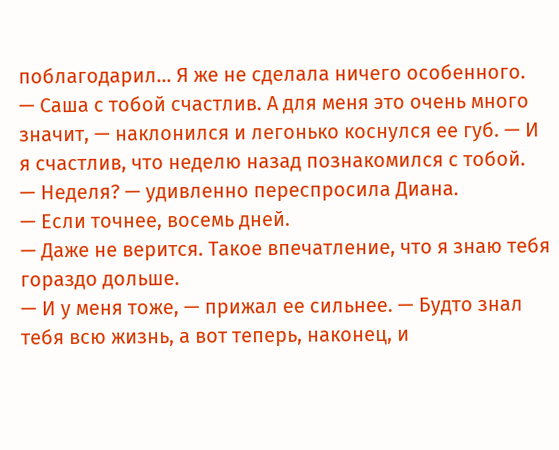поблагодарил… Я же не сделала ничего особенного.
— Саша с тобой счастлив. А для меня это очень много значит, — наклонился и легонько коснулся ее губ. — И я счастлив, что неделю назад познакомился с тобой.
— Неделя? — удивленно переспросила Диана.
— Если точнее, восемь дней.
— Даже не верится. Такое впечатление, что я знаю тебя гораздо дольше.
— И у меня тоже, — прижал ее сильнее. — Будто знал тебя всю жизнь, а вот теперь, наконец, и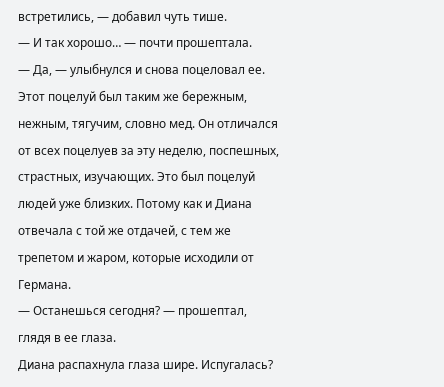встретились, — добавил чуть тише.
— И так хорошо… — почти прошептала.
— Да, — улыбнулся и снова поцеловал ее.
Этот поцелуй был таким же бережным, нежным, тягучим, словно мед. Он отличался от всех поцелуев за эту неделю, поспешных, страстных, изучающих. Это был поцелуй людей уже близких. Потому как и Диана отвечала с той же отдачей, с тем же трепетом и жаром, которые исходили от Германа.
— Останешься сегодня? — прошептал, глядя в ее глаза.
Диана распахнула глаза шире. Испугалась?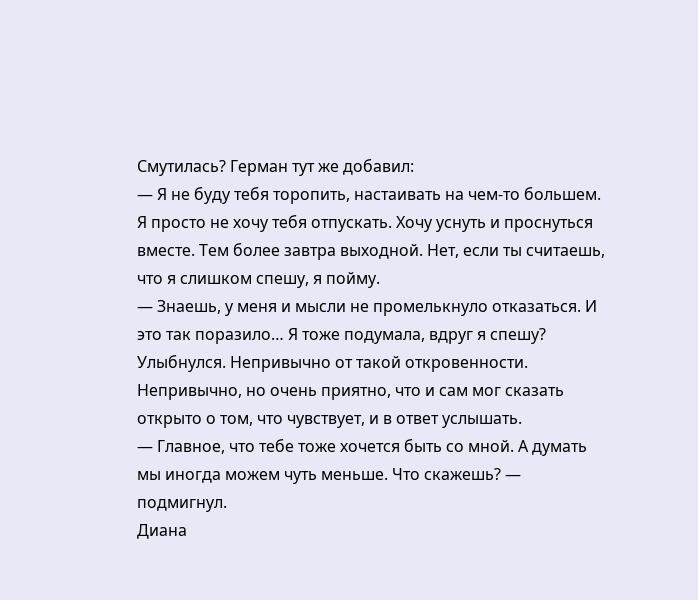Смутилась? Герман тут же добавил:
— Я не буду тебя торопить, настаивать на чем-то большем. Я просто не хочу тебя отпускать. Хочу уснуть и проснуться вместе. Тем более завтра выходной. Нет, если ты считаешь, что я слишком спешу, я пойму.
— Знаешь, у меня и мысли не промелькнуло отказаться. И это так поразило… Я тоже подумала, вдруг я спешу?
Улыбнулся. Непривычно от такой откровенности. Непривычно, но очень приятно, что и сам мог сказать открыто о том, что чувствует, и в ответ услышать.
— Главное, что тебе тоже хочется быть со мной. А думать мы иногда можем чуть меньше. Что скажешь? — подмигнул.
Диана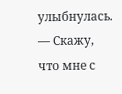улыбнулась.
— Скажу, что мне с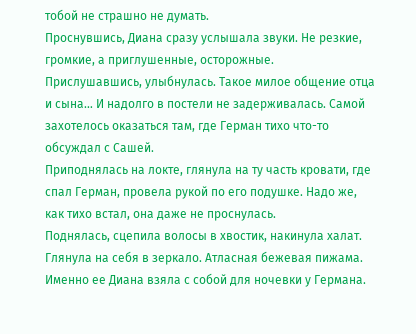тобой не страшно не думать.
Проснувшись, Диана сразу услышала звуки. Не резкие, громкие, а приглушенные, осторожные.
Прислушавшись, улыбнулась. Такое милое общение отца и сына… И надолго в постели не задерживалась. Самой захотелось оказаться там, где Герман тихо что-то обсуждал с Сашей.
Приподнялась на локте, глянула на ту часть кровати, где спал Герман, провела рукой по его подушке. Надо же, как тихо встал, она даже не проснулась.
Поднялась, сцепила волосы в хвостик, накинула халат. Глянула на себя в зеркало. Атласная бежевая пижама. Именно ее Диана взяла с собой для ночевки у Германа.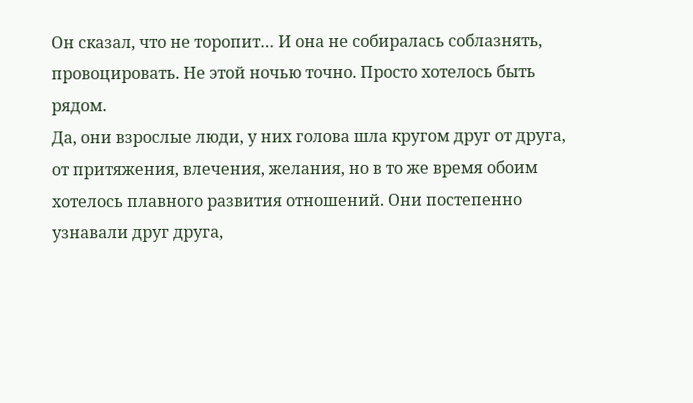Он сказал, что не торопит… И она не собиралась соблазнять, провоцировать. Не этой ночью точно. Просто хотелось быть рядом.
Да, они взрослые люди, у них голова шла кругом друг от друга, от притяжения, влечения, желания, но в то же время обоим хотелось плавного развития отношений. Они постепенно узнавали друг друга,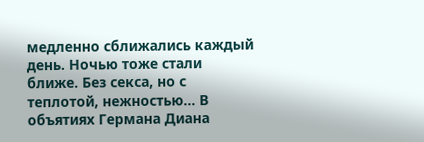медленно сближались каждый день. Ночью тоже стали ближе. Без секса, но с теплотой, нежностью… В объятиях Германа Диана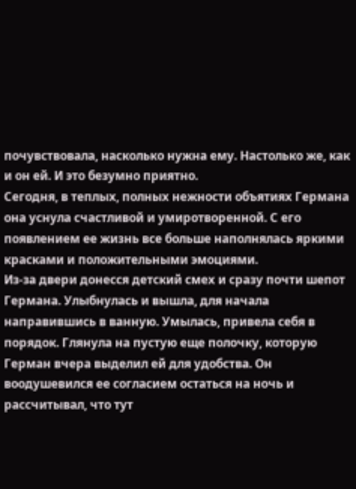почувствовала, насколько нужна ему. Настолько же, как и он ей. И это безумно приятно.
Сегодня, в теплых, полных нежности объятиях Германа она уснула счастливой и умиротворенной. С его появлением ее жизнь все больше наполнялась яркими красками и положительными эмоциями.
Из-за двери донесся детский смех и сразу почти шепот Германа. Улыбнулась и вышла, для начала направившись в ванную. Умылась, привела себя в порядок. Глянула на пустую еще полочку, которую Герман вчера выделил ей для удобства. Он воодушевился ее согласием остаться на ночь и рассчитывал, что тут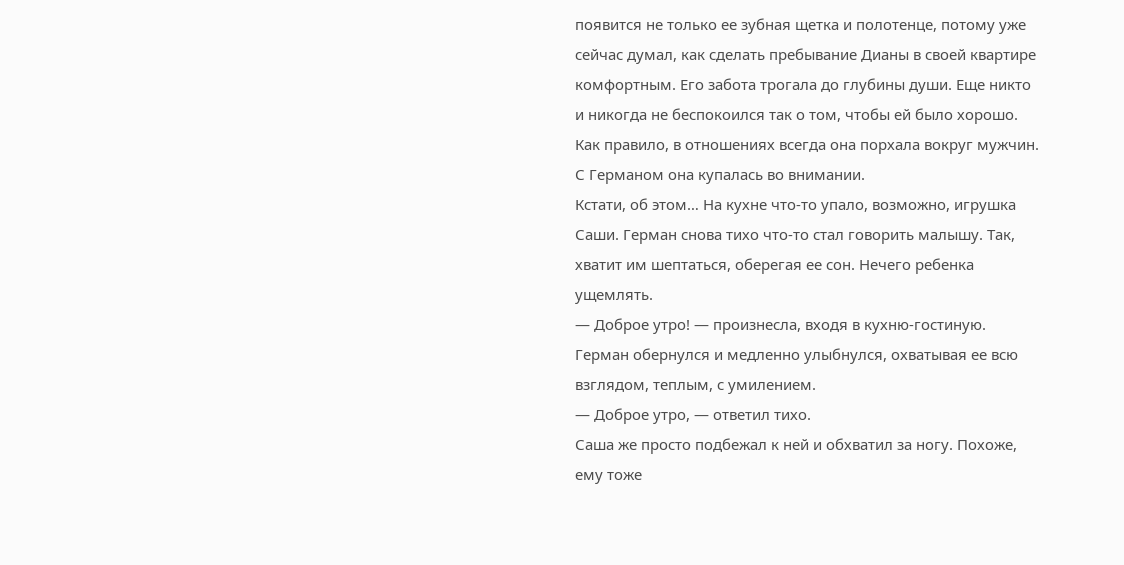появится не только ее зубная щетка и полотенце, потому уже сейчас думал, как сделать пребывание Дианы в своей квартире комфортным. Его забота трогала до глубины души. Еще никто и никогда не беспокоился так о том, чтобы ей было хорошо. Как правило, в отношениях всегда она порхала вокруг мужчин. С Германом она купалась во внимании.
Кстати, об этом… На кухне что-то упало, возможно, игрушка Саши. Герман снова тихо что-то стал говорить малышу. Так, хватит им шептаться, оберегая ее сон. Нечего ребенка ущемлять.
— Доброе утро! — произнесла, входя в кухню-гостиную.
Герман обернулся и медленно улыбнулся, охватывая ее всю взглядом, теплым, с умилением.
— Доброе утро, — ответил тихо.
Саша же просто подбежал к ней и обхватил за ногу. Похоже, ему тоже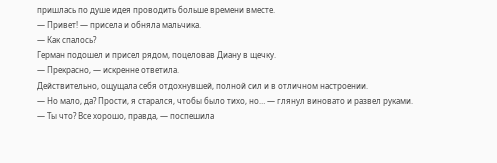пришлась по душе идея проводить больше времени вместе.
— Привет! — присела и обняла мальчика.
— Как спалось?
Герман подошел и присел рядом, поцеловав Диану в щечку.
— Прекрасно, — искренне ответила.
Действительно, ощущала себя отдохнувшей, полной сил и в отличном настроении.
— Но мало, да? Прости, я старался, чтобы было тихо, но… — глянул виновато и развел руками.
— Ты что? Все хорошо, правда, — поспешила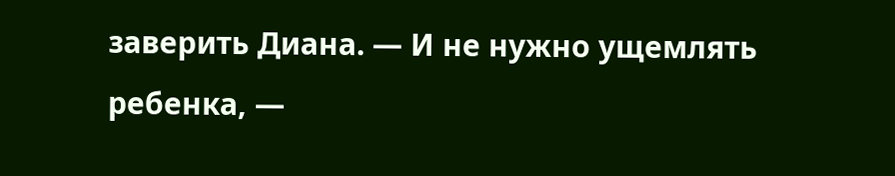заверить Диана. — И не нужно ущемлять ребенка, —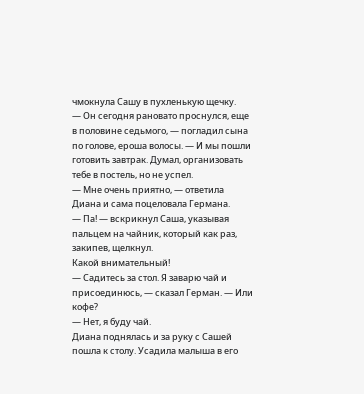чмокнула Сашу в пухленькую щечку.
— Он сегодня рановато проснулся, еще в половине седьмого, — погладил сына по голове, ероша волосы. — И мы пошли готовить завтрак. Думал, организовать тебе в постель, но не успел.
— Мне очень приятно, — ответила Диана и сама поцеловала Германа.
— Па! — вскрикнул Саша, указывая пальцем на чайник, который как раз, закипев, щелкнул.
Какой внимательный!
— Садитесь за стол. Я заварю чай и присоединюсь, — сказал Герман. — Или кофе?
— Нет, я буду чай.
Диана поднялась и за руку с Сашей пошла к столу. Усадила малыша в его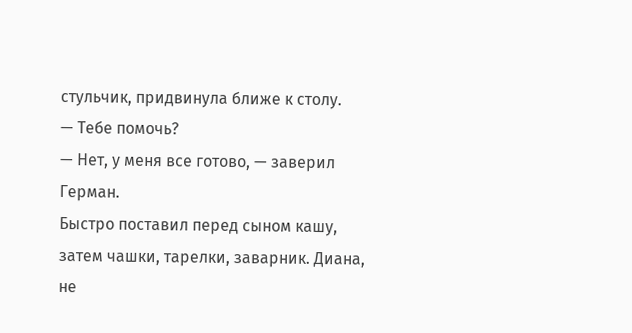стульчик, придвинула ближе к столу.
— Тебе помочь?
— Нет, у меня все готово, — заверил Герман.
Быстро поставил перед сыном кашу, затем чашки, тарелки, заварник. Диана, не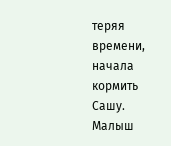теряя времени, начала кормить Сашу. Малыш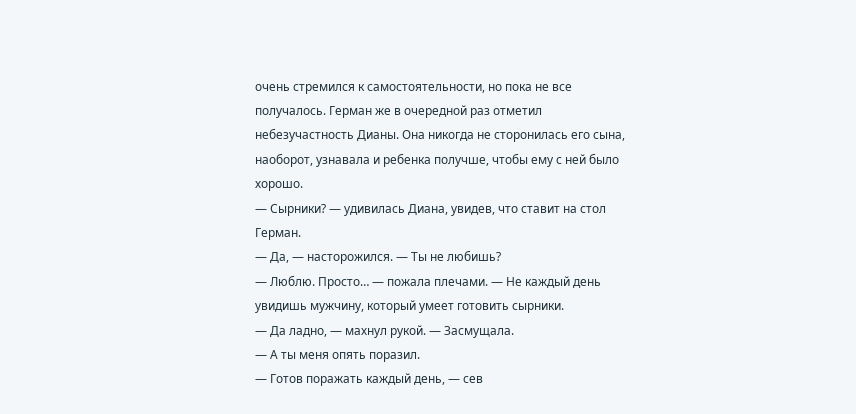очень стремился к самостоятельности, но пока не все получалось. Герман же в очередной раз отметил небезучастность Дианы. Она никогда не сторонилась его сына, наоборот, узнавала и ребенка получше, чтобы ему с ней было хорошо.
— Сырники? — удивилась Диана, увидев, что ставит на стол Герман.
— Да, — насторожился. — Ты не любишь?
— Люблю. Просто… — пожала плечами. — Не каждый день увидишь мужчину, который умеет готовить сырники.
— Да ладно, — махнул рукой. — Засмущала.
— А ты меня опять поразил.
— Готов поражать каждый день, — сев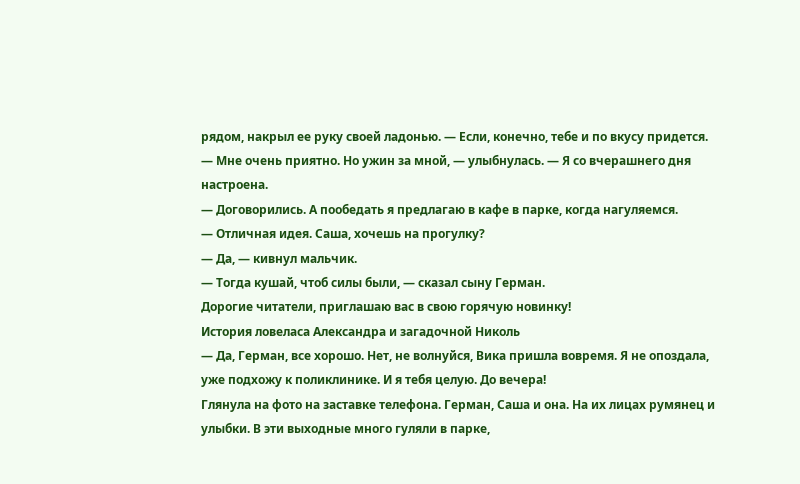рядом, накрыл ее руку своей ладонью. — Если, конечно, тебе и по вкусу придется.
— Мне очень приятно. Но ужин за мной, — улыбнулась. — Я со вчерашнего дня настроена.
— Договорились. А пообедать я предлагаю в кафе в парке, когда нагуляемся.
— Отличная идея. Саша, хочешь на прогулку?
— Да, — кивнул мальчик.
— Тогда кушай, чтоб силы были, — сказал сыну Герман.
Дорогие читатели, приглашаю вас в свою горячую новинку!
История ловеласа Александра и загадочной Николь
— Да, Герман, все хорошо. Нет, не волнуйся, Вика пришла вовремя. Я не опоздала, уже подхожу к поликлинике. И я тебя целую. До вечера!
Глянула на фото на заставке телефона. Герман, Саша и она. На их лицах румянец и улыбки. В эти выходные много гуляли в парке,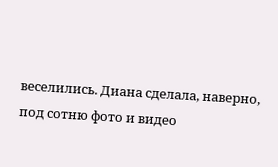веселились. Диана сделала, наверно, под сотню фото и видео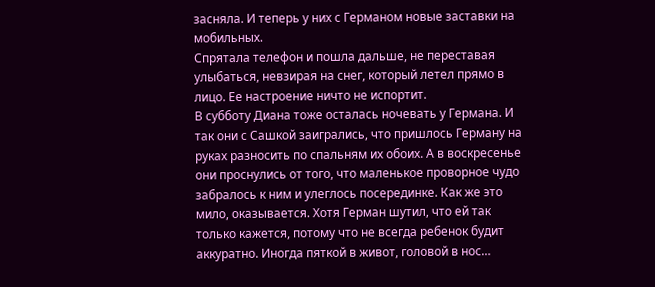засняла. И теперь у них с Германом новые заставки на мобильных.
Спрятала телефон и пошла дальше, не переставая улыбаться, невзирая на снег, который летел прямо в лицо. Ее настроение ничто не испортит.
В субботу Диана тоже осталась ночевать у Германа. И так они с Сашкой заигрались, что пришлось Герману на руках разносить по спальням их обоих. А в воскресенье они проснулись от того, что маленькое проворное чудо забралось к ним и улеглось посерединке. Как же это мило, оказывается. Хотя Герман шутил, что ей так только кажется, потому что не всегда ребенок будит аккуратно. Иногда пяткой в живот, головой в нос…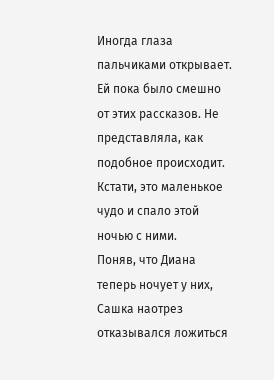Иногда глаза пальчиками открывает. Ей пока было смешно от этих рассказов. Не представляла, как подобное происходит. Кстати, это маленькое чудо и спало этой ночью с ними.
Поняв, что Диана теперь ночует у них, Сашка наотрез отказывался ложиться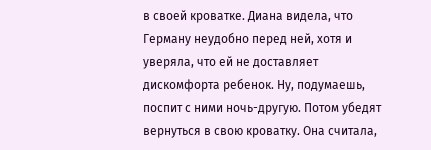в своей кроватке. Диана видела, что Герману неудобно перед ней, хотя и уверяла, что ей не доставляет дискомфорта ребенок. Ну, подумаешь, поспит с ними ночь-другую. Потом убедят вернуться в свою кроватку. Она считала,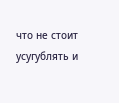что не стоит усугублять и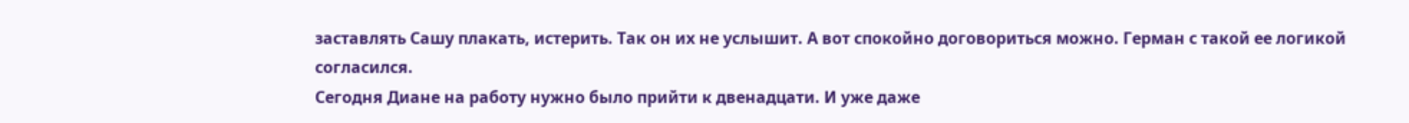заставлять Сашу плакать, истерить. Так он их не услышит. А вот спокойно договориться можно. Герман с такой ее логикой согласился.
Сегодня Диане на работу нужно было прийти к двенадцати. И уже даже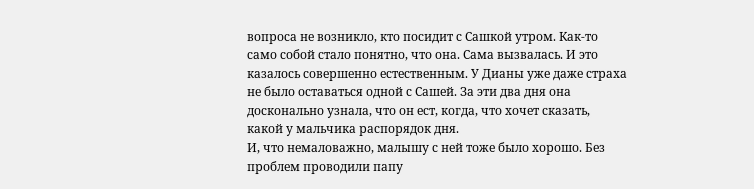вопроса не возникло, кто посидит с Сашкой утром. Как-то само собой стало понятно, что она. Сама вызвалась. И это казалось совершенно естественным. У Дианы уже даже страха не было оставаться одной с Сашей. За эти два дня она досконально узнала, что он ест, когда, что хочет сказать, какой у мальчика распорядок дня.
И, что немаловажно, малышу с ней тоже было хорошо. Без проблем проводили папу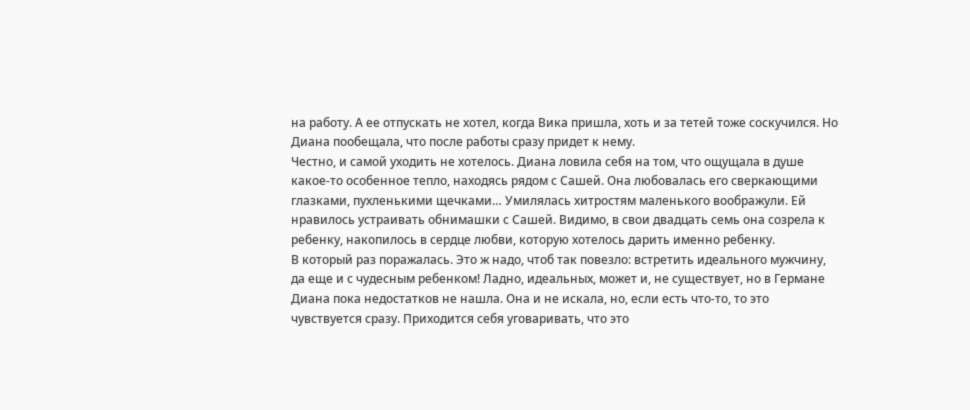на работу. А ее отпускать не хотел, когда Вика пришла, хоть и за тетей тоже соскучился. Но Диана пообещала, что после работы сразу придет к нему.
Честно, и самой уходить не хотелось. Диана ловила себя на том, что ощущала в душе какое-то особенное тепло, находясь рядом с Сашей. Она любовалась его сверкающими глазками, пухленькими щечками… Умилялась хитростям маленького воображули. Ей нравилось устраивать обнимашки с Сашей. Видимо, в свои двадцать семь она созрела к ребенку, накопилось в сердце любви, которую хотелось дарить именно ребенку.
В который раз поражалась. Это ж надо, чтоб так повезло: встретить идеального мужчину, да еще и с чудесным ребенком! Ладно, идеальных, может и, не существует, но в Германе Диана пока недостатков не нашла. Она и не искала, но, если есть что-то, то это чувствуется сразу. Приходится себя уговаривать, что это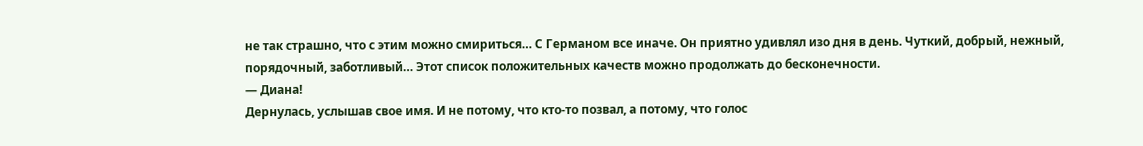не так страшно, что с этим можно смириться… С Германом все иначе. Он приятно удивлял изо дня в день. Чуткий, добрый, нежный, порядочный, заботливый… Этот список положительных качеств можно продолжать до бесконечности.
— Диана!
Дернулась, услышав свое имя. И не потому, что кто-то позвал, а потому, что голос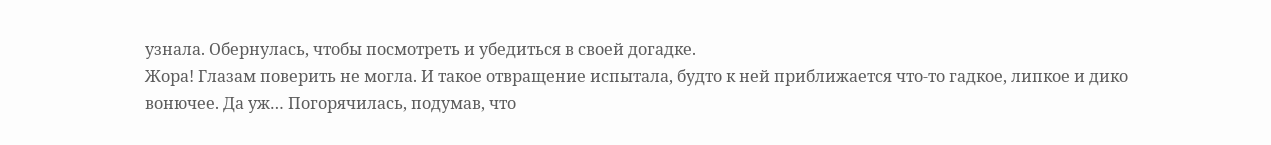узнала. Обернулась, чтобы посмотреть и убедиться в своей догадке.
Жора! Глазам поверить не могла. И такое отвращение испытала, будто к ней приближается что-то гадкое, липкое и дико вонючее. Да уж… Погорячилась, подумав, что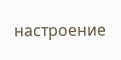настроение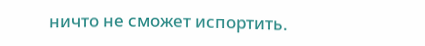ничто не сможет испортить.